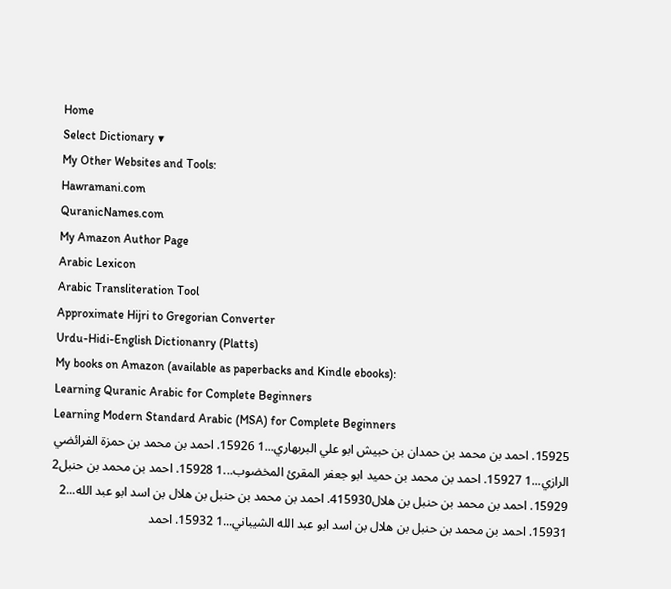Home
Select Dictionary ▼
My Other Websites and Tools:
Hawramani.com
QuranicNames.com
My Amazon Author Page
Arabic Lexicon
Arabic Transliteration Tool
Approximate Hijri to Gregorian Converter
Urdu-Hidi-English Dictionanry (Platts)
My books on Amazon (available as paperbacks and Kindle ebooks):
Learning Quranic Arabic for Complete Beginners
Learning Modern Standard Arabic (MSA) for Complete Beginners
15925. احمد بن محمد بن حمدان بن حبيش ابو علي البربهاري...1 15926. احمد بن محمد بن حمزة الفرائضي الرازي...1 15927. احمد بن محمد بن حميد ابو جعفر المقرئ المخضوب...1 15928. احمد بن محمد بن حنبل2 15929. احمد بن محمد بن حنبل بن هلال415930. احمد بن محمد بن حنبل بن هلال بن اسد ابو عبد الله...2 15931. احمد بن محمد بن حنبل بن هلال بن اسد ابو عبد الله الشيباني...1 15932. احمد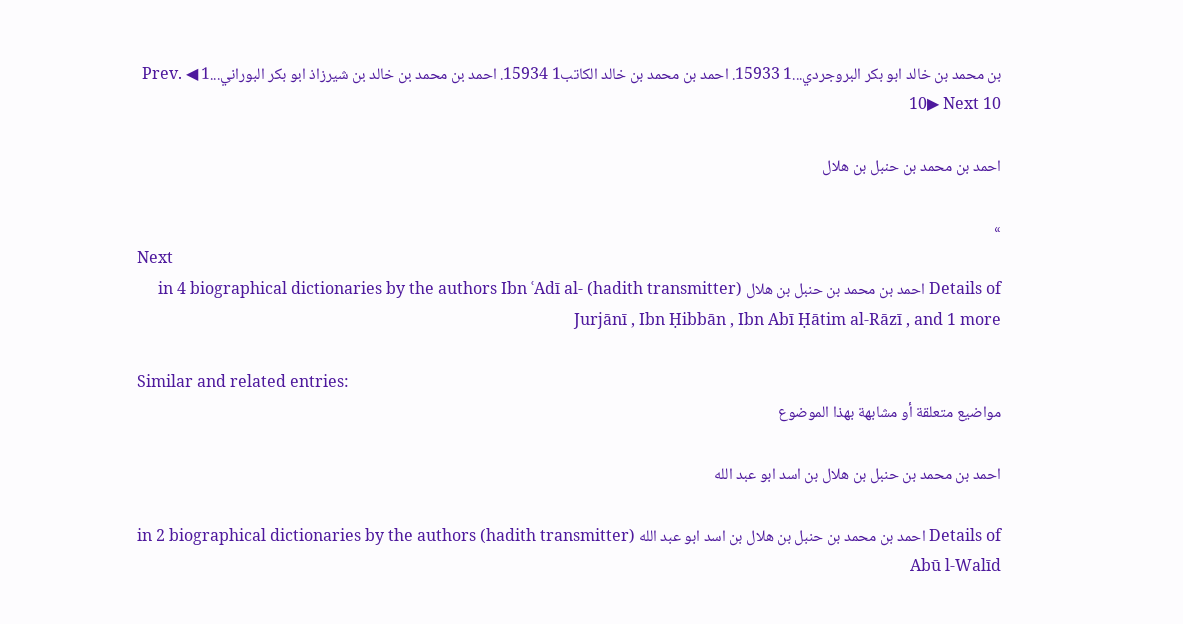بن محمد بن خالد ابو بكر البروجردي...1 15933. احمد بن محمد بن خالد الكاتب1 15934. احمد بن محمد بن خالد بن شيرزاذ ابو بكر البوراني...1 ◀ Prev. 10▶ Next 10

احمد بن محمد بن حنبل بن هلال

»
Next
Details of احمد بن محمد بن حنبل بن هلال (hadith transmitter) in 4 biographical dictionaries by the authors Ibn ʿAdī al-Jurjānī , Ibn Ḥibbān , Ibn Abī Ḥātim al-Rāzī , and 1 more

Similar and related entries:
مواضيع متعلقة أو مشابهة بهذا الموضوع

احمد بن محمد بن حنبل بن هلال بن اسد ابو عبد الله

Details of احمد بن محمد بن حنبل بن هلال بن اسد ابو عبد الله (hadith transmitter) in 2 biographical dictionaries by the authors Abū l-Walīd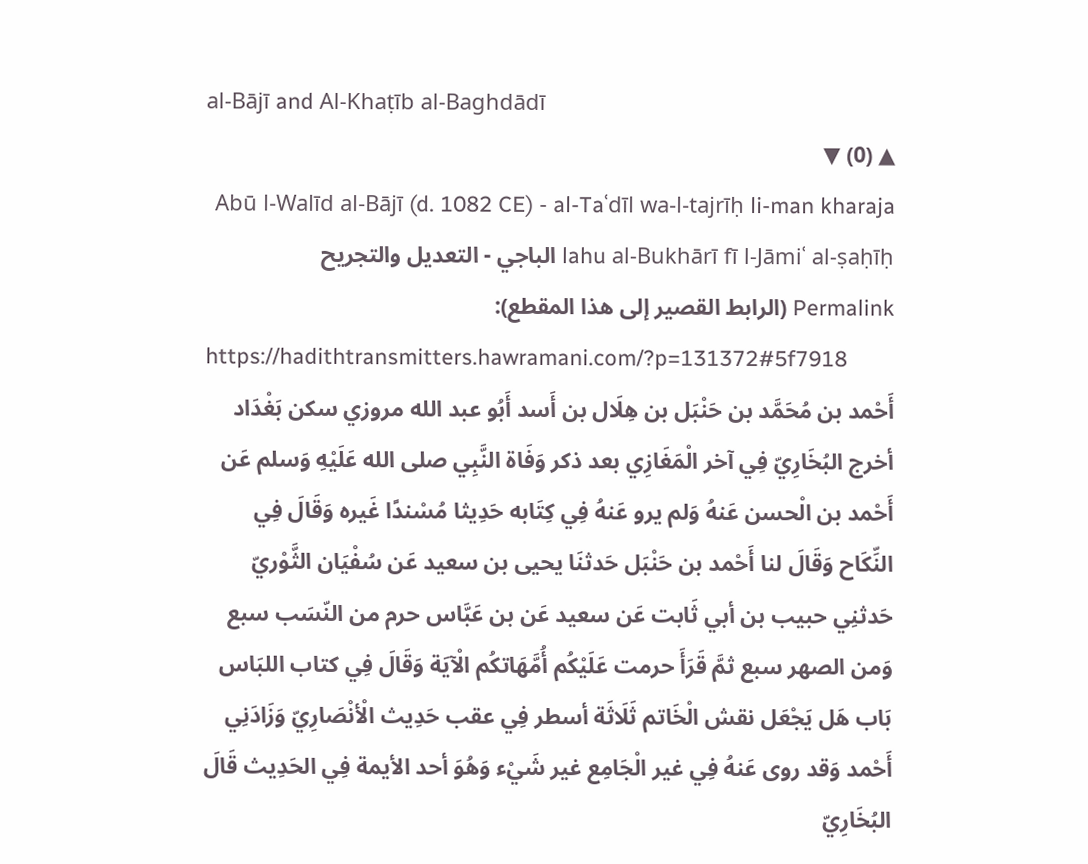al-Bājī and Al-Khaṭīb al-Baghdādī
▲ (0) ▼
Abū l-Walīd al-Bājī (d. 1082 CE) - al-Taʿdīl wa-l-tajrīḥ li-man kharaja lahu al-Bukhārī fī l-Jāmiʿ al-ṣaḥīḥ الباجي - التعديل والتجريح
Permalink (الرابط القصير إلى هذا المقطع):
https://hadithtransmitters.hawramani.com/?p=131372#5f7918
أَحْمد بن مُحَمَّد بن حَنْبَل بن هِلَال بن أَسد أَبُو عبد الله مروزي سكن بَغْدَاد أخرج البُخَارِيّ فِي آخر الْمَغَازِي بعد ذكر وَفَاة النَّبِي صلى الله عَلَيْهِ وَسلم عَن أَحْمد بن الْحسن عَنهُ وَلم يرو عَنهُ فِي كِتَابه حَدِيثا مُسْندًا غَيره وَقَالَ فِي النِّكَاح وَقَالَ لنا أَحْمد بن حَنْبَل حَدثنَا يحيى بن سعيد عَن سُفْيَان الثَّوْريّ حَدثنِي حبيب بن أبي ثَابت عَن سعيد عَن بن عَبَّاس حرم من النّسَب سبع وَمن الصهر سبع ثمَّ قَرَأَ حرمت عَلَيْكُم أُمَّهَاتكُم الْآيَة وَقَالَ فِي كتاب اللبَاس بَاب هَل يَجْعَل نقش الْخَاتم ثَلَاثَة أسطر فِي عقب حَدِيث الْأنْصَارِيّ وَزَادَنِي أَحْمد وَقد روى عَنهُ فِي غير الْجَامِع غير شَيْء وَهُوَ أحد الأيمة فِي الحَدِيث قَالَ البُخَارِيّ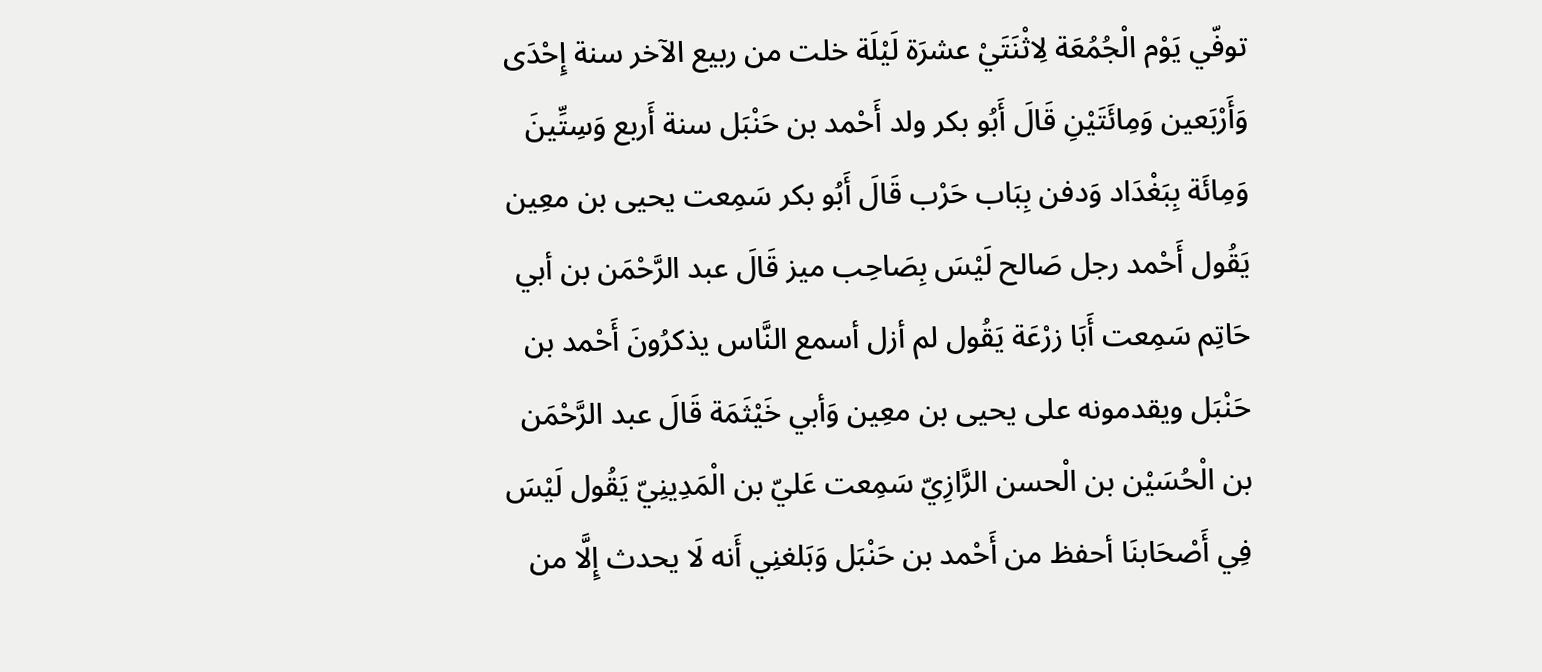توفّي يَوْم الْجُمُعَة لِاثْنَتَيْ عشرَة لَيْلَة خلت من ربيع الآخر سنة إِحْدَى وَأَرْبَعين وَمِائَتَيْنِ قَالَ أَبُو بكر ولد أَحْمد بن حَنْبَل سنة أَربع وَسِتِّينَ وَمِائَة بِبَغْدَاد وَدفن بِبَاب حَرْب قَالَ أَبُو بكر سَمِعت يحيى بن معِين يَقُول أَحْمد رجل صَالح لَيْسَ بِصَاحِب ميز قَالَ عبد الرَّحْمَن بن أبي حَاتِم سَمِعت أَبَا زرْعَة يَقُول لم أزل أسمع النَّاس يذكرُونَ أَحْمد بن حَنْبَل ويقدمونه على يحيى بن معِين وَأبي خَيْثَمَة قَالَ عبد الرَّحْمَن بن الْحُسَيْن بن الْحسن الرَّازِيّ سَمِعت عَليّ بن الْمَدِينِيّ يَقُول لَيْسَ فِي أَصْحَابنَا أحفظ من أَحْمد بن حَنْبَل وَبَلغنِي أَنه لَا يحدث إِلَّا من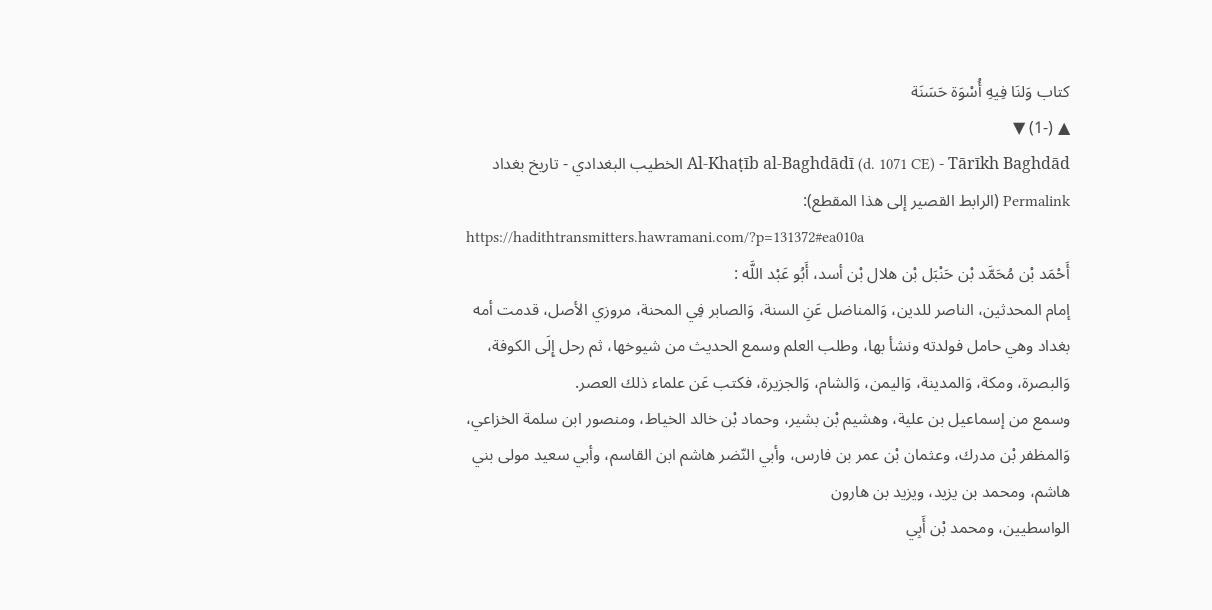كتاب وَلنَا فِيهِ أُسْوَة حَسَنَة
▲ (-1) ▼
Al-Khaṭīb al-Baghdādī (d. 1071 CE) - Tārīkh Baghdād الخطيب البغدادي - تاريخ بغداد
Permalink (الرابط القصير إلى هذا المقطع):
https://hadithtransmitters.hawramani.com/?p=131372#ea010a
أَحْمَد بْن مُحَمَّد بْن حَنْبَل بْن هلال بْن أسد، أَبُو عَبْد اللَّه :
إمام المحدثين، الناصر للدين، وَالمناضل عَنِ السنة، وَالصابر فِي المحنة، مروزي الأصل، قدمت أمه بغداد وهي حامل فولدته ونشأ بها، وطلب العلم وسمع الحديث من شيوخها، ثم رحل إِلَى الكوفة، وَالبصرة، ومكة، وَالمدينة، وَاليمن، وَالشام، وَالجزيرة، فكتب عَن علماء ذلك العصر.
وسمع من إسماعيل بن علية، وهشيم بْن بشير، وحماد بْن خالد الخياط، ومنصور ابن سلمة الخزاعي، وَالمظفر بْن مدرك، وعثمان بْن عمر بن فارس، وأبي النّضر هاشم ابن القاسم، وأبي سعيد مولى بني هاشم، ومحمد بن يزيد، ويزيد بن هارون
الواسطيين، ومحمد بْن أَبِي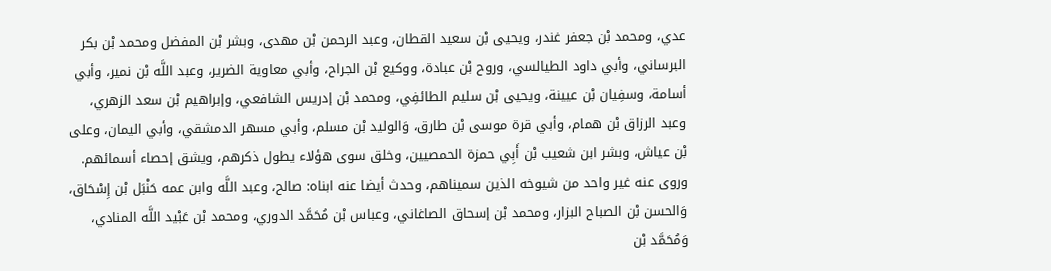عدي، ومحمد بْن جعفر غندر، ويحيى بْن سعيد القطان، وعبد الرحمن بْن مهدى، وبشر بْن المفضل ومحمد بْن بكر البرساني، وأبي داود الطيالسي، وروح بْن عبادة، ووكيع بْن الجراح، وأبي معاوية الضرير، وعبد اللَّه بْن نمير، وأبي أسامة، وسفِيان بْن عيينة، ويحيى بْن سليم الطائفِي، ومحمد بْن إدريس الشافعي، وإبراهيم بْن سعد الزهري، وعبد الرزاق بْن همام، وأبي قرة موسى بْن طارق، وَالوليد بْن مسلم، وأبي مسهر الدمشقي، وأبي اليمان، وعلى بْن عياش، وبشر ابن شعيب بْن أَبِي حمزة الحمصيين، وخلق سوى هؤلاء يطول ذكرهم، ويشق إحصاء أسمائهم.
وروى عنه غير واحد من شيوخه الذين سميناهم، وحدث أيضا عنه ابناه: صالح، وعبد اللَّه وابن عمه حَنْبَل بْن إِسْحَاق، وَالحسن بْن الصباح البزار، ومحمد بْن إسحاق الصاغاني، وعباس بْن مُحَمَّد الدوري، ومحمد بْن عَبْيد اللَّه المنادي، وَمُحَمَّد بْن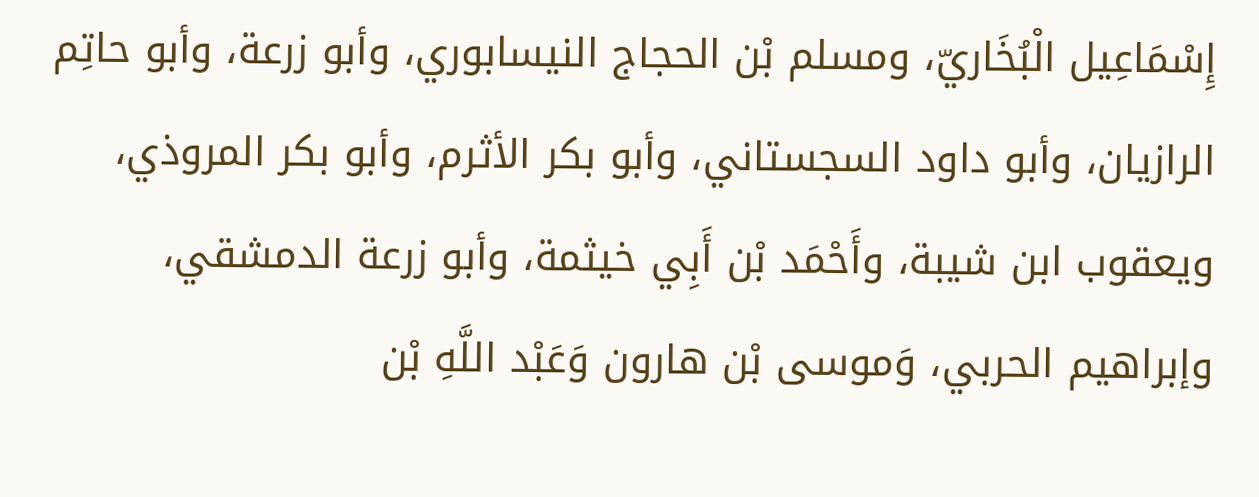إِسْمَاعِيل الْبُخَاريّ، ومسلم بْن الحجاج النيسابوري، وأبو زرعة، وأبو حاتِم الرازيان، وأبو داود السجستاني، وأبو بكر الأثرم، وأبو بكر المروذي، ويعقوب ابن شيبة، وأَحْمَد بْن أَبِي خيثمة، وأبو زرعة الدمشقي، وإبراهيم الحربي، وَموسى بْن هارون وَعَبْد اللَّهِ بْن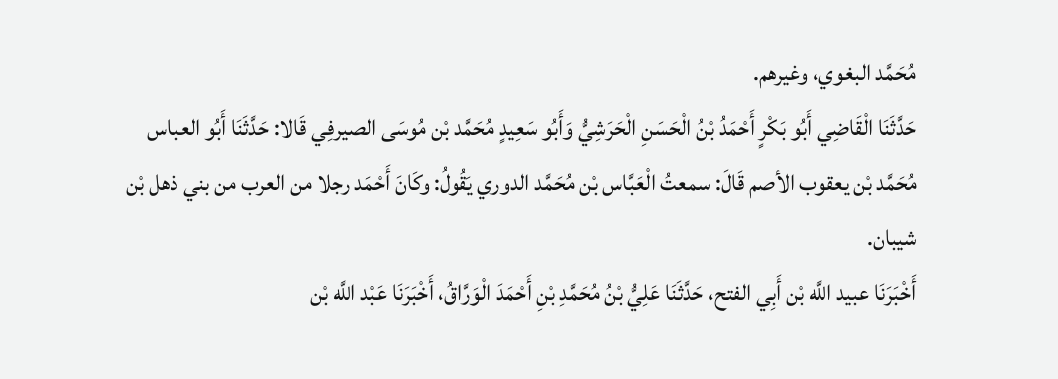مُحَمَّد البغوي، وغيرهم.
حَدَّثَنَا الْقَاضِي أَبُو بَكْرٍ أَحْمَدُ بْنُ الْحَسَنِ الْحَرَشِيُّ وَأَبُو سَعِيدٍ مُحَمَّد بْن مُوسَى الصيرفِي قَالا: حَدَّثَنَا أَبُو العباس مُحَمَّد بْن يعقوب الأصم قَالَ: سمعتُ الْعَبَّاس بْن مُحَمَّد الدوري يَقُولُ: وكَانَ أَحْمَد رجلا من العرب من بني ذهل بْن شيبان.
أَخْبَرَنَا عبيد اللَّه بْن أَبِي الفتح، حَدَّثَنَا عَلِيُّ بْنُ مُحَمَّدِ بْنِ أَحْمَدَ الْوَرَّاقُ، أَخْبَرَنَا عَبْد اللَّه بْن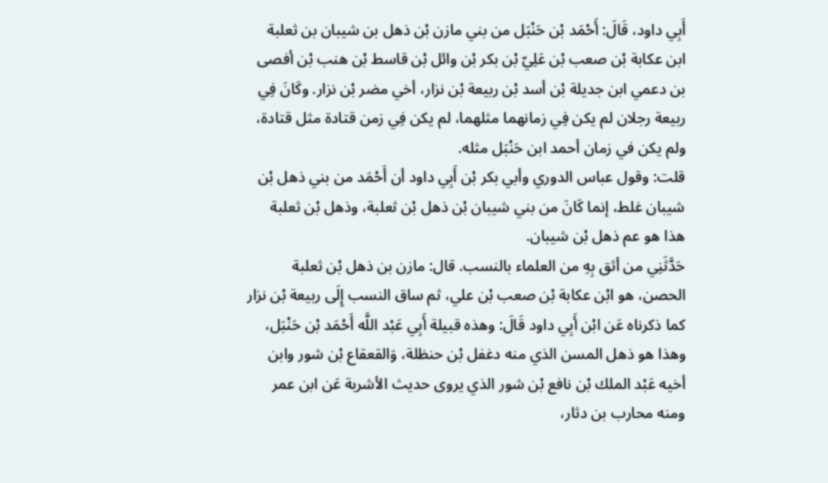أَبِي داود، قَالَ: أَحْمَد بْن حَنْبَل من بني مازن بْن ذهل بن شيبان بن ثعلبة ابن عكابة بْن صعب بْن عَلِيّ بْن بكر بْن وائل بْن قاسط بْن هنب بْن أفصى بن دعمي ابن جديلة بْن أسد بْن ربيعة بْن نزار، أخي مضر بْن نزار. وكَانَ فِي ربيعة رجلان لم يكن فِي زمانهما مثلهما، لم يكن فِي زمن قتادة مثل قتادة، ولم يكن في زمان أحمد ابن حَنْبَل مثله.
قلت: وقول عباس الدوري وأبي بكر بْن أَبِي داود أن أَحْمَد من بني ذهل بْن شيبان غلط، إنما كَانَ من بني شيبان بْن ذهل بْن ثعلبة، وذهل بْن ثعلبة هذا هو عم ذهل بْن شيبان.
حَدَّثَنِي من أثق بِهِ من العلماء بالنسب. قال: مازن بن ذهل بْن ثعلبة الحصن، هو ابْن عكابة بْن صعب بْن علي، ثم ساق النسب إِلَى ربيعة بْن نزار كما ذكرناه عَن ابْن أَبِي داود قَالَ: وهذه قبيلة أَبِي عَبْد اللَّه أَحْمَد بْن حَنْبَل، وهذا هو ذهل المسن الذي منه دغفل بْن حنظلة، وَالقعقاع بْن شور وابن أخيه عَبْد الملك بْن نافع بْن شور الذي يروى حديث الأشربة عَن ابن عمر ومنه محارب بن دثار،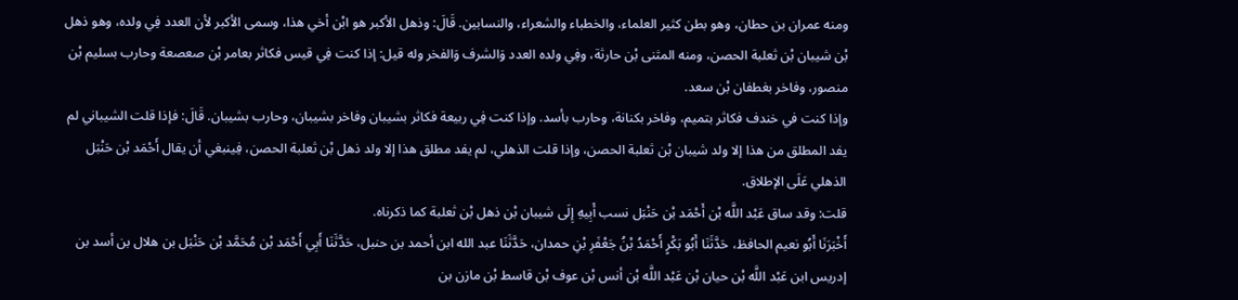ومنه عمران بن حطان، وهو بطن كثير العلماء، والخطباء والشعراء، والنسابين. قَالَ: وذهل الأكبر هو ابْن أخي هذا، وسمى الأكبر لأن العدد فِي ولده، وهو ذهل بْن شيبان بْن ثعلبة الحصن، ومنه المثنى بْن حارثة، وفِي ولده العدد وَالشرف وَالفخر وله قيل: إذا كنت فِي قيس فكاثر بعامر بْن صعصعة وحارب بسليم بْن منصور، وفاخر بغطفان بْن سعد.
وإذا كنت في خندف فكاثر بتميم، وفاخر بكنانة، وحارب بأسد. وإذا كنت فِي ربيعة فكاثر بشيبان وفاخر بشيبان، وحارب بشيبان. قَالَ: فإذا قلت الشيباني لم يفد المطلق من هذا إلا ولد شيبان بْن ثعلبة الحصن، وإذا قلت الذهلي، لم يفد مطلق هذا إلا ولد ذهل بْن ثعلبة الحصن، فِينبغي أن يقال أَحْمَد بْن حَنْبَل الذهلي عَلَى الإطلاق.
قلت: وقد ساق عَبْد اللَّه بْن أَحْمَد بْن حَنْبَل نسب أَبِيهِ إِلَى شيبان بْن ذهل بْن ثعلبة كما ذكرناه.
أَخْبَرَنَا أَبُو نعيم الحافظ، حَدَّثَنَا أَبُو بَكْرٍ أَحْمَدُ بْنُ جَعْفَرِ بْنِ حمدان، حَدَّثَنَا عبد الله ابن أحمد بن حنبل، حَدَّثَنَا أَبِي أَحْمَد بْن مُحَمَّد بْن حَنْبَل بن هلال بن أسد بن إدريس ابن عَبْد اللَّه بْن حيان بْن عَبْد اللَّه بْن أنس بْن عوف بْن قاسط بْن مازن بن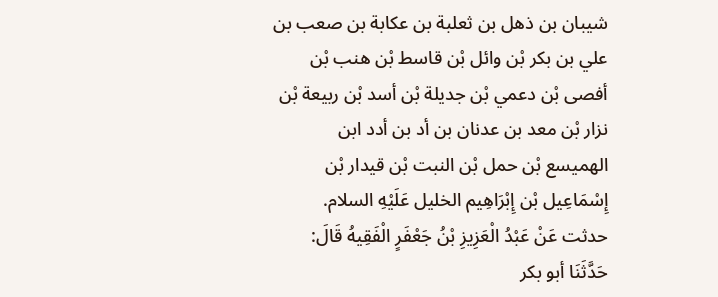شيبان بن ذهل بن ثعلبة بن عكابة بن صعب بن علي بن بكر بْن وائل بْن قاسط بْن هنب بْن أفصى بْن دعمي بْن جديلة بْن أسد بْن ربيعة بْن نزار بْن معد بن عدنان بن أد بن أدد ابن الهميسع بْن حمل بْن النبت بْن قيدار بْن إِسْمَاعِيل بْن إِبْرَاهِيم الخليل عَلَيْهِ السلام.
حدثت عَنْ عَبْدُ الْعَزِيزِ بْنُ جَعْفَرٍ الْفَقِيهُ قَالَ: حَدَّثَنَا أبو بكر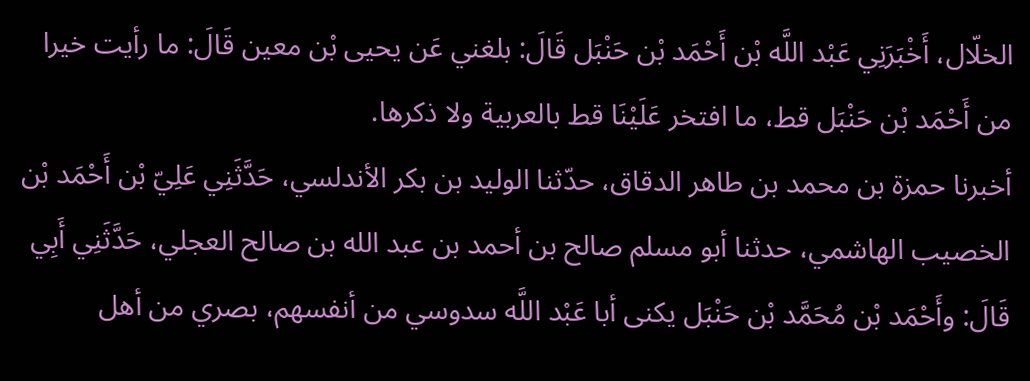الخلّال، أَخْبَرَنِي عَبْد اللَّه بْن أَحْمَد بْن حَنْبَل قَالَ: بلغني عَن يحيى بْن معين قَالَ: ما رأيت خيرا من أَحْمَد بْن حَنْبَل قط، ما افتخر عَلَيْنَا قط بالعربية ولا ذكرها.
أخبرنا حمزة بن محمد بن طاهر الدقاق، حدّثنا الوليد بن بكر الأندلسي، حَدَّثَنِي عَلِيّ بْن أَحْمَد بْن الخصيب الهاشمي، حدثنا أبو مسلم صالح بن أحمد بن عبد الله بن صالح العجلي، حَدَّثَنِي أَبِي قَالَ: وأَحْمَد بْن مُحَمَّد بْن حَنْبَل يكنى أبا عَبْد اللَّه سدوسي من أنفسهم، بصري من أهل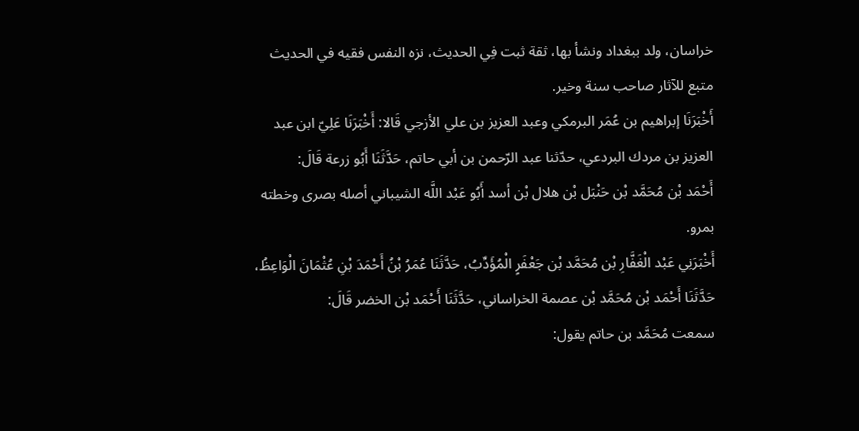خراسان، ولد ببغداد ونشأ بها، ثقة ثبت فِي الحديث، نزه النفس فقيه في الحديث متبع للآثار صاحب سنة وخير.
أَخْبَرَنَا إبراهيم بن عُمَر البرمكي وعبد العزيز بن علي الأزجي قَالا: أَخْبَرَنَا عَلِيّ ابن عبد العزيز بن مردك البردعي، حدّثنا عبد الرّحمن بن أبي حاتم، حَدَّثَنَا أَبُو زرعة قَالَ:
أَحْمَد بْن مُحَمَّد بْن حَنْبَل بْن هلال بْن أسد أَبُو عَبْد اللَّه الشيباني أصله بصرى وخطته بمرو.
أَخْبَرَنِي عَبْد الْغَفَّارِ بْن مُحَمَّد بْن جَعْفَرٍ الْمُؤَدِّبُ، حَدَّثَنَا عُمَرُ بْنُ أَحْمَدَ بْنِ عُثْمَانَ الْوَاعِظُ، حَدَّثَنَا أَحْمَد بْن مُحَمَّد بْن عصمة الخراساني، حَدَّثَنَا أَحْمَد بْن الخضر قَالَ:
سمعت مُحَمَّد بن حاتم يقول: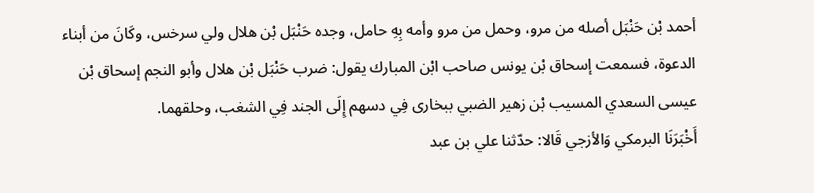أحمد بْن حَنْبَل أصله من مرو، وحمل من مرو وأمه بِهِ حامل، وجده حَنْبَل بْن هلال ولي سرخس، وكَانَ من أبناء الدعوة، فسمعت إسحاق بْن يونس صاحب ابْن المبارك يقول: ضرب حَنْبَل بْن هلال وأبو النجم إسحاق بْن عيسى السعدي المسيب بْن زهير الضبي ببخارى فِي دسهم إِلَى الجند فِي الشغب، وحلقهما.
أَخْبَرَنَا البرمكي وَالأزجي قَالا: حدّثنا علي بن عبد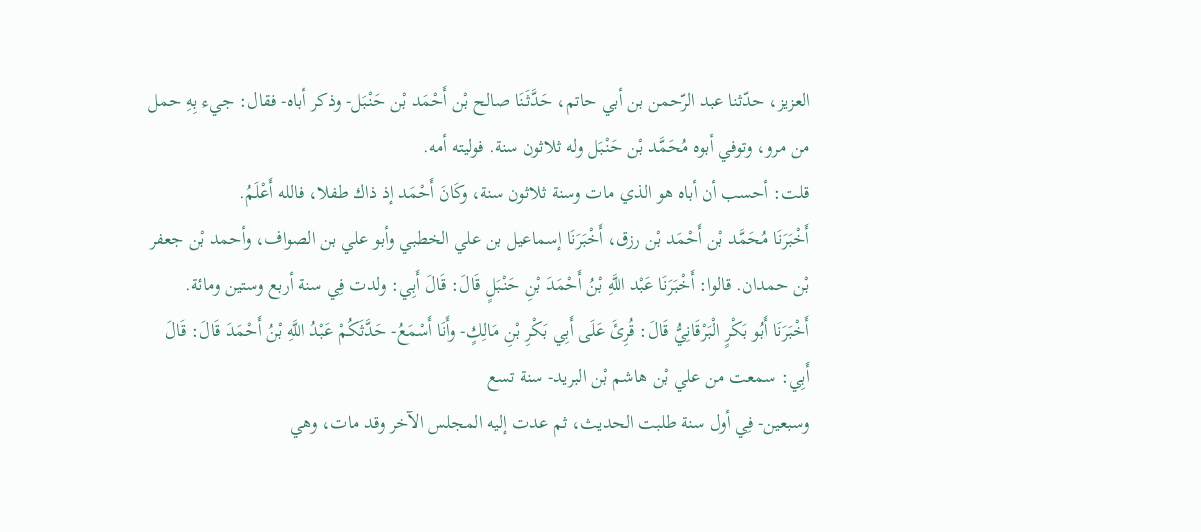العزيز، حدّثنا عبد الرّحمن بن أبي حاتم، حَدَّثَنَا صالح بْن أَحْمَد بْن حَنْبَل- وذكر أباه- فقال: جيء بِهِ حمل من مرو، وتوفي أبوه مُحَمَّد بْن حَنْبَل وله ثلاثون سنة. فوليته أمه.
قلت: أحسب أن أباه هو الذي مات وسنة ثلاثون سنة، وكَانَ أَحْمَد إذ ذاك طفلا، فالله أَعْلَمُ.
أَخْبَرَنَا مُحَمَّد بْن أَحْمَد بْن رزق، أَخْبَرَنَا إسماعيل بن علي الخطبي وأبو علي بن الصواف، وأحمد بْن جعفر بْن حمدان. قالوا: أَخْبَرَنَا عَبْد اللَّهِ بْنُ أَحْمَدَ بْنِ حَنْبَلٍ قَالَ: قَالَ أَبِي: ولدت فِي سنة أربع وستين ومائة.
أَخْبَرَنَا أَبُو بَكْرٍ الْبَرْقَانِيُّ قَالَ: قُرِئَ عَلَى أَبِي بَكْرِ بْنِ مَالِكٍ- وأَنَا أَسْمَعُ- حَدَّثَكُمْ عَبْدُ اللَّهِ بْنُ أَحْمَدَ قَالَ: قَالَ أَبِي: سمعت من علي بْن هاشم بْن البريد- سنة تسع
وسبعين- فِي أول سنة طلبت الحديث، ثم عدت إليه المجلس الآخر وقد مات، وهي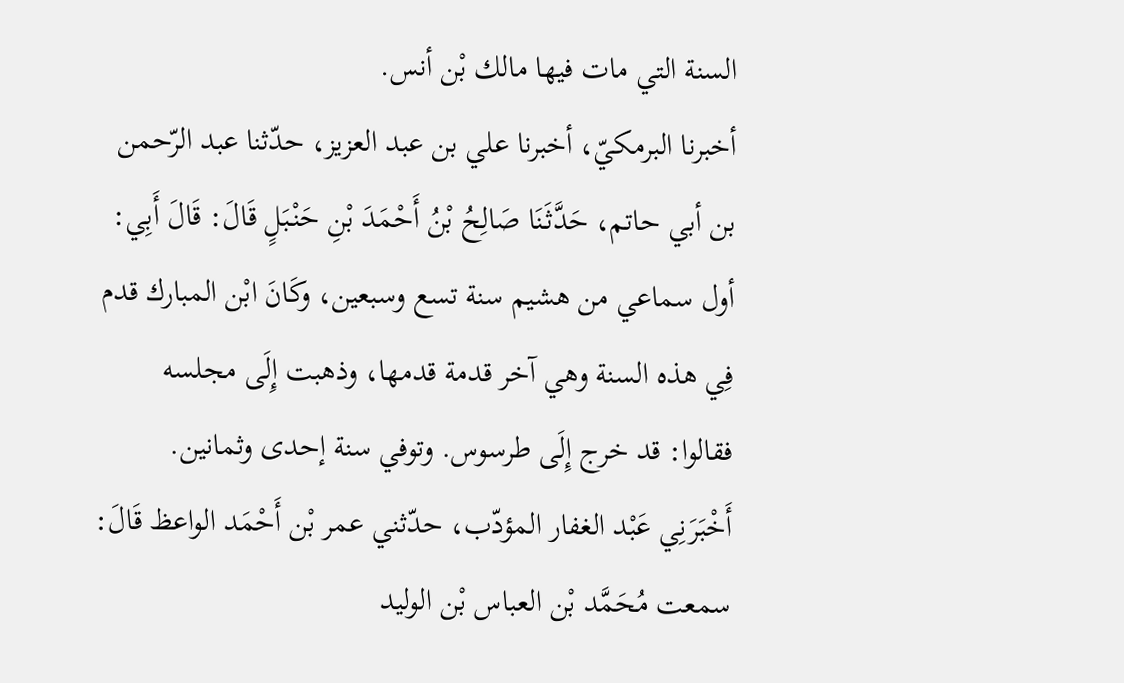السنة التي مات فيها مالك بْن أنس.
أخبرنا البرمكيّ، أخبرنا علي بن عبد العزيز، حدّثنا عبد الرّحمن بن أبي حاتم، حَدَّثَنَا صَالِحُ بْنُ أَحْمَدَ بْنِ حَنْبَلٍ قَالَ: قَالَ أَبِي: أول سماعي من هشيم سنة تسع وسبعين، وكَانَ ابْن المبارك قدم فِي هذه السنة وهي آخر قدمة قدمها، وذهبت إِلَى مجلسه فقالوا: قد خرج إِلَى طرسوس. وتوفي سنة إحدى وثمانين.
أَخْبَرَنِي عَبْد الغفار المؤدّب، حدّثني عمر بْن أَحْمَد الواعظ قَالَ: سمعت مُحَمَّد بْن العباس بْن الوليد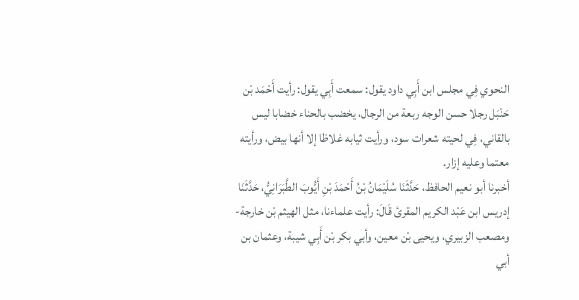النحوي فِي مجلس ابن أَبِي داود يقول: سمعت أَبِي يقول: رأيت أَحْمَد بْن حَنْبَل رجلا حسن الوجه ربعة من الرجال، يخضب بالحناء خضابا ليس بالقاني، فِي لحيته شعرات سود، ورأيت ثيابه غلاظا إلا أنها بيض، ورأيته معتما وعليه إزار.
أخبرنا أبو نعيم الحافظ، حَدَّثَنَا سُلَيْمَانُ بْنُ أَحْمَدَ بْنِ أَيُّوبَ الطَّبَرَانِيُّ، حَدَّثَنَا إدريس ابن عَبْد الكريم المقرئ قَالَ: رأيت علماءنا، مثل الهيثم بْن خارجة- ومصعب الزبيري، ويحيى بْن معين، وأبي بكر بْن أَبِي شيبة، وعثمان بن أبي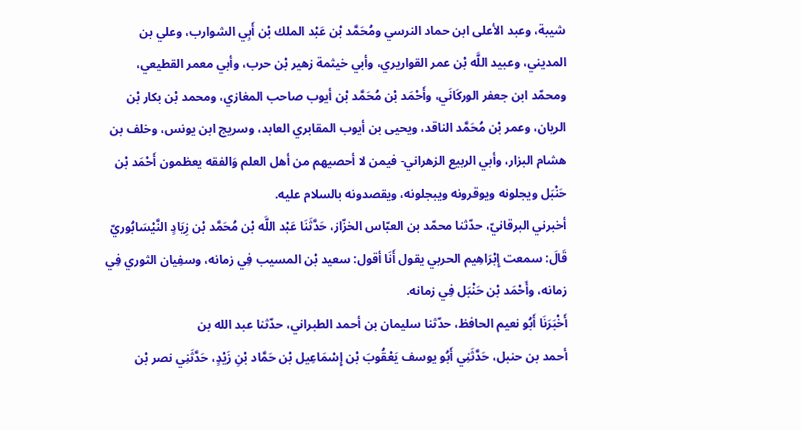شيبة، وعبد الأعلى ابن حماد النرسي ومُحَمَّد بْن عَبْد الملك بْن أَبِي الشوارب، وعلي بن المديني، وعبيد اللَّه بْن عمر القواريري، وأبي خيثمة زهير بْن حرب، وأبي معمر القطيعي، ومحمّد ابن جعفر الوركَانَي، وأَحْمَد بْن مُحَمَّد بْن أيوب صاحب المغازي، ومحمد بْن بكار بْن الريان، وعمر بْن مُحَمَّد الناقد، ويحيى بن أيوب المقابري العابد، وسريج ابن يونس، وخلف بن هشام البزار، وأبي الربيع الزهراني- فيمن لا أحصيهم من أهل العلم وَالفقه يعظمون أَحْمَد بْن حَنْبَل ويجلونه ويوقرونه ويبجلونه، ويقصدونه بالسلام عليه.
أخبرني البرقانيّ، حدّثنا محمّد بن العبّاس الخزّاز، حَدَّثَنَا عَبْد اللَّه بْن مُحَمَّد بْن زِيَادٍ النَّيْسَابُوريّ قَالَ: سمعت إِبْرَاهِيم الحربي يقول أَنَا أقول: سعيد بْن المسيب فِي زمانه، وسفِيان الثوري فِي زمانه، وأَحْمَد بْن حَنْبَل فِي زمانه.
أَخْبَرَنَا أَبُو نعيم الحافظ، حدّثنا سليمان بن أحمد الطبراني، حدّثنا عبد الله بن
أحمد بن حنبل، حَدَّثَنِي أَبُو يوسف يَعْقُوبَ بْن إِسْمَاعِيل بْن حَمَّاد بْنِ زَيْدٍ، حَدَّثَنِي نصر بْن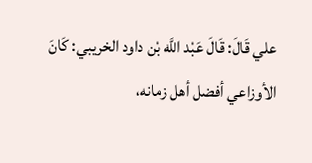علي قَالَ: قَالَ عَبْد اللَّه بْن داود الخريبي: كَانَ الأوزاعي أفضل أهل زمانه،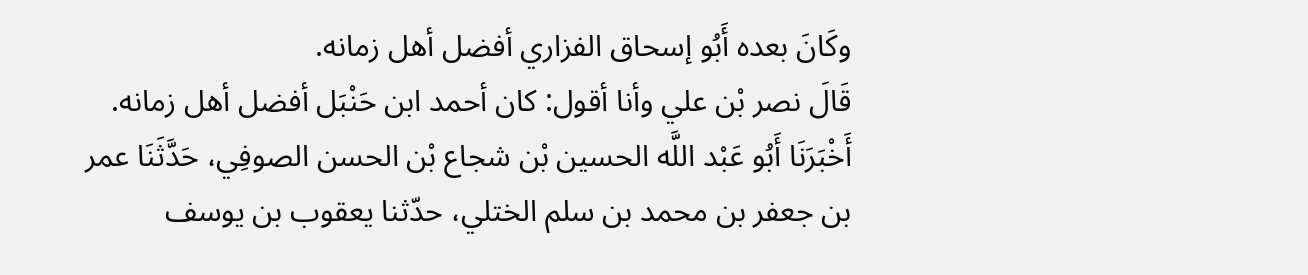وكَانَ بعده أَبُو إسحاق الفزاري أفضل أهل زمانه.
قَالَ نصر بْن علي وأنا أقول: كان أحمد ابن حَنْبَل أفضل أهل زمانه.
أَخْبَرَنَا أَبُو عَبْد اللَّه الحسين بْن شجاع بْن الحسن الصوفِي، حَدَّثَنَا عمر بن جعفر بن محمد بن سلم الختلي، حدّثنا يعقوب بن يوسف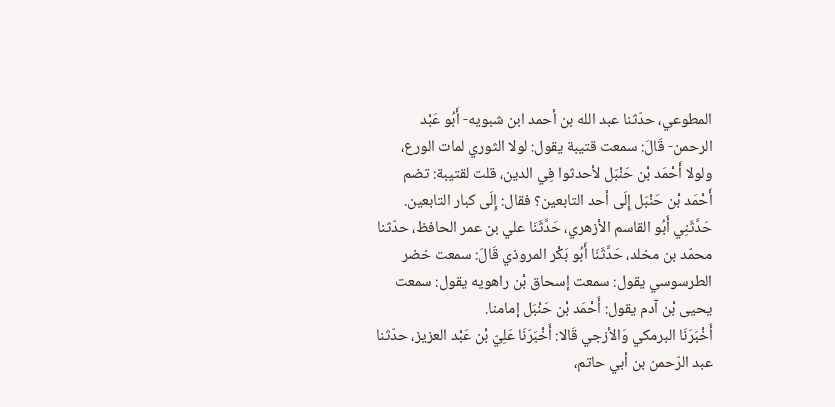المطوعي، حدّثنا عبد الله بن أحمد ابن شبويه- أَبُو عَبْد الرحمن- قَالَ: سمعت قتيبة يقول: لولا الثوري لمات الورع، ولولا أَحْمَد بْن حَنْبَل لأحدثوا فِي الدين، قلت لقتيبة: تضم أَحْمَد بْن حَنْبَل إِلَى أحد التابعين؟ فقال: إِلَى كبار التابعين.
حَدَّثَنِي أَبُو القاسم الأزهري، حَدَّثَنَا علي بن عمر الحافظ، حدّثنا محمّد بن مخلد، حَدَّثَنَا أَبُو بَكْر المروذي قَالَ: سمعت خضر الطرسوسي يقول: سمعت إسحاق بْن راهويه يقول: سمعت يحيى بْن آدم يقول: أَحْمَد بْن حَنْبَل إمامنا.
أَخْبَرَنَا البرمكي وَالأزجي قَالا: أَخْبَرَنَا عَلِيّ بْن عَبْد العزيز، حدّثنا عبد الرّحمن بن أبي حاتم،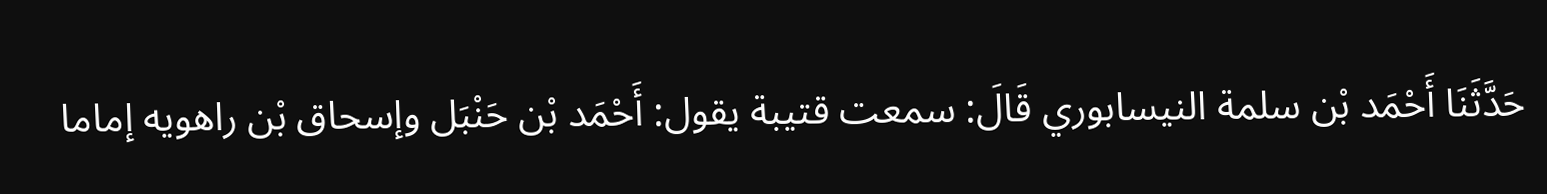حَدَّثَنَا أَحْمَد بْن سلمة النيسابوري قَالَ: سمعت قتيبة يقول: أَحْمَد بْن حَنْبَل وإسحاق بْن راهويه إماما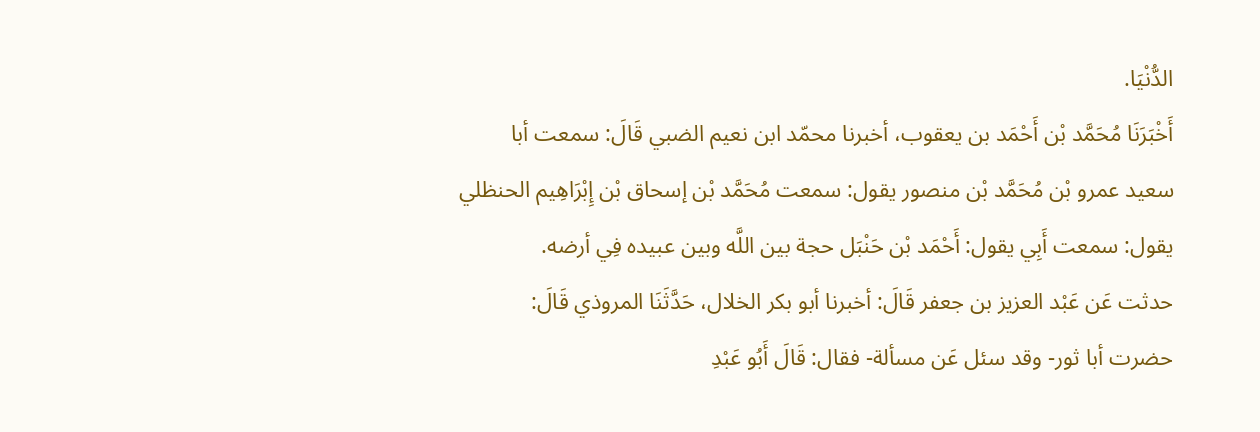الدُّنْيَا.
أَخْبَرَنَا مُحَمَّد بْن أَحْمَد بن يعقوب، أخبرنا محمّد ابن نعيم الضبي قَالَ: سمعت أبا سعيد عمرو بْن مُحَمَّد بْن منصور يقول: سمعت مُحَمَّد بْن إسحاق بْن إِبْرَاهِيم الحنظلي يقول: سمعت أَبِي يقول: أَحْمَد بْن حَنْبَل حجة بين اللَّه وبين عبيده فِي أرضه.
حدثت عَن عَبْد العزيز بن جعفر قَالَ: أخبرنا أبو بكر الخلال، حَدَّثَنَا المروذي قَالَ:
حضرت أبا ثور- وقد سئل عَن مسألة- فقال: قَالَ أَبُو عَبْدِ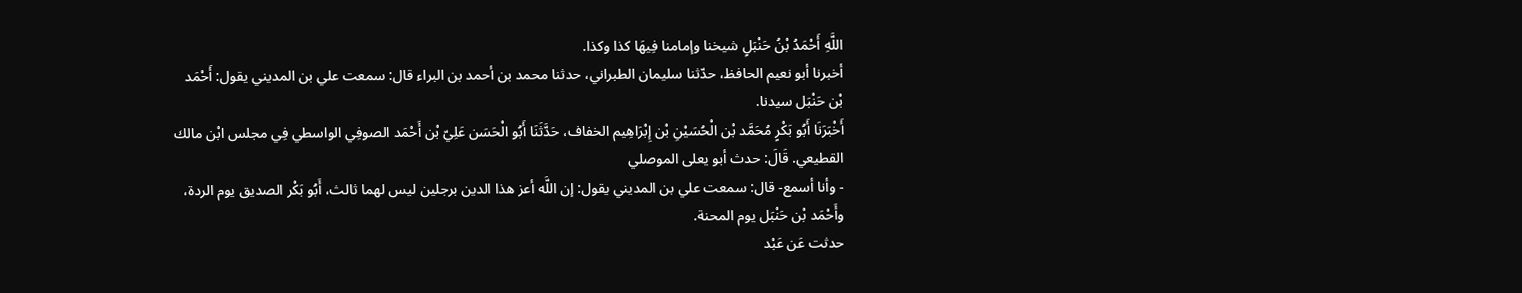اللَّهِ أَحْمَدُ بْنُ حَنْبَلٍ شيخنا وإمامنا فِيهَا كذا وكذا.
أخبرنا أبو نعيم الحافظ، حدّثنا سليمان الطبراني، حدثنا محمد بن أحمد بن البراء قال: سمعت علي بن المديني يقول: أَحْمَد بْن حَنْبَل سيدنا.
أَخْبَرَنَا أَبُو بَكْرٍ مُحَمَّد بْن الْحُسَيْنِ بْن إِبْرَاهِيم الخفاف، حَدَّثَنَا أَبُو الْحَسَن عَلِيّ بْن أَحْمَد الصوفِي الواسطي فِي مجلس ابْن مالك القطيعي. قَالَ: حدث أبو يعلى الموصلي
- وأنا أسمع- قال: سمعت علي بن المديني يقول: إن اللَّه أعز هذا الدين برجلين ليس لهما ثالث، أَبُو بَكْر الصديق يوم الردة، وأَحْمَد بْن حَنْبَل يوم المحنة.
حدثت عَن عَبْد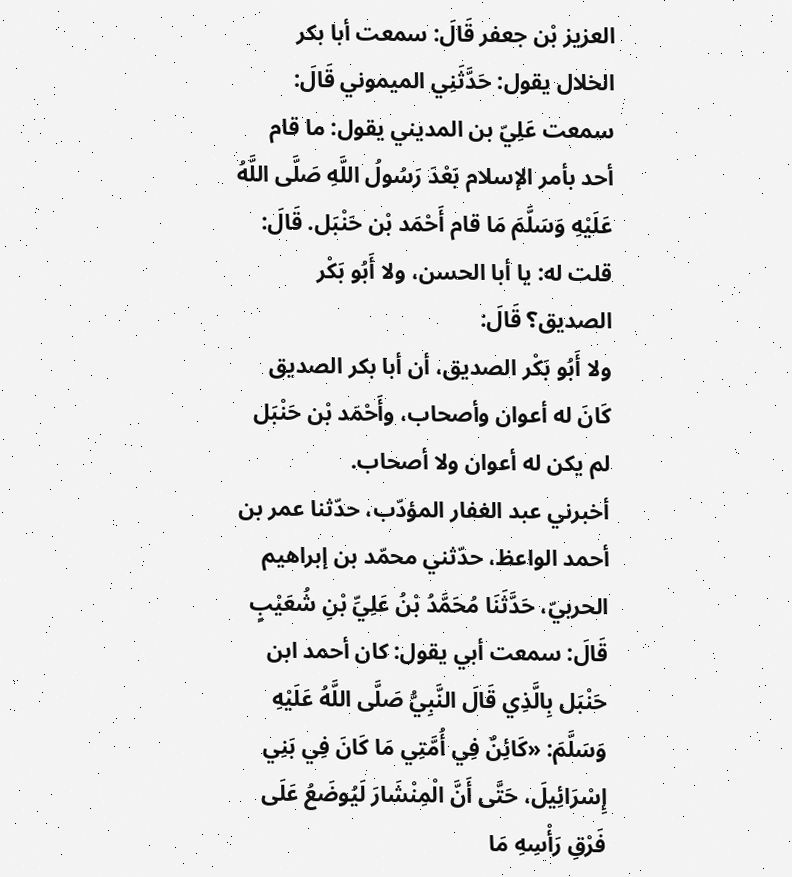العزيز بْن جعفر قَالَ: سمعت أبا بكر الخلال يقول: حَدَّثَنِي الميموني قَالَ: سمعت عَلِيّ بن المديني يقول: ما قام أحد بأمر الإسلام بَعْدَ رَسُولُ اللَّهِ صَلَّى اللَّهُ عَلَيْهِ وَسَلَّمَ مَا قام أَحْمَد بْن حَنْبَل. قَالَ: قلت له: يا أبا الحسن، ولا أَبُو بَكْر الصديق؟ قَالَ:
ولا أَبُو بَكْر الصديق، أن أبا بكر الصديق كَانَ له أعوان وأصحاب، وأَحْمَد بْن حَنْبَل لم يكن له أعوان ولا أصحاب.
أخبرني عبد الغفار المؤدّب، حدّثنا عمر بن أحمد الواعظ، حدّثني محمّد بن إبراهيم الحربيّ، حَدَّثَنَا مُحَمَّدُ بْنُ عَلِيِّ بْنِ شُعَيْبٍ قَالَ: سمعت أبي يقول: كان أحمد ابن حَنْبَل بِالَّذِي قَالَ النَّبِيُّ صَلَّى اللَّهُ عَلَيْهِ وَسَلَّمَ: «كَائِنٌ فِي أُمَّتِي مَا كَانَ فِي بَنِي إِسْرَائِيلَ، حَتَّى أَنَّ الْمِنْشَارَ لَيُوضَعُ عَلَى فَرْقِ رَأْسِهِ مَا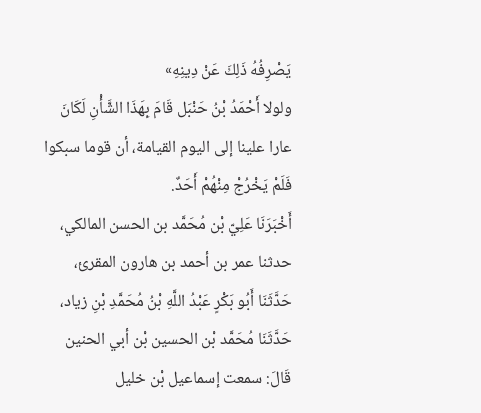يَصْرِفُهُ ذَلِكَ عَنْ دِينِهِ»
ولولا أَحْمَدُ بْنُ حَنْبَل قَامَ بِهَذَا الشَّأْنِ لَكَانَ عارا علينا إلى اليوم القيامة، أن قوما سبكوا فَلَمْ يَخْرُجْ مِنْهُمْ أَحَدٌ.
أَخْبَرَنَا عَلِيّ بْن مُحَمَّد بن الحسن المالكي، حدثنا عمر بن أحمد بن هارون المقرئ، حَدَّثَنَا أَبُو بَكْرٍ عَبْدُ اللَّهِ بْنُ مُحَمَّدِ بْنِ زياد، حَدَّثَنَا مُحَمَّد بْن الحسين بْن أبي الحنين قَالَ: سمعت إسماعيل بْن خليل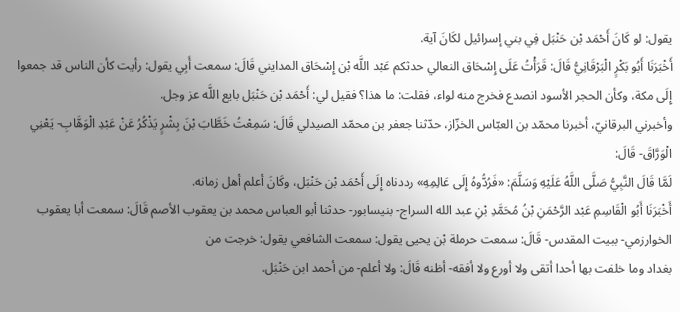يقول: لو كَانَ أَحْمَد بْن حَنْبَل فِي بني إسرائيل لكَانَ آية.
أَخْبَرَنَا أَبُو بَكْرٍ الْبَرْقَانِيُّ قَالَ: قَرَأْتُ عَلَى إِسْحَاق النعالي حدثكم عَبْد اللَّه بْن إِسْحَاق المدايني قَالَ: سمعت أَبِي يقول: رأيت كأن الناس قد جمعوا إِلَى مكة، وكأن الحجر الأسود انصدع فخرج منه لواء، فقلت: ما هذا؟ فقيل لي: أَحْمَد بْن حَنْبَل بايع اللَّه عز وجل.
وأخبرني البرقانيّ، أخبرنا محمّد بن العبّاس الخزّاز، حدّثنا جعفر بن محمّد الصيدلي قَالَ: سَمِعْتُ خَطَّابَ بْنَ بِشْرٍ يَذْكُرُ عَنْ عَبْدِ الْوَهَّابِ- يَعْنِي الْوَرَّاقَ- قَالَ:
لَمَّا قَالَ النَّبِيُّ صَلَّى اللَّهُ عَلَيْهِ وَسَلَّمَ: «فَرُدُّوهُ إِلَى عَالِمِهِ» رددناه إِلَى أَحْمَد بْن حَنْبَل، وكَانَ أعلم أهل زمانه.
أَخْبَرَنَا أَبُو الْقَاسِمِ عَبْد الرَّحْمَنِ بْنُ مُحَمَّدِ بْنِ عبد الله السراج- بنيسابور- حدثنا أبو العباس محمد بن يعقوب الأصم قَالَ: سمعت أبا يعقوب الخوارزمي- ببيت المقدس- قَالَ: سمعت حرملة بْن يحيى يقول: سمعت الشافعي يقول: خرجت من
بغداد وما خلفت بها أحدا أتقى ولا أورع ولا أفقه- أظنه قَالَ: ولا أعلم- من أحمد ابن حَنْبَل.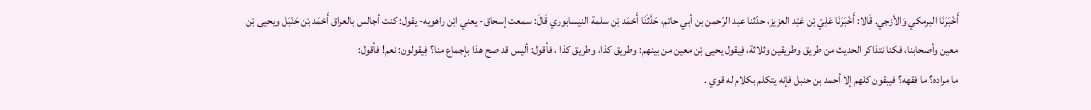أَخْبَرَنَا البرمكي وَالأزجي. قَالا: أَخْبَرَنَا عَلِيّ بْن عَبْد العزيز، حدّثنا عبد الرّحمن بن أبي حاتم، حَدَّثَنَا أَحْمَد بْن سلمة النيسابوري قَالَ: سمعت إسحاق- يعني ابْن راهويه- يقول: كنت أجالس بالعراق أَحْمَد بْن حَنْبَل ويحيى بْن معين وأصحابنا، فكنا نتذاكر الحديث من طريق وطريقين وثلاثة، فِيقول يحيى بْن معين من بينهم: وطريق كذا، وطريق كذا ، فأقول: أليس قد صح هذا بإجماع منا؟ فِيقولون: نعم! فأقول:
ما مراده؟ ما فقهه؟ فيبقون كلهم إلا أحمد بن حنبل فإنه يتكلم بكلام له قوي .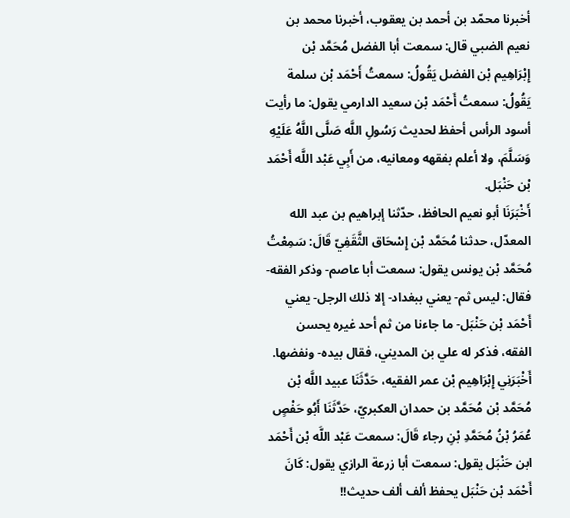أخبرنا محمّد بن أحمد بن يعقوب، أخبرنا محمد بن نعيم الضبي قال: سمعت أبا الفضل مُحَمَّد بْن إِبْرَاهِيم بْن الفضل يَقُولُ: سمعتُ أَحْمَد بْن سلمة يَقُولُ: سمعتُ أَحْمَد بْن سعيد الدارمي يقول: ما رأيت أسود الرأس أحفظ لحديث رَسُولِ اللَّه صَلَّى اللَّهُ عَلَيْهِ وَسَلَّمَ، ولا أعلم بفقهه ومعانيه، من أَبِي عَبْد اللَّه أَحْمَد بْن حَنْبَل.
أَخْبَرَنَا أبو نعيم الحافظ، حدّثنا إبراهيم بن عبد الله المعدّل، حدثنا مُحَمَّد بْن إِسْحَاق الثَّقَفِيّ قَالَ: سَمِعْتُ مُحَمَّد بْن يونس يقول: سمعت أبا عاصم- وذكر الفقه- فقال: ليس ثم- يعني ببغداد- إلا ذلك الرجل- يعني أَحْمَد بْن حَنْبَل- ما جاءنا من ثم أحد غيره يحسن الفقه، فذكر له علي بن المديني، فقال بيده- ونفضها.
أَخْبَرَنِي إِبْرَاهِيم بْن عمر الفقيه، حَدَّثَنَا عبيد اللَّه بْن مُحَمَّد بْن مُحَمَّد بن حمدان العكبريّ، حَدَّثَنَا أَبُو حَفْصٍ عُمَرُ بْنُ مُحَمَّدِ بْنِ رجاء قَالَ: سمعت عَبْد اللَّه بْن أَحْمَد ابن حَنْبَل يقول: سمعت أبا زرعة الرازي يقول: كَانَ أَحْمَد بْن حَنْبَل يحفظ ألف ألف حديث!!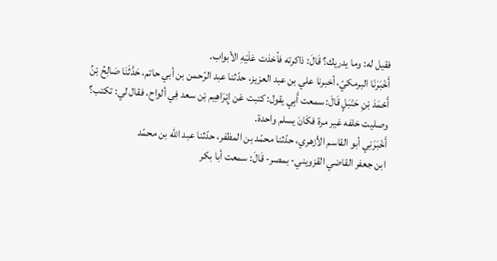فقيل له: وما يدريك؟ قَالَ: ذاكرته فأخذت عَلَيْهِ الأبواب.
أَخْبَرَنَا البرمكيّ، أخبرنا علي بن عبد العزيز، حدّثنا عبد الرّحمن بن أبي حاتم، حَدَّثَنَا صَالِحُ بْنُ أَحْمَدَ بْنِ حَنْبَلٍ قَالَ: سمعت أَبِي يقول: كتبت عَن إِبْرَاهِيم بْن سعد فِي ألواح، فقال لي: تكتب؟ وصليت خلفه غير مرة فكَانَ يسلم واحدة.
أَخْبَرَنِي أبو القاسم الأزهري، حدّثنا محمّد بن المظفر، حدّثنا عبد الله بن محمّد
ابن جعفر القاضي القزويني- بمصر- قَالَ: سمعت أبا بكر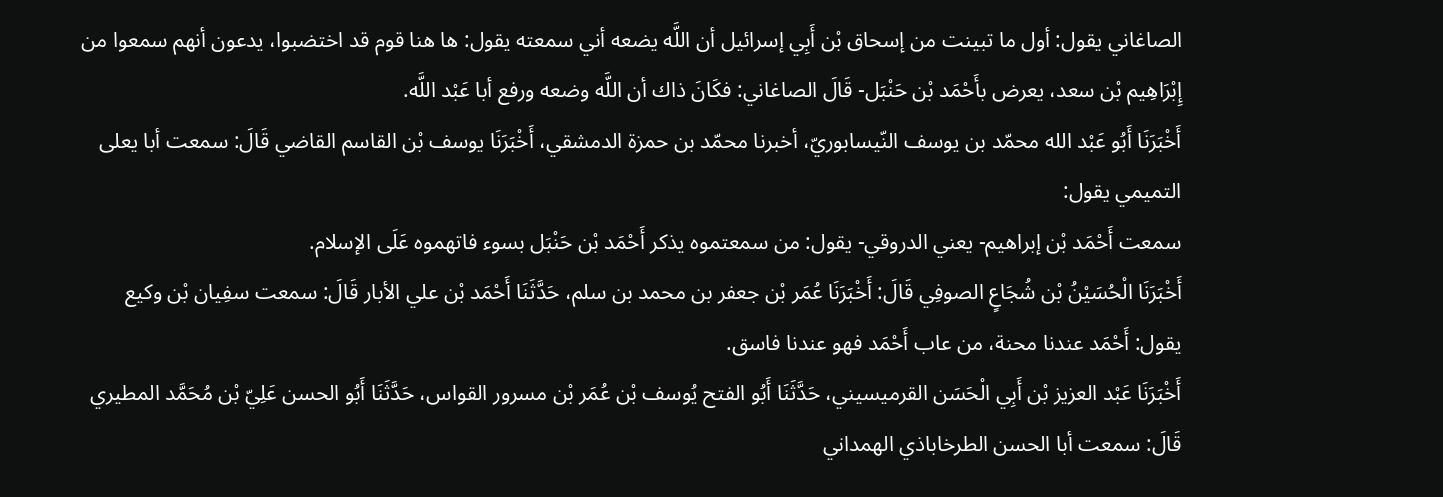الصاغاني يقول: أول ما تبينت من إسحاق بْن أَبِي إسرائيل أن اللَّه يضعه أني سمعته يقول: ها هنا قوم قد اختضبوا، يدعون أنهم سمعوا من إِبْرَاهِيم بْن سعد، يعرض بأَحْمَد بْن حَنْبَل- قَالَ الصاغاني: فكَانَ ذاك أن اللَّه وضعه ورفع أبا عَبْد اللَّه.
أَخْبَرَنَا أَبُو عَبْد الله محمّد بن يوسف النّيسابوريّ، أخبرنا محمّد بن حمزة الدمشقي، أَخْبَرَنَا يوسف بْن القاسم القاضي قَالَ: سمعت أبا يعلى التميمي يقول:
سمعت أَحْمَد بْن إبراهيم- يعني الدروقي- يقول: من سمعتموه يذكر أَحْمَد بْن حَنْبَل بسوء فاتهموه عَلَى الإسلام.
أَخْبَرَنَا الْحُسَيْنُ بْن شُجَاعٍ الصوفِي قَالَ: أَخْبَرَنَا عُمَر بْن جعفر بن محمد بن سلم، حَدَّثَنَا أَحْمَد بْن علي الأبار قَالَ: سمعت سفِيان بْن وكيع يقول: أَحْمَد عندنا محنة، من عاب أَحْمَد فهو عندنا فاسق.
أَخْبَرَنَا عَبْد العزيز بْن أَبِي الْحَسَن القرميسيني، حَدَّثَنَا أَبُو الفتح يُوسف بْن عُمَر بْن مسرور القواس، حَدَّثَنَا أَبُو الحسن عَلِيّ بْن مُحَمَّد المطيري قَالَ: سمعت أبا الحسن الطرخاباذي الهمداني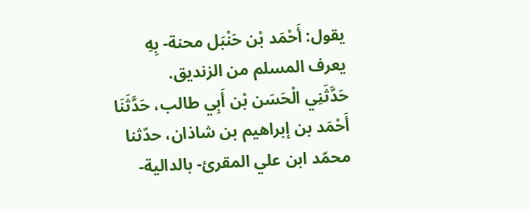يقول: أَحْمَد بْن حَنْبَل محنة- بِهِ يعرف المسلم من الزنديق.
حَدَّثَنِي الْحَسَن بْن أَبِي طالب، حَدَّثَنَا أَحْمَد بن إبراهيم بن شاذان، حدّثنا محمّد ابن علي المقرئ- بالدالية-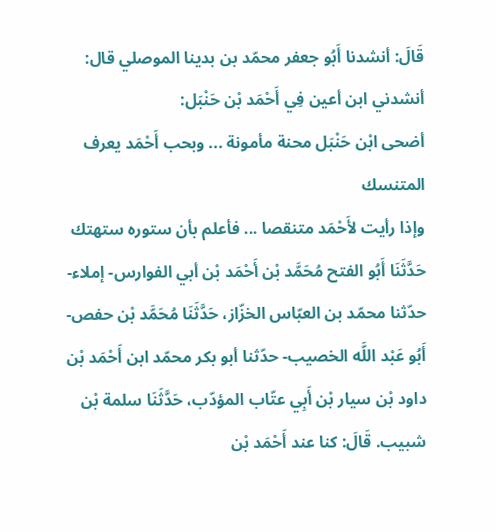قَالَ: أنشدنا أَبُو جعفر محمّد بن بدينا الموصلي قال:
أنشدني ابن أعين فِي أَحْمَد بْن حَنْبَل:
أضحى ابْن حَنْبَل محنة مأمونة ... وبحب أَحْمَد يعرف المتنسك
وإذا رأيت لأَحْمَد متنقصا ... فأعلم بأن ستوره ستهتك
حَدَّثَنَا أَبُو الفتح مُحَمَّد بْن أَحْمَد بْن أبي الفوارس- إملاء- حدّثنا محمّد بن العبّاس الخزّاز، حَدَّثَنَا مُحَمَّد بْن حفص- أَبُو عَبْد اللَّه الخصيب- حدّثنا أبو بكر محمّد ابن أَحْمَد بْن داود بْن سيار بْن أَبِي عتّاب المؤدّب، حَدَّثَنَا سلمة بْن شبيب. قَالَ: كنا عند أَحْمَد بْن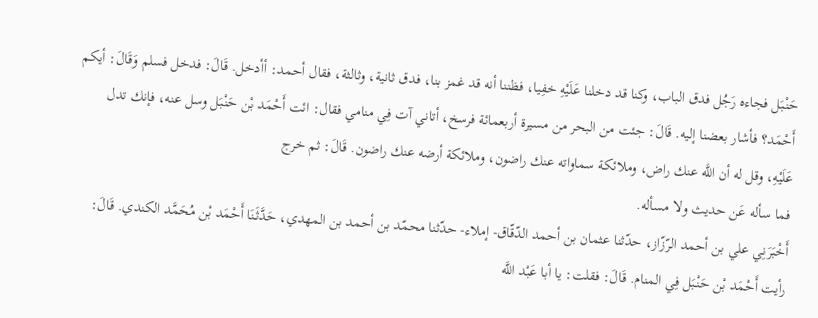حَنْبَل فجاءه رَجُل فدق الباب، وكنا قد دخلنا عَلَيْهِ خفِيا، فظننا أنه قد غمز بنا، فدق ثانية، وثالثة، فقال أحمد: أأدخل. قَالَ: فدخل فسلم وَقَالَ: أيكم أَحْمَد؟ فأشار بعضنا إليه. قَالَ: جئت من البحر من مسيرة أربعمائة فرسخ، أتاني آت فِي منامي فقال: ائت أَحْمَد بْن حَنْبَل وسل عنه، فإنك تدل عَلَيْهِ، وقل له أن اللَّه عنك راض، وملائكة سماواته عنك راضون، وملائكة أرضه عنك راضون. قَالَ: ثم خرج
فما سأله عَن حديث ولا مسأله.
أَخْبَرَنِي علي بن أحمد الرّزّاز، حدّثنا عثمان بن أحمد الدّقّاق- إملاء- حدّثنا محمّد بن أحمد بن المهدي، حَدَّثَنَا أَحْمَد بْن مُحَمَّد الكندي. قَالَ: رأيت أَحْمَد بْن حَنْبَل فِي المنام. قَالَ: فقلت: يا أبا عَبْد اللَّه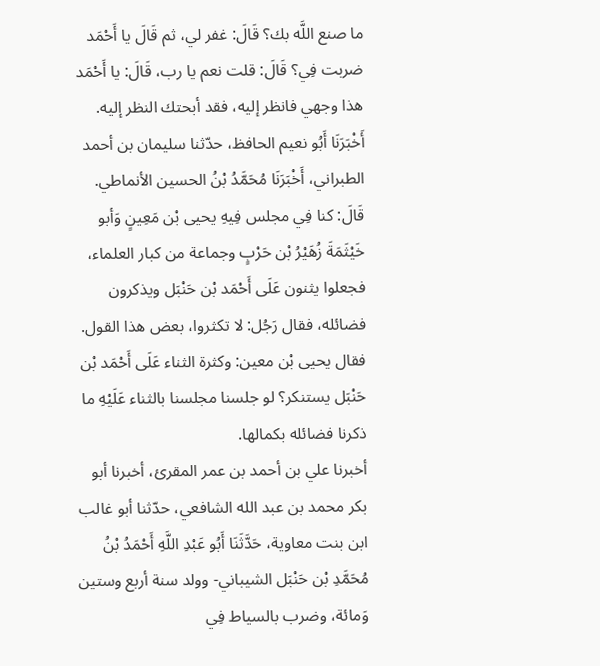ما صنع اللَّه بك؟ قَالَ: غفر لي، ثم قَالَ يا أَحْمَد ضربت فِي؟ قَالَ: قلت نعم يا رب، قَالَ: يا أَحْمَد هذا وجهي فانظر إليه، فقد أبحتك النظر إليه.
أَخْبَرَنَا أَبُو نعيم الحافظ، حدّثنا سليمان بن أحمد الطبراني، أَخْبَرَنَا مُحَمَّدُ بْنُ الحسين الأنماطي. قَالَ: كنا فِي مجلس فِيهِ يحيى بْن مَعِينٍ وَأبو خَيْثَمَةَ زُهَيْرُ بْن حَرْبٍ وجماعة من كبار العلماء، فجعلوا يثنون عَلَى أَحْمَد بْن حَنْبَل ويذكرون فضائله، فقال رَجُل: لا تكثروا، بعض هذا القول. فقال يحيى بْن معين: وكثرة الثناء عَلَى أَحْمَد بْن حَنْبَل يستنكر؟ لو جلسنا مجلسنا بالثناء عَلَيْهِ ما ذكرنا فضائله بكمالها.
أخبرنا علي بن أحمد بن عمر المقرئ، أخبرنا أبو بكر محمد بن عبد الله الشافعي، حدّثنا أبو غالب ابن بنت معاوية، حَدَّثَنَا أَبُو عَبْدِ اللَّهِ أَحْمَدُ بْنُ مُحَمَّدِ بْن حَنْبَل الشيباني- وولد سنة أربع وستين وَمائة، وضرب بالسياط فِي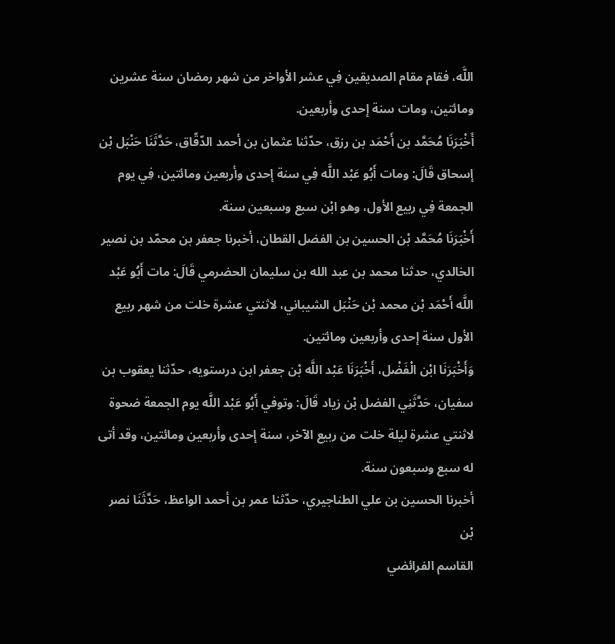اللَّه، فقام مقام الصديقين فِي عشر الأواخر من شهر رمضان سنة عشرين ومائتين، ومات سنة إحدى وأربعين.
أَخْبَرَنَا مُحَمَّد بن أَحْمَد بن رزق، حدّثنا عثمان بن أحمد الدّقّاق، حَدَّثَنَا حَنْبَل بْن إسحاق قَالَ: ومات أَبُو عَبْد اللَّه فِي سنة إحدى وأربعين ومائتين، فِي يوم الجمعة فِي ربيع الأول، وهو ابْن سبع وسبعين سنة.
أَخْبَرَنَا مُحَمَّد بْن الحسين بن الفضل القطان، أخبرنا جعفر بن محمّد بن نصير الخالدي، حدثنا محمد بن عبد الله بن سليمان الحضرمي قَالَ: مات أَبُو عَبْد اللَّه أَحْمَد بْن محمد بْن حَنْبَل الشيباني، لاثنتي عشرة خلت من شهر ربيع الأول سنة إحدى وأربعين ومائتين.
وَأَخْبَرَنَا ابْن الْفَضْل، أَخْبَرَنَا عَبْد اللَّه بْن جعفر ابن درستويه، حدّثنا يعقوب بن سفيان، حَدَّثَنِي الفضل بْن زياد قَالَ: وتوفي أَبُو عَبْد اللَّه يوم الجمعة ضحوة لاثنتي عشرة ليلة خلت من ربيع الآخر، سنة إحدى وأربعين ومائتين، وقد أتى له سبع وسبعون سنة.
أخبرنا الحسين بن علي الطناجيري، حدّثنا عمر بن أحمد الواعظ، حَدَّثَنَا نصر بْن
القاسم الفرائضي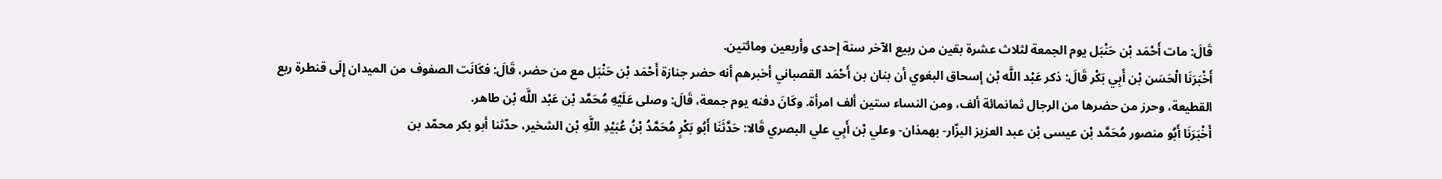قَالَ: مات أَحْمَد بْن حَنْبَل يوم الجمعة لثلاث عشرة بقين من ربيع الآخر سنة إحدى وأربعين ومائتين.
أَخْبَرَنَا الْحَسَن بْن أَبِي بَكْر قَالَ: ذكر عَبْد اللَّه بْن إسحاق البغوي أن بنان بن أَحْمَد القصباني أخبرهم أنه حضر جنازة أَحْمَد بْن حَنْبَل مع من حضر، قَالَ: فكَانَت الصفوف من الميدان إِلَى قنطرة ربع القطيعة، وحرز من حضرها من الرجال ثمانمائة ألف، ومن النساء ستين ألف امرأة. وكَانَ دفنه يوم جمعة، قَالَ: وصلى عَلَيْهِ مُحَمَّد بْن عَبْد اللَّه بْن طاهر.
أَخْبَرَنَا أَبُو منصور مُحَمَّد بْن عيسى بْن عبد العزيز البزّار- بهمذان- وعلي بْن أَبِي علي البصري قَالا: حَدَّثَنَا أَبُو بَكْرٍ مُحَمَّدُ بْنُ عُبَيْدِ اللَّهِ بْن الشخير، حدّثنا أبو بكر محمّد بن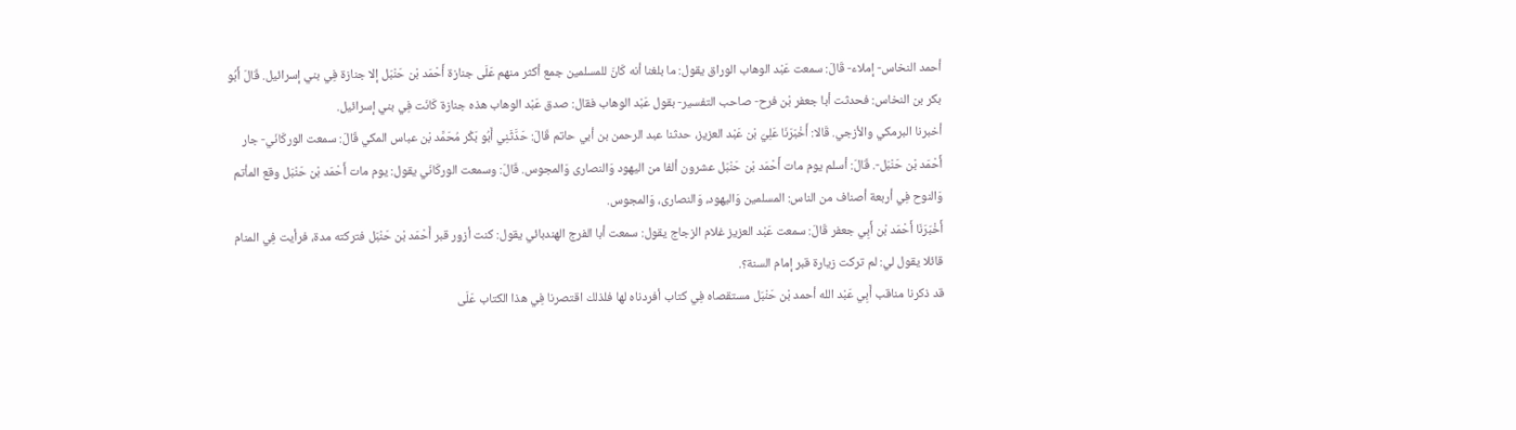أحمد النخاس- إملاء- قَالَ: سمعت عَبْد الوهاب الوراق يقول: ما بلغنا أنه كَانَ للمسلمين جمع أكثر منهم عَلَى جنازة أَحْمَد بْن حَنْبَل إلا جنازة فِي بني إسرائيل. قَالَ أَبُو بكر بن النخاس: فحدثت أبا جعفر بْن فرح- صاحب التفسير- بقول عَبْد الوهاب فقال: صدق عَبْد الوهاب هذه جنازة كَانَت فِي بني إسرائيل.
أخبرنا البرمكي والأزجي. قَالا: أَخْبَرَنَا عَلِيّ بْن عَبْد العزيز، حدثنا عبد الرحمن بن أبي حاتم قَالَ: حَدَّثَنِي أَبُو بَكْر مُحَمَّد بْن عباس المكي قَالَ: سمعت الوركَانَي- جار أَحْمَد بْن حَنْبَل-. قَالَ: أسلم يوم مات أَحْمَد بْن حَنْبَل عشرون ألفا من اليهود وَالنصارى وَالمجوس. قَالَ: وسمعت الوركَانَي يقول: يوم مات أَحْمَد بْن حَنْبَل وقع المأتم وَالنوح فِي أربعة أصناف من الناس: المسلمين وَاليهود، وَالنصارى، وَالمجوس.
أَخْبَرَنَا أَحْمَد بْن أَبِي جعفر قَالَ: سمعت عَبْد العزيز غلام الزجاج يقول: سمعت أبا الفرج الهندبائي يقول: كنت أزور قبر أَحْمَد بْن حَنْبَل فتركته مدة، فرأيت فِي المنام قائلا يقول لي: لم تركت زيارة قبر إمام السنة؟.
قد ذكرنا مناقب أَبِي عَبْد الله أحمد بْن حَنْبَل مستقصاه فِي كتاب أفردناه لها فلذلك اقتصرنا فِي هذا الكتاب عَلَى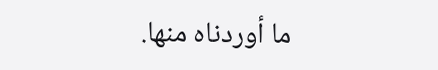ما أوردناه منها.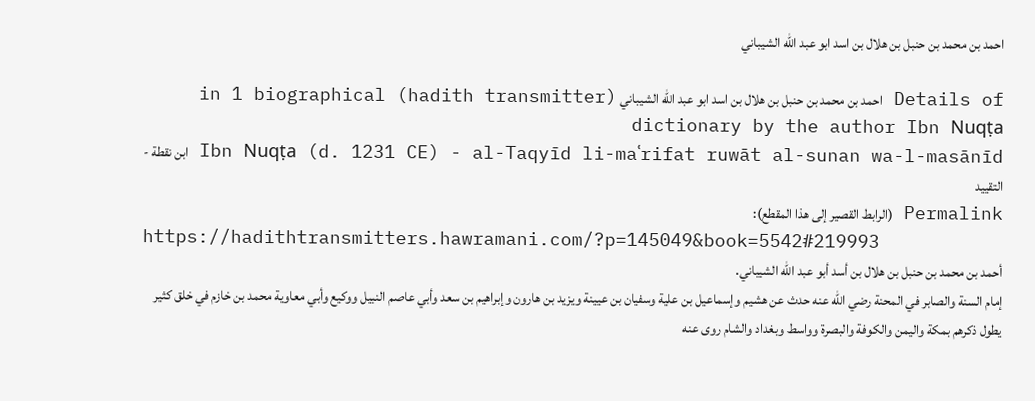احمد بن محمد بن حنبل بن هلال بن اسد ابو عبد الله الشيباني

Details of احمد بن محمد بن حنبل بن هلال بن اسد ابو عبد الله الشيباني (hadith transmitter) in 1 biographical dictionary by the author Ibn Nuqṭa
Ibn Nuqṭa (d. 1231 CE) - al-Taqyīd li-maʿrifat ruwāt al-sunan wa-l-masānīd ابن نقطة - التقييد
Permalink (الرابط القصير إلى هذا المقطع):
https://hadithtransmitters.hawramani.com/?p=145049&book=5542#219993
أحمد بن محمد بن حنبل بن هلال بن أسد أبو عبد الله الشيباني.
إمام السنة والصابر في المحنة رضي الله عنه حدث عن هشيم وإسماعيل بن علية وسفيان بن عيينة ويزيد بن هارون وإبراهيم بن سعد وأبي عاصم النبيل ووكيع وأبي معاوية محمد بن خازم في خلق كثير يطول ذكرهم بمكة واليمن والكوفة والبصرة وواسط وبغداد والشام روى عنه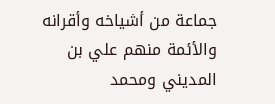جماعة من أشياخه وأقرانه والأئمة منهم علي بن المديني ومحمد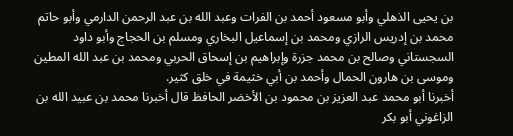بن يحيى الذهلي وأبو مسعود أحمد بن الفرات وعبد الله بن عبد الرحمن الدارمي وأبو حاتم محمد بن إدريس الرازي ومحمد بن إسماعيل البخاري ومسلم بن الحجاج وأبو داود السجستاني وصالح بن محمد جزرة وإبراهيم بن إسحاق الحربي ومحمد بن عبد الله المطين وموسى بن هارون الحمال وأحمد بن أبي خثيمة في خلق كثير.
أخبرنا أبو محمد عبد العزيز بن محمود بن الأخضر الحافظ قال أخبرنا محمد بن عبيد الله بن الزاغوني أبو بكر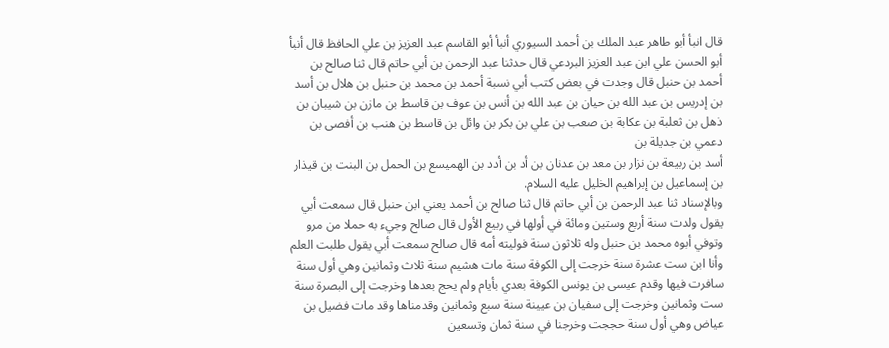قال انبأ أبو طاهر عبد الملك بن أحمد السيوري أنبأ أبو القاسم عبد العزيز بن علي الحافظ قال أنبأ أبو الحسن علي ابن عبد العزيز البردعي قال حدثنا عبد الرحمن بن أبي حاتم قال ثنا صالح بن أحمد بن حنبل قال وجدت في بعض كتب أبي نسبة أحمد بن محمد بن حنبل بن هلال بن أسد بن إدريس بن عبد الله بن حيان بن عبد الله بن أنس بن عوف بن قاسط بن مازن بن شيبان بن ذهل بن ثعلبة بن عكابة بن صعب بن علي بن بكر بن وائل بن قاسط بن هنب بن أفصى بن دعمي بن جديلة بن
أسد بن ربيعة بن نزار بن معد بن عدنان بن أد بن أدد بن الهميسع بن الحمل بن البنت بن قيذار بن إسماعيل بن إبراهيم الخليل عليه السلام.
وبالإسناد ثنا عبد الرحمن بن أبي حاتم قال ثنا صالح بن أحمد يعني ابن حنبل قال سمعت أبي يقول ولدت سنة أربع وستين ومائة في أولها في ربيع الأول قال صالح وجيء به حملا من مرو وتوفي أبوه محمد بن حنبل وله ثلاثون سنة فوليته أمه قال صالح سمعت أبي يقول طلبت العلم وأنا ابن ست عشرة سنة خرجت إلى الكوفة سنة مات هشيم سنة ثلاث وثمانين وهي أول سنة سافرت فيها وقدم عيسى بن يونس الكوفة بعدي بأيام ولم يحج بعدها وخرجت إلى البصرة سنة ست وثمانين وخرجت إلى سفيان بن عيينة سنة سبع وثمانين وقدمناها وقد مات فضيل بن عياض وهي أول سنة حججت وخرجنا في سنة ثمان وتسعين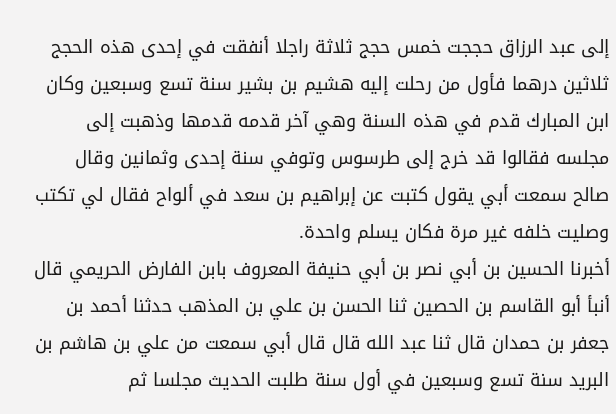إلى عبد الرزاق حججت خمس حجج ثلاثة راجلا أنفقت في إحدى هذه الحجج ثلاثين درهما فأول من رحلت إليه هشيم بن بشير سنة تسع وسبعين وكان ابن المبارك قدم في هذه السنة وهي آخر قدمه قدمها وذهبت إلى مجلسه فقالوا قد خرج إلى طرسوس وتوفي سنة إحدى وثمانين وقال صالح سمعت أبي يقول كتبت عن إبراهيم بن سعد في ألواح فقال لي تكتب وصليت خلفه غير مرة فكان يسلم واحدة.
أخبرنا الحسين بن أبي نصر بن أبي حنيفة المعروف بابن الفارض الحريمي قال أنبأ أبو القاسم بن الحصين ثنا الحسن بن علي بن المذهب حدثنا أحمد بن جعفر بن حمدان قال ثنا عبد الله قال قال أبي سمعت من علي بن هاشم بن البريد سنة تسع وسبعين في أول سنة طلبت الحديث مجلسا ثم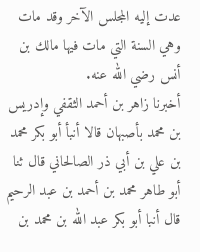عدت إليه المجلس الآخر وقد مات وهي السنة التي مات فيها مالك بن أنس رضي الله عنه.
أخبرنا زاهر بن أحمد الثقفي وإدريس بن محمد بأصبهان قالا أنبأ أبو بكر محمد بن علي بن أبي ذر الصالحاني قال ثنا أبو طاهر محمد بن أحمد بن عبد الرحيم قال أنبا أبو بكر عبد الله بن محمد بن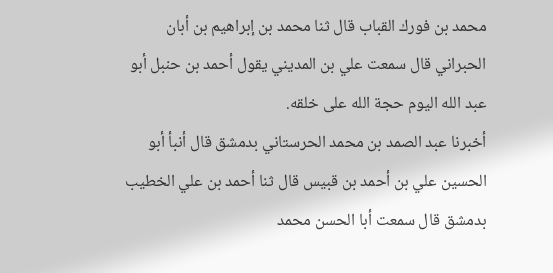محمد بن فورك القباب قال ثنا محمد بن إبراهيم بن أبان الحبراني قال سمعت علي بن المديني يقول أحمد بن حنبل أبو عبد الله اليوم حجة الله على خلقه.
أخبرنا عبد الصمد بن محمد الحرستاني بدمشق قال أنبأ أبو الحسين علي بن أحمد بن قبيس قال ثنا أحمد بن علي الخطيب بدمشق قال سمعت أبا الحسن محمد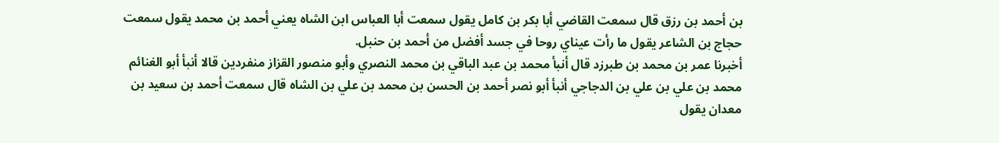بن أحمد بن رزق قال سمعت القاضي أبا بكر بن كامل يقول سمعت أبا العباس ابن الشاه يعني أحمد بن محمد يقول سمعت حجاج بن الشاعر يقول ما رأت عيناي روحا في جسد أفضل من أحمد بن حنبل.
أخبرنا عمر بن محمد بن طبرزد قال أنبأ محمد بن عبد الباقي بن محمد النصري وأبو منصور القزاز منفردين قالا أنبأ أبو الغنائم محمد بن علي بن علي بن الدجاجي أنبأ أبو نصر أحمد بن الحسن بن محمد بن علي بن الشاه قال سمعت أحمد بن سعيد بن معدان يقول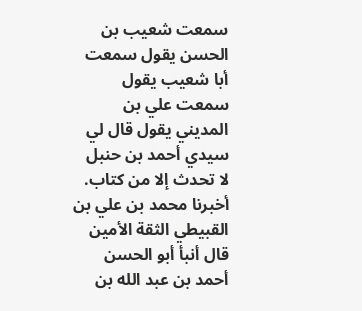سمعت شعيب بن الحسن يقول سمعت أبا شعيب يقول سمعت علي بن المديني يقول قال لي سيدي أحمد بن حنبل لا تحدث إلا من كتاب.
أخبرنا محمد بن علي بن القبيطي الثقة الأمين قال أنبأ أبو الحسن أحمد بن عبد الله بن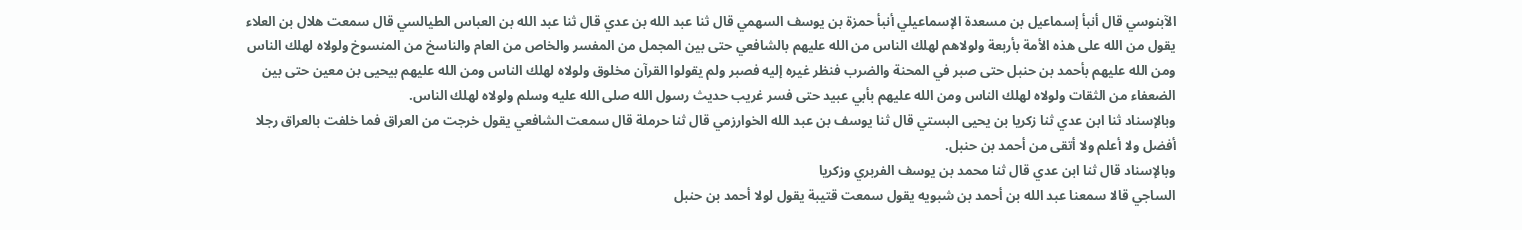الآبنوسي قال أنبأ إسماعيل بن مسعدة الإسماعيلي أنبأ حمزة بن يوسف السهمي قال ثنا عبد الله بن عدي قال ثنا عبد الله بن العباس الطيالسي قال سمعت هلال بن العلاء يقول من الله على هذه الأمة بأربعة ولولاهم لهلك الناس من الله عليهم بالشافعي حتى بين المجمل من المفسر والخاص من العام والناسخ من المنسوخ ولولاه لهلك الناس ومن الله عليهم بأحمد بن حنبل حتى صبر في المحنة والضرب فنظر غيره إليه فصبر ولم يقولوا القرآن مخلوق ولولاه لهلك الناس ومن الله عليهم بيحيى بن معين حتى بين الضعفاء من الثقات ولولاه لهلك الناس ومن الله عليهم بأبي عبيد حتى فسر غريب حديث رسول الله صلى الله عليه وسلم ولولاه لهلك الناس.
وبالإسناد ثنا ابن عدي ثنا زكريا بن يحيى البستي قال ثنا يوسف بن عبد الله الخوارزمي قال ثنا حرملة قال سمعت الشافعي يقول خرجت من العراق فما خلفت بالعراق رجلا أفضل ولا أعلم ولا أتقى من أحمد بن حنبل.
وبالإسناد قال ثنا ابن عدي قال ثنا محمد بن يوسف الفربري وزكريا
الساجي قالا سمعنا عبد الله بن أحمد بن شبويه يقول سمعت قتيبة يقول لولا أحمد بن حنبل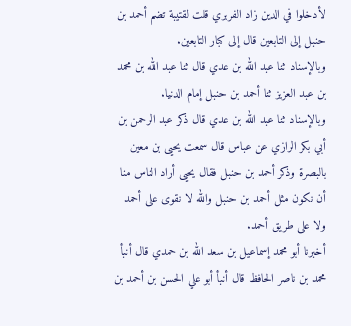لأدخلوا في الدين زاد الفربري قلت لقتيبة تضم أحمد بن حنبل إلى التابعين قال إلى كبار التابعين.
وبالإسناد ثنا عبد الله بن عدي قال ثنا عبد الله بن محمد بن عبد العزيز ثنا أحمد بن حنبل إمام الدنيا.
وبالإسناد ثنا عبد الله بن عدي قال ذكر عبد الرحمن بن أبي بكر الرازي عن عباس قال سمعت يحيى بن معين بالبصرة وذكر أحمد بن حنبل فقال يحيى أراد الناس منا أن نكون مثل أحمد بن حنبل والله لا نقوى على أحمد ولا على طريق أحمد.
أخبرنا أبو محمد إسماعيل بن سعد الله بن حمدي قال أنبأ محمد بن ناصر الحافظ قال أنبأ أبو علي الحسن بن أحمد بن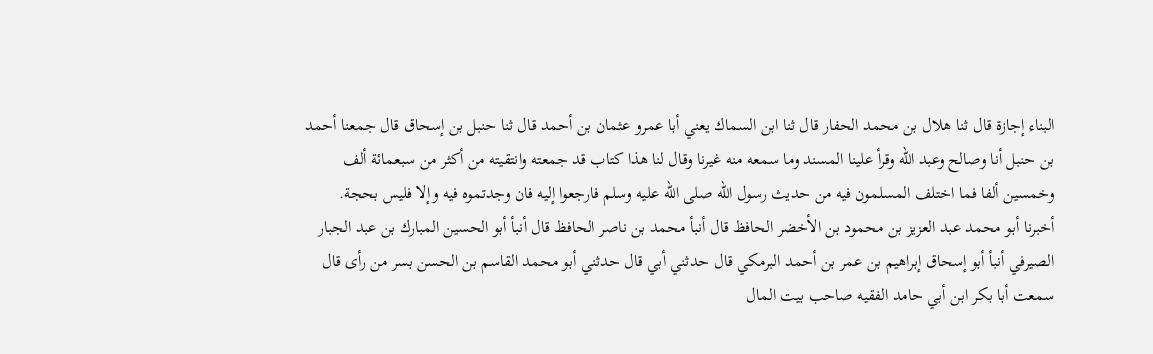البناء إجازة قال ثنا هلال بن محمد الحفار قال ثنا ابن السماك يعني أبا عمرو عثمان بن أحمد قال ثنا حنبل بن إسحاق قال جمعنا أحمد بن حنبل أنا وصالح وعبد الله وقرأ علينا المسند وما سمعه منه غيرنا وقال لنا هذا كتاب قد جمعته وانتقيته من أكثر من سبعمائة ألف وخمسين ألفا فما اختلف المسلمون فيه من حديث رسول الله صلى الله عليه وسلم فارجعوا إليه فان وجدتموه فيه وإلا فليس بحجة.
أخبرنا أبو محمد عبد العزيز بن محمود بن الأخضر الحافظ قال أنبأ محمد بن ناصر الحافظ قال أنبأ أبو الحسين المبارك بن عبد الجبار الصيرفي أنبأ أبو إسحاق إبراهيم بن عمر بن أحمد البرمكي قال حدثني أبي قال حدثني أبو محمد القاسم بن الحسن بسر من رأى قال سمعت أبا بكر ابن أبي حامد الفقيه صاحب بيت المال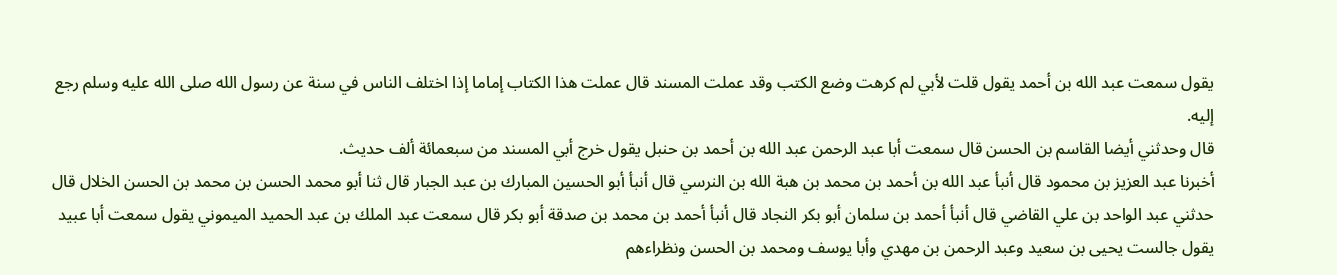يقول سمعت عبد الله بن أحمد يقول قلت لأبي لم كرهت وضع الكتب وقد عملت المسند قال عملت هذا الكتاب إماما إذا اختلف الناس في سنة عن رسول الله صلى الله عليه وسلم رجع إليه.
قال وحدثني أيضا القاسم بن الحسن قال سمعت أبا عبد الرحمن عبد الله بن أحمد بن حنبل يقول خرج أبي المسند من سبعمائة ألف حديث.
أخبرنا عبد العزيز بن محمود قال أنبأ عبد الله بن أحمد بن محمد بن هبة الله بن النرسي قال أنبأ أبو الحسين المبارك بن عبد الجبار قال ثنا أبو محمد الحسن بن محمد بن الحسن الخلال قال حدثني عبد الواحد بن علي القاضي قال أنبأ أحمد بن سلمان أبو بكر النجاد قال أنبأ أحمد بن محمد بن صدقة أبو بكر قال سمعت عبد الملك بن عبد الحميد الميموني يقول سمعت أبا عبيد يقول جالست يحيى بن سعيد وعبد الرحمن بن مهدي وأبا يوسف ومحمد بن الحسن ونظراءهم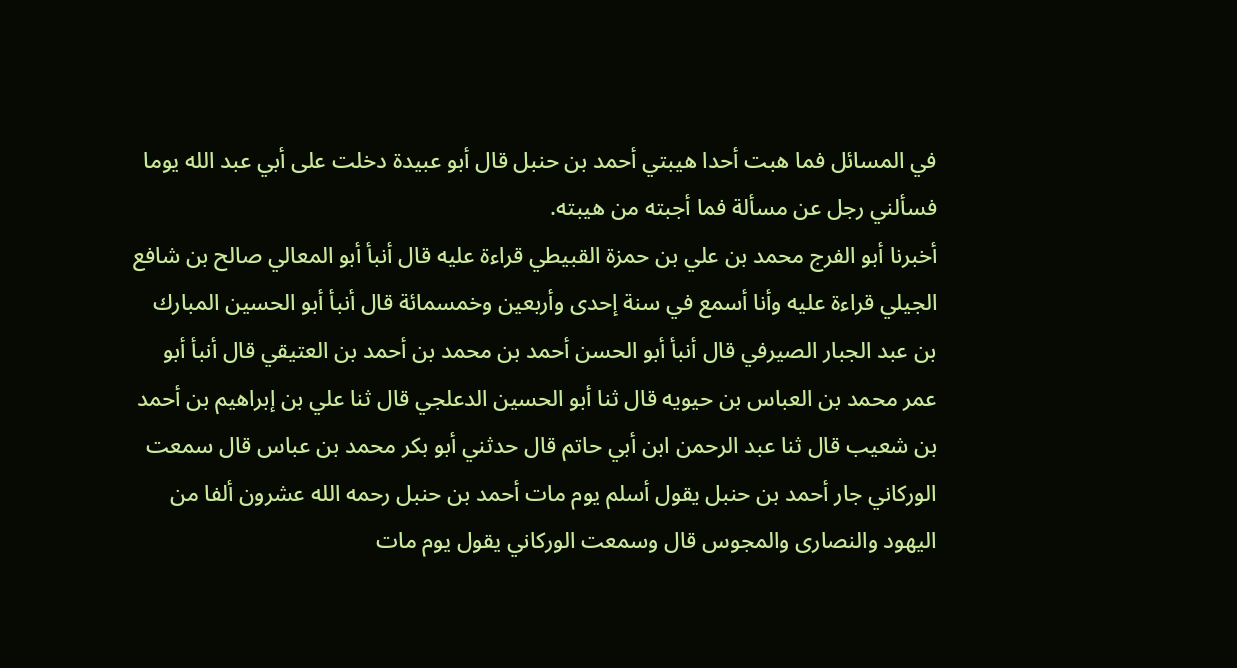في المسائل فما هبت أحدا هيبتي أحمد بن حنبل قال أبو عبيدة دخلت على أبي عبد الله يوما فسألني رجل عن مسألة فما أجبته من هيبته.
أخبرنا أبو الفرج محمد بن علي بن حمزة القبيطي قراءة عليه قال أنبأ أبو المعالي صالح بن شافع الجيلي قراءة عليه وأنا أسمع في سنة إحدى وأربعين وخمسمائة قال أنبأ أبو الحسين المبارك بن عبد الجبار الصيرفي قال أنبأ أبو الحسن أحمد بن محمد بن أحمد بن العتيقي قال أنبأ أبو عمر محمد بن العباس بن حيويه قال ثنا أبو الحسين الدعلجي قال ثنا علي بن إبراهيم بن أحمد بن شعيب قال ثنا عبد الرحمن ابن أبي حاتم قال حدثني أبو بكر محمد بن عباس قال سمعت الوركاني جار أحمد بن حنبل يقول أسلم يوم مات أحمد بن حنبل رحمه الله عشرون ألفا من اليهود والنصارى والمجوس قال وسمعت الوركاني يقول يوم مات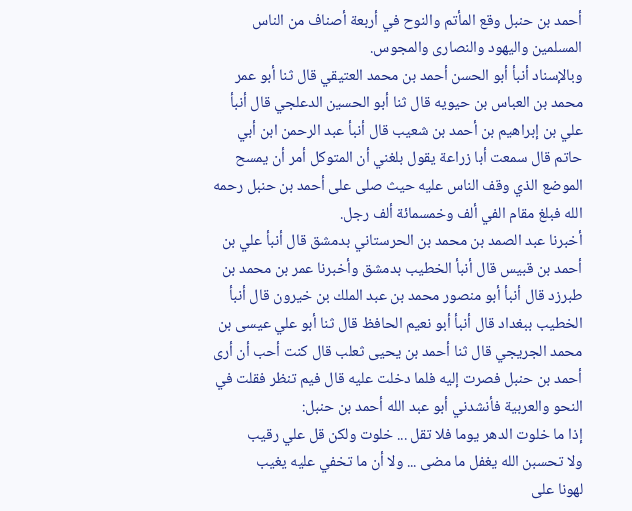أحمد بن حنبل وقع المأتم والنوح في أربعة أصناف من الناس المسلمين واليهود والنصارى والمجوس.
وبالإسناد أنبأ أبو الحسن أحمد بن محمد العتيقي قال ثنا أبو عمر محمد بن العباس بن حيويه قال ثنا أبو الحسين الدعلجي قال أنبأ علي بن إبراهيم بن أحمد بن شعيب قال أنبأ عبد الرحمن ابن أبي حاتم قال سمعت أبا زراعة يقول بلغني أن المتوكل أمر أن يمسح الموضع الذي وقف الناس عليه حيث صلى على أحمد بن حنبل رحمه الله فبلغ مقام الفي ألف وخمسمائة ألف رجل.
أخبرنا عبد الصمد بن محمد بن الحرستاني بدمشق قال أنبأ علي بن
أحمد بن قبيس قال أنبأ الخطيب بدمشق وأخبرنا عمر بن محمد بن طبرزد قال أنبأ أبو منصور محمد بن عبد الملك بن خيرون قال أنبأ الخطيب ببغداد قال أنبأ أبو نعيم الحافظ قال ثنا أبو علي عيسى بن محمد الجريجي قال ثنا أحمد بن يحيى ثعلب قال كنت أحب أن أرى أحمد بن حنبل فصرت إليه فلما دخلت عليه قال فيم تنظر فقلت في النحو والعربية فأنشدني أبو عبد الله أحمد بن حنبل:
إذا ما خلوت الدهر يوما فلا تقل ... خلوت ولكن قل علي رقيب
ولا تحسبن الله يغفل ما مضى ... ولا أن ما تخفي عليه يغيب
لهونا على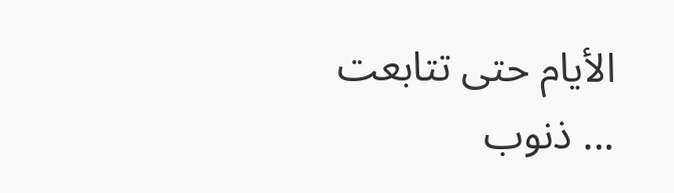الأيام حتى تتابعت ... ذنوب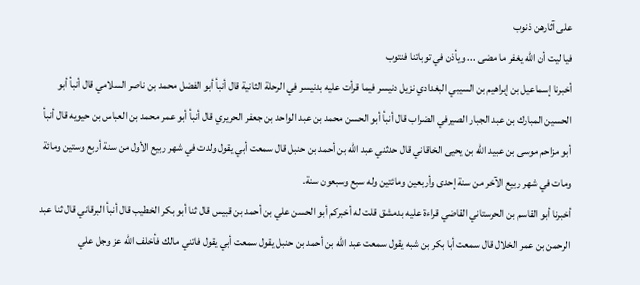على آثارهن ذنوب
فيا ليت أن الله يغفر ما مضى ... ويأذن في توباتنا فنتوب
أخبرنا إسماعيل بن إبراهيم بن السيبي البغدادي نزيل دنيسر فيما قرأت عليه بدنيسر في الرحلة الثانية قال أنبأ أبو الفضل محمد بن ناصر السلامي قال أنبأ أبو الحسين المبارك بن عبد الجبار الصيرفي الضراب قال أنبأ أبو الحسن محمد بن عبد الواحد بن جعفر الحريري قال أنبأ أبو عمر محمد بن العباس بن حيويه قال أنبأ أبو مزاحم موسى بن عبيد الله بن يحيى الخاقاني قال حدثني عبد الله بن أحمد بن حنبل قال سمعت أبي يقول ولدت في شهر ربيع الأول من سنة أربع وستين ومائة ومات في شهر ربيع الآخر من سنة إحدى وأربعين ومائتين وله سبع وسبعون سنة.
أخبرنا أبو القاسم بن الحرستاني القاضي قراءة عليه بدمشق قلت له أخبركم أبو الحسن علي بن أحمد بن قبيس قال ثنا أبو بكر الخطيب قال أنبأ البرقاني قال ثنا عبد الرحمن بن عمر الخلال قال سمعت أبا بكر بن شبه يقول سمعت عبد الله بن أحمد بن حنبل يقول سمعت أبي يقول فاتني مالك فأخلف الله عز وجل علي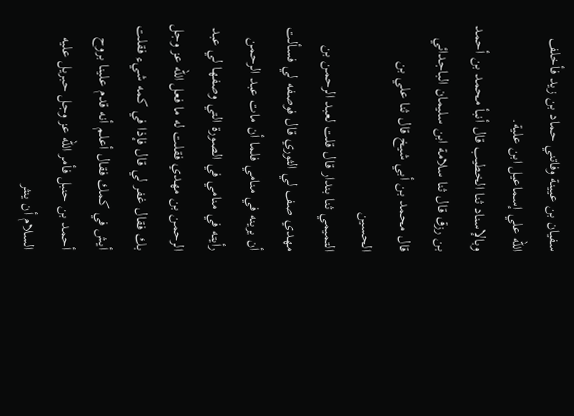سفيان بن عيينة وفاتني حماد بن زيد فأخلف الله علي إسماعيل ابن علية.
وبالإسناد ثنا الخطيب قال أنبأ محمد بن أحمد بن رزق قال ثنا سلامة ابن سليمان الباجدائي قال محمد بن أبي شيخ قال ثنا علي بن الحسين
التميمي ثنا بندار قال قلت لعبد الرحمن بن مهدي صف لي الثوري قال فوصفه لي فسألت أن يرينه في منامي فلما أن مات عبد الرحمن رأيته في منامي في الصورة التي وصفها لي عبد الرحمن بن مهدي فقلت له ما فعل الله عز وجل بك فقال غفر لي قال فإذا في كمه شيء فقلت أيش في كمك فقال أعلم أنه قدم علينا بروح أحمد بن حنبل فأمر الله عز وجل حبريل عليه السلام أن ينثر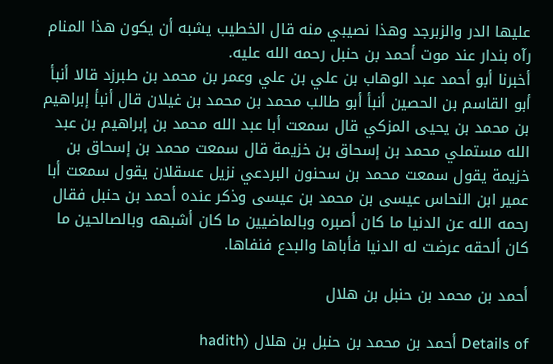عليها الدر والزبرجد وهذا نصيبي منه قال الخطيب يشبه أن يكون هذا المنام رآه بندار عند موت أحمد بن حنبل رحمه الله عليه.
أخبرنا أبو أحمد عبد الوهاب بن علي بن علي وعمر بن محمد بن طبرزد قالا أنبأ أبو القاسم بن الحصين أنبأ أبو طالب محمد بن محمد بن غيلان قال أنبأ إبراهيم بن محمد بن يحيى المزكي قال سمعت أبا عبد الله محمد بن إبراهيم بن عبد الله مستملي محمد بن إسحاق بن خزيمة قال سمعت محمد بن إسحاق بن خزيمة يقول سمعت محمد بن سحنون البردعي نزيل عسقلان يقول سمعت أبا عمير ابن النحاس عيسى بن محمد بن عيسى وذكر عنده أحمد بن حنبل فقال رحمه الله عن الدنيا ما كان أصبره وبالماضيين ما كان أشبهه وبالصالحين ما كان ألحقه عرضت له الدنيا فأباها والبدع فنفاها.

أحمد بن محمد بن حنبل بن هلال

Details of أحمد بن محمد بن حنبل بن هلال (hadith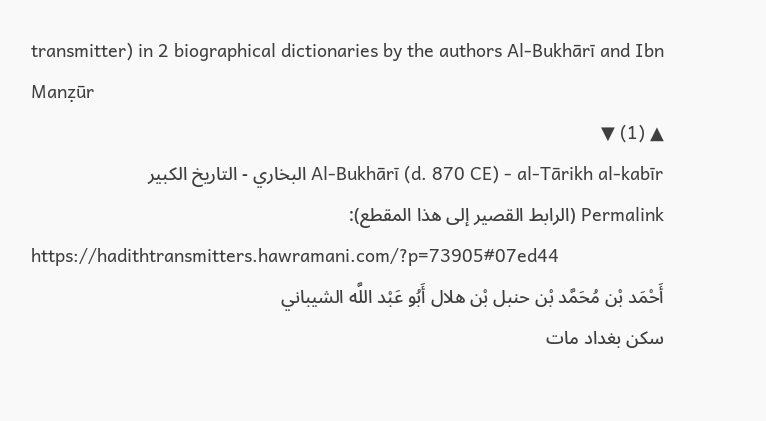transmitter) in 2 biographical dictionaries by the authors Al-Bukhārī and Ibn Manẓūr
▲ (1) ▼
Al-Bukhārī (d. 870 CE) - al-Tārikh al-kabīr البخاري - التاريخ الكبير
Permalink (الرابط القصير إلى هذا المقطع):
https://hadithtransmitters.hawramani.com/?p=73905#07ed44
أَحْمَد بْن مُحَمَّد بْن حنبل بْن هلال أَبُو عَبْد اللَّه الشيباني
سكن بغداد مات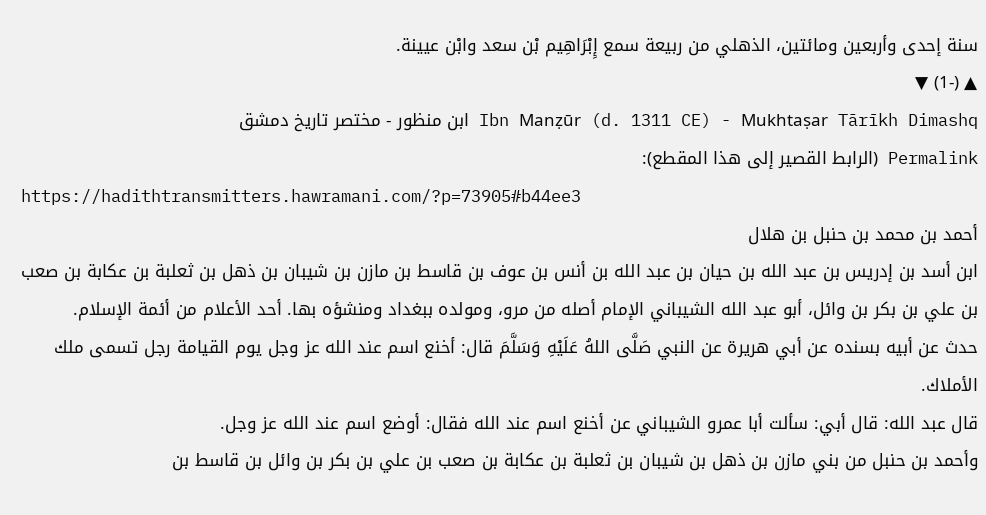سنة إحدى وأربعين ومائتين، الذهلي من ربيعة سمع إِبْرَاهِيم بْن سعد وابْن عيينة.
▲ (-1) ▼
Ibn Manẓūr (d. 1311 CE) - Mukhtaṣar Tārīkh Dimashq ابن منظور - مختصر تاريخ دمشق
Permalink (الرابط القصير إلى هذا المقطع):
https://hadithtransmitters.hawramani.com/?p=73905#b44ee3
أحمد بن محمد بن حنبل بن هلال
ابن أسد بن إدريس بن عبد الله بن حيان بن عبد الله بن أنس بن عوف بن قاسط بن مازن بن شيبان بن ذهل بن ثعلبة بن عكابة بن صعب بن علي بن بكر بن وائل، أبو عبد الله الشيباني الإمام أصله من مرو، ومولده ببغداد ومنشؤه بها. أحد الأعلام من أئمة الإسلام.
حدث عن أبيه بسنده عن أبي هريرة عن النبي صَلَّى اللهُ عَلَيْهِ وَسَلَّمَ قال: أخنع اسم عند الله عز وجل يوم القيامة رجل تسمى ملك الأملاك.
قال عبد الله: قال أبي: سألت أبا عمرو الشيباني عن أخنع اسم عند الله فقال: أوضع اسم عند الله عز وجل.
وأحمد بن حنبل من بني مازن بن ذهل بن شيبان بن ثعلبة بن عكابة بن صعب بن علي بن بكر بن وائل بن قاسط بن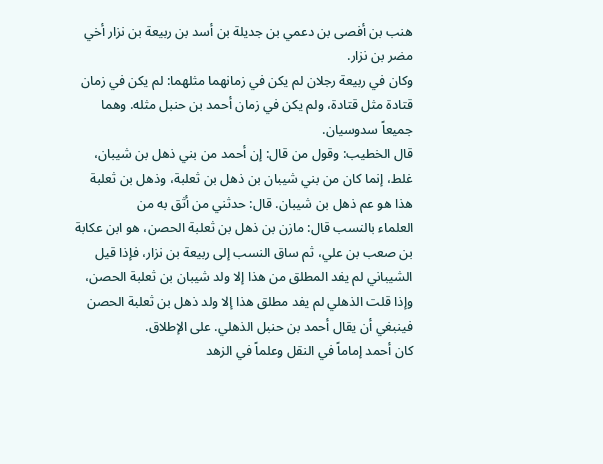هنب بن أفصى بن دعمي بن جديلة بن أسد بن ربيعة بن نزار أخي مضر بن نزار.
وكان في ربيعة رجلان لم يكن في زمانهما مثلهما: لم يكن في زمان قتادة مثل قتادة، ولم يكن في زمان أحمد بن حنبل مثله. وهما جميعاً سدوسيان.
قال الخطيب: وقول من قال: إن أحمد من بني ذهل بن شيبان، غلط، إنما كان من بني شيبان بن ذهل بن ثعلبة، وذهل بن ثعلبة هذا هو عم ذهل بن شيبان. قال: حدثني من أثق به من
العلماء بالنسب قال: مازن بن ذهل بن ثعلبة الحصن، هو ابن عكابة بن صعب بن علي، ثم ساق النسب إلى ربيعة بن نزار، فإذا قيل الشيباني لم يفد المطلق من هذا إلا ولد شيبان بن ثعلبة الحصن، وإذا قلت الذهلي لم يفد مطلق هذا إلا ولد ذهل بن ثعلبة الحصن فينبغي أن يقال أحمد بن حنبل الذهلي. على الإطلاق.
كان أحمد إماماً في النقل وعلماً في الزهد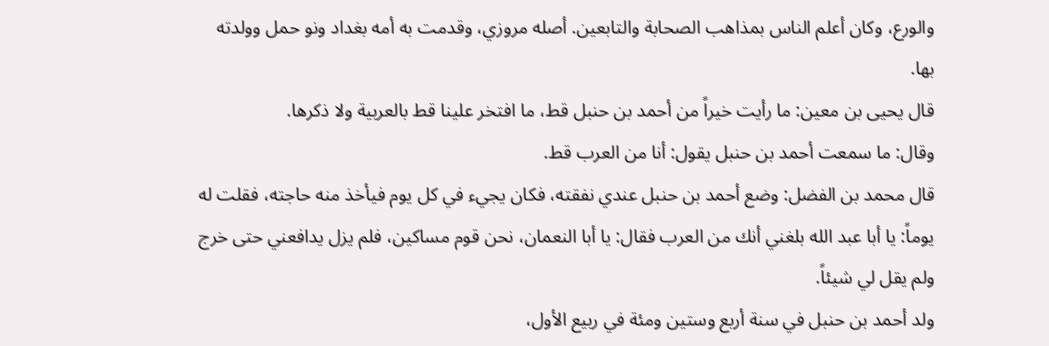والورع، وكان أعلم الناس بمذاهب الصحابة والتابعين. أصله مروزي، وقدمت به أمه بغداد ونو حمل وولدته بها.
قال يحيى بن معين: ما رأيت خيراً من أحمد بن حنبل قط، ما افتخر علينا قط بالعربية ولا ذكرها.
وقال: ما سمعت أحمد بن حنبل يقول: أنا من العرب قط.
قال محمد بن الفضل: وضع أحمد بن حنبل عندي نفقته، فكان يجيء في كل يوم فيأخذ منه حاجته، فقلت له يوماً: يا أبا عبد الله بلغني أنك من العرب فقال: يا أبا النعمان، نحن قوم مساكين، فلم يزل يدافعني حتى خرج ولم يقل لي شيئاً.
ولد أحمد بن حنبل في سنة أربع وستين ومئة في ربيع الأول،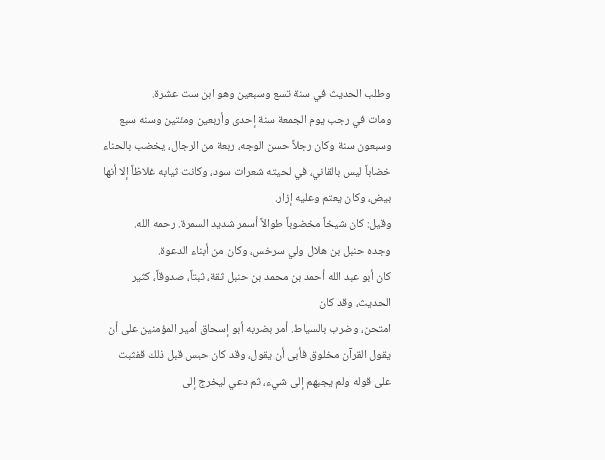وطلب الحديث في سنة تسع وسبعين وهو ابن ست عشرة.
ومات في رجب يوم الجمعة سنة إحدى وأربعين ومئتين وسنه سبع وسبعون سنة وكان رجلاً حسن الوجه، ربعة من الرجال، يخضب بالحناء خضاباً ليس بالقاني، في لحيته شعرات سود، وكانت ثيابه غلاظاً إلا أنها بيض، وكان يعتم وعليه إزار.
وقيل: كان شيخاً مخضوباً طوالاً أسمر شديد السمرة. رحمه الله.
وجده حنبل بن هلال ولي سرخس، وكان من أبناء الدعوة.
كان أبو عبد الله أحمد بن محمد بن حنبل ثقة، ثبتاً، صدوقاً، كثير الحديث، وقد كان
امتحن، وضرب بالسياط. أمر بضربه أبو إسحاق أمير المؤمنين على أن يقول القرآن مخلوق فأبى أن يقول، وقد كان حبس قبل ذلك قفثبت على قوله ولم يجبهم إلى شيء، ثم دعي ليخرج إلى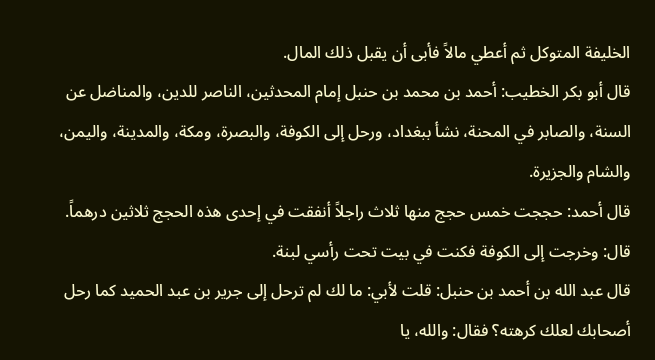الخليفة المتوكل ثم أعطي مالاً فأبى أن يقبل ذلك المال.
قال أبو بكر الخطيب: أحمد بن محمد بن حنبل إمام المحدثين، الناصر للدين، والمناضل عن السنة، والصابر في المحنة، نشأ ببغداد، ورحل إلى الكوفة، والبصرة، ومكة، والمدينة، واليمن، والشام والجزيرة.
قال أحمد: حججت خمس حجج منها ثلاث راجلاً أنفقت في إحدى هذه الحجج ثلاثين درهماً. قال: وخرجت إلى الكوفة فكنت في بيت تحت رأسي لبنة.
قال عبد الله بن أحمد بن حنبل: قلت لأبي: ما لك لم ترحل إلى جرير بن عبد الحميد كما رحل أصحابك لعلك كرهته؟ فقال: والله، يا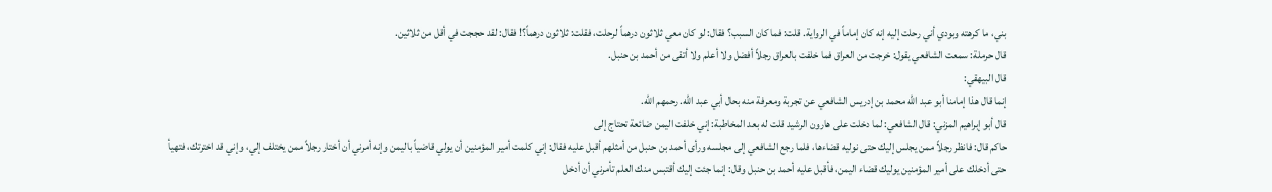بني، ما كرهته وبودي أني رحلت إليه إنه كان إماماً في الرواية. قلت: فما كان السبب؟ فقال: لو كان معي ثلاثون درهماً لرحلت، فقلت: ثلاثون درهماً؟! فقال: لقد حججت في أقل من ثلاثين.
قال حرملة: سمعت الشافعي يقول: خرجت من العراق فما خلفت بالعراق رجلاً أفضل ولا أعلم ولا أتقى من أحمد بن حنبل.
قال البيهقي:
إنما قال هذا إمامنا أبو عبد الله محمد بن إدريس الشافعي عن تجربة ومعرفة منه بحال أبي عبد الله. رحمهم الله.
قال أبو إبراهيم المزني: قال الشافعي: لما دخلت على هارون الرشيد قلت له بعد المخاطبة: إني خلفت اليمن ضائعة تحتاج إلى
حاكم قال: فانظر رجلاً ممن يجلس إليك حتى نوليه قضاءها، فلما رجع الشافعي إلى مجلسه ورأى أحمد بن حنبل من أمثلهم أقبل عليه فقال: إني كلمت أمير المؤمنين أن يولي قاضياً باليمن وإنه أمرني أن أختار رجلاً ممن يختلف إلي، وإني قد اخترتك، فتهيأ حتى أدخلك على أمير المؤمنين يوليك قضاء اليمن، فأقبل عليه أحمد بن حنبل وقال: إنما جئت إليك أقتبس منك العلم تأمرني أن أدخل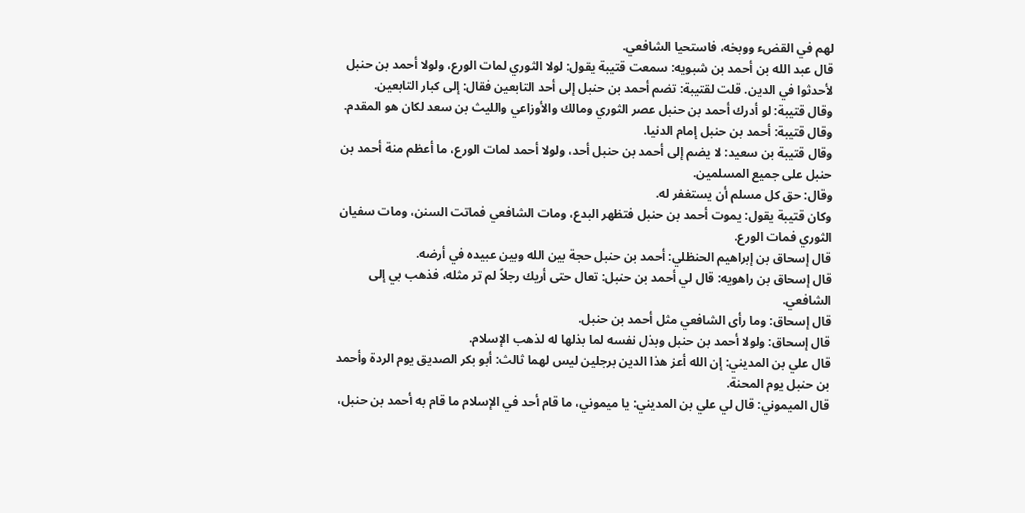لهم في القضء ووبخه، فاستحيا الشافعي.
قال عبد الله بن أحمد بن شبويه: سمعت قتيبة يقول: لولا الثوري لمات الورع، ولولا أحمد بن حنبل لأحدثوا في الدين. قلت لقتيبة: تضم أحمد بن حنبل إلى أحد التابعين فقال: إلى كبار التابعين.
وقال قتيبة: لو أدرك أحمد بن حنبل عصر الثوري ومالك والأوزاعي والليث بن سعد لكان هو المقدم.
وقال قتيبة: أحمد بن حنبل إمام الدنيا.
وقال قتيبة بن سعيد: لا يضم إلى أحمد بن حنبل أحد، ولولا أحمد لمات الورع، ما أعظم منة أحمد بن حنبل على جميع المسلمين.
وقال: حق كل مسلم أن يستغفر له.
وكان قتيبة يقول: يموت أحمد بن حنبل فتظهر البدع، ومات الشافعي فماتت السنن، ومات سفيان الثوري فمات الورع.
قال إسحاق بن إبراهيم الحنظلي: أحمد بن حنبل حجة بين الله وبين عبيده في أرضه.
قال إسحاق بن راهويه: قال لي أحمد بن حنبل: تعال حتى أريك رجلاً لم تر مثله، فذهب بي إلى الشافعي.
قال إسحاق: وما رأى الشافعي مثل أحمد بن حنبل.
قال إسحاق: ولولا أحمد بن حنبل وبذل نفسه لما بذلها له لذهب الإسلام.
قال علي بن المديني: إن الله أعز هذا الدين برجلين ليس لهما ثالث: أبو بكر الصديق يوم الردة وأحمد بن حنبل يوم المحنة.
قال الميموني: قال لي علي بن المديني: يا ميموني، ما قام أحد في الإسلام ما قام به أحمد بن حنبل،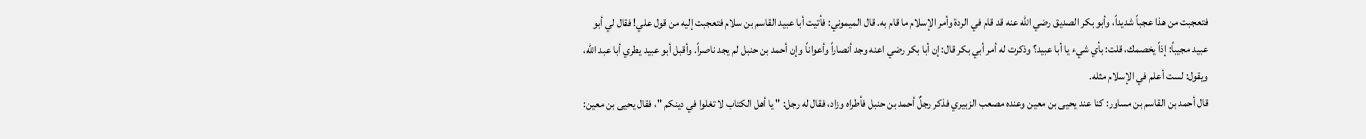فتعجبت من هذا عجباً شديداً، وأبو بكر الصديق رضي الله عنه قد قام في الردة وأمر الإسلام ما قام به. قال الميموني: فأتيت أبا عبيد القاسم بن سلام فتعجبت إليه من قول علي! فقال لي أبو عبيد مجيباً: إذاً يخصمك، قلت: بأي شيء يا أبا عبيد؟ وذكرت له أمر أبي بكر قال: إن أبا بكر رضي اعنه وجد أنصاراً وأعواناً وإن أحمد بن حنبل لم يجد ناصراً. وأقبل أبو عبيد يطري أبا عبد الله، ويقول: لست أعلم في الإسلام مثله.
قال أحمد بن القاسم بن مساور: كنا عند يحيى بن معين وعنده مصعب الزبيري فذكر رجلٌ أحمد بن حنبل فأطراه وزاد، فقال له رجل: " يا أهل الكتاب لا تغلوا في دينكم "، فقال يحيى بن معين: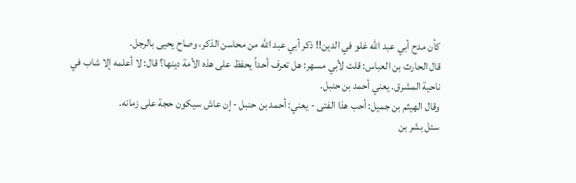كأن مدح أبي عبد الله غلو في الدين!! ذكر أبي عبد الله من محاسن الذكر، وصاح يحيى بالرجل.
قال الحارث بن العباس: قلت لأبي مسهر: هل تعرف أحداً يحفظ على هذه الأمة دينها؟ قال: لا أعلمه إلا شاب في ناحية المشرق. يعني أحمد بن حنبل.
وقال الهيثم بن جميل: أحب هذا الفتى - يعني: أحمد بن حنبل - إن عاش سيكون حجة على زمانه.
سئل بشر بن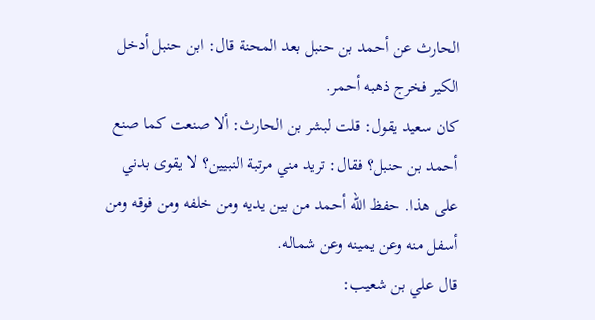الحارث عن أحمد بن حنبل بعد المحنة قال: ابن حنبل أدخل الكير فخرج ذهبه أحمر.
كان سعيد يقول: قلت لبشر بن الحارث: ألا صنعت كما صنع أحمد بن حنبل؟ فقال: تريد مني مرتبة النبيين؟ لا يقوى بدني على هذا. حفظ الله أحمد من بين يديه ومن خلفه ومن فوقه ومن أسفل منه وعن يمينه وعن شماله.
قال علي بن شعيب: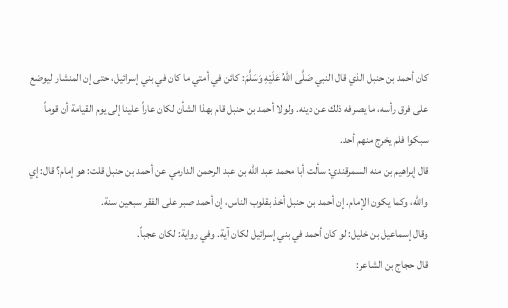كان أحمد بن حنبل الذي قال النبي صَلَّى اللهُ عَلَيْهِ وَسَلَّمَ: كائن في أمتي ما كان في بني إسرائيل، حتى إن المنشار ليوضع على فرق رأسه، ما يصرفه ذلك عن دينه. ولولا أحمد بن حنبل قام بهذا الشأن لكان عاراً علينا إلى يوم القيامة أن قوماً سبكوا فلم يخرج منهم أحد.
قال إبراهيم بن منه السمرقندي: سألت أبا محمد عبد الله بن عبد الرحمن الدارمي عن أحمد بن حنبل قلت: هو إمام؟ قال: إي والله، وكما يكون الإمام. إن أحمد بن حنبل أخذ بقلوب الناس، إن أحمد صبر على الفقر سبعين سنة.
وقال إسماعيل بن خليل: لو كان أحمد في بني إسرائيل لكان آية. وفي رواية: لكان عجباً.
قال حجاج بن الشاعر: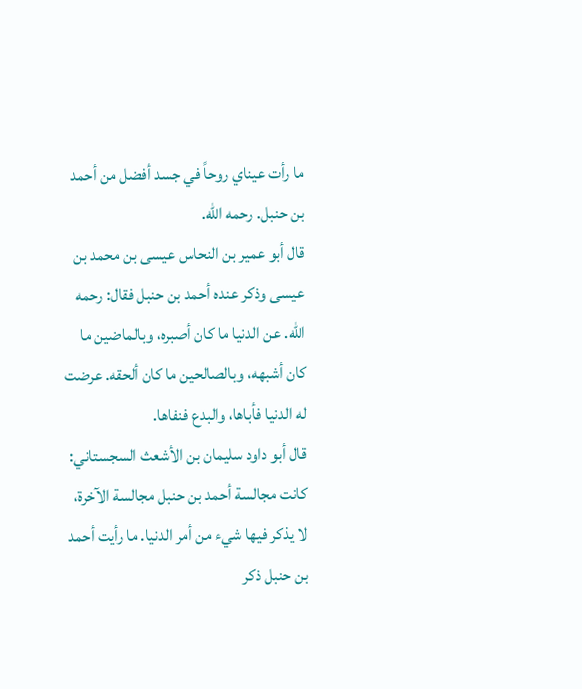ما رأت عيناي روحاً في جسد أفضل من أحمد بن حنبل. رحمه الله.
قال أبو عمير بن النحاس عيسى بن محمد بن عيسى وذكر عنده أحمد بن حنبل فقال: رحمه الله. عن الدنيا ما كان أصبره، وبالماضين ما كان أشبهه، وبالصالحين ما كان ألحقه. عرضت له الدنيا فأباها، والبدع فنفاها.
قال أبو داود سليمان بن الأشعث السجستاني: كانت مجالسة أحمد بن حنبل مجالسة الآخرة، لا يذكر فيها شيء من أمر الدنيا. ما رأيت أحمد بن حنبل ذكر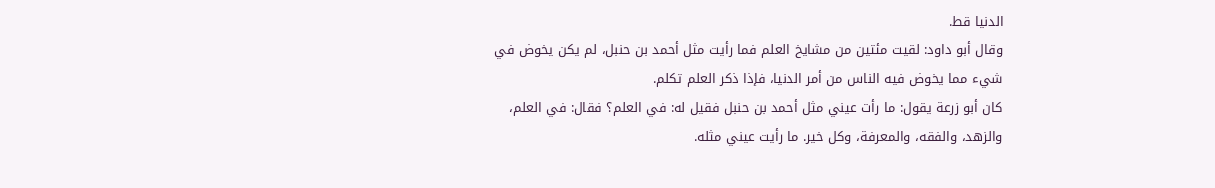الدنيا قط.
وقال أبو داود: لقيت مئتين من مشايخ العلم فما رأيت مثل أحمد بن حنبل، لم يكن يخوض في شيء مما يخوض فيه الناس من أمر الدنيا، فإذا ذكر العلم تكلم.
كان أبو زرعة يقول: ما رأت عيني مثل أحمد بن حنبل فقيل له: في العلم؟ فقال: في العلم، والزهد، والفقه، والمعرفة، وكل خير. ما رأيت عيني مثله.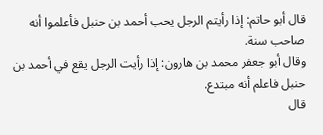قال أبو حاتم: إذا رأيتم الرجل يحب أحمد بن حنبل فأعلموا أنه صاحب سنة.
وقال أبو جعفر محمد بن هارون: إذا رأيت الرجل يقع في أحمد بن حنبل فاعلم أنه مبتدع.
قال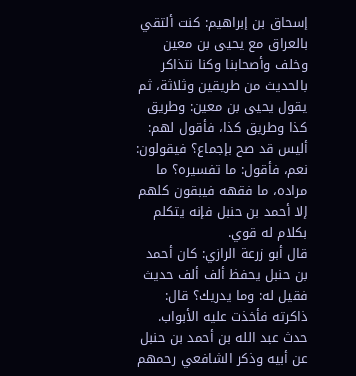إسحاق بن إبراهيم: كنت ألتقي بالعراق مع يحيى بن معين وخلف وأصحابنا وكنا نتذاكر بالحديث من طريقين وثلاثة، ثم يقول يحيى بن معين: وطريق كذا وطريق كذا، فأقول لهم: أليس قد صح بإجماع؟ فيقولون: نعم، فأقول: ما تفسيره؟ ما مراده، ما فقهه فيبقون كلهم إلا أحمد بن حنبل فإنه يتكلم بكلام له قوي.
قال أبو زرعة الرازي: كان أحمد بن حنبل يحفظ ألف ألف حديث فقيل له: وما يدريك؟ قال: ذاكرته فأخذت عليه الأبواب.
حدث عبد الله بن أحمد بن حنبل عن أبيه وذكر الشافعي رحمهم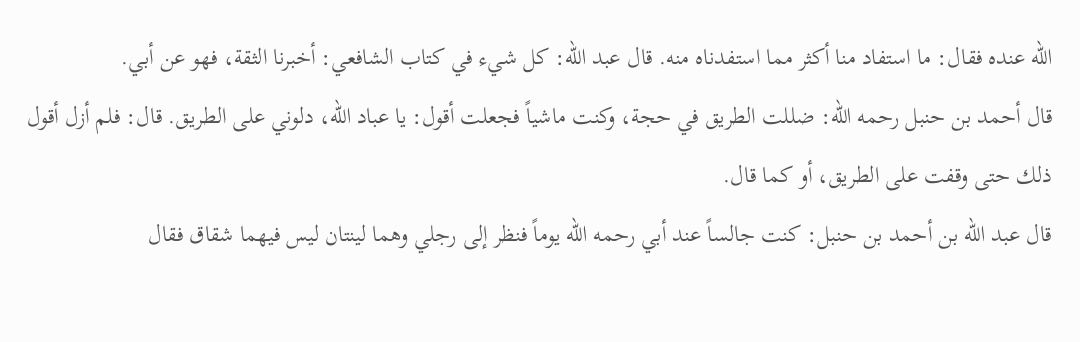الله عنده فقال: ما استفاد منا أكثر مما استفدناه منه. قال عبد الله: كل شيء في كتاب الشافعي: أخبرنا الثقة، فهو عن أبي.
قال أحمد بن حنبل رحمه الله: ضللت الطريق في حجة، وكنت ماشياً فجعلت أقول: يا عباد الله، دلوني على الطريق. قال: فلم أزل أقول ذلك حتى وقفت على الطريق، أو كما قال.
قال عبد الله بن أحمد بن حنبل: كنت جالساً عند أبي رحمه الله يوماً فنظر إلى رجلي وهما لينتان ليس فيهما شقاق فقال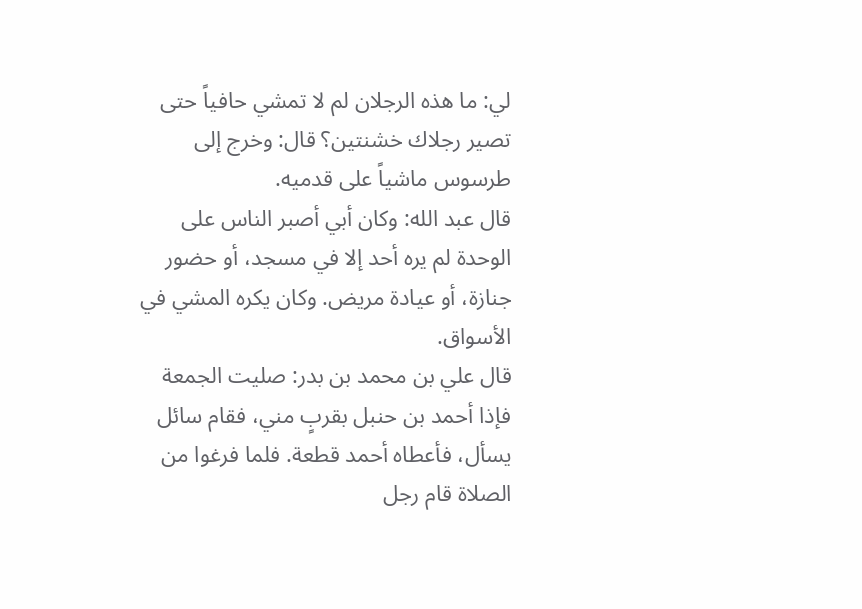لي: ما هذه الرجلان لم لا تمشي حافياً حتى تصير رجلاك خشنتين؟ قال: وخرج إلى طرسوس ماشياً على قدميه.
قال عبد الله: وكان أبي أصبر الناس على الوحدة لم يره أحد إلا في مسجد، أو حضور جنازة، أو عيادة مريض. وكان يكره المشي في الأسواق.
قال علي بن محمد بن بدر: صليت الجمعة فإذا أحمد بن حنبل بقربٍ مني، فقام سائل يسأل، فأعطاه أحمد قطعة. فلما فرغوا من الصلاة قام رجل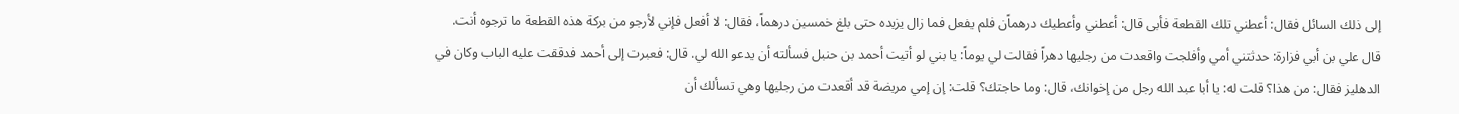إلى ذلك السائل فقال: أعطني تلك القطعة فأبى قال: أعطني وأعطيك درهماًن فلم يفعل فما زال يزيده حتى بلغ خمسين درهماً، فقال: لا أفعل فإني لأرجو من بركة هذه القطعة ما ترجوه أنت.
قال علي بن أبي فزارة: حدثتني أمي وأفلجت واقعدت من رجليها دهراً فقالت لي يوماً: يا بني لو أتيت أحمد بن حنبل فسألته أن يدعو الله لي. قال: فعبرت إلى أحمد فدققت عليه الباب وكان في الدهليز فقال: من هذا؟ قلت له: يا أبا عبد الله رجل من إخوانك، قال: وما حاجتك؟ قلت: إن إمي مريضة قد أقعدت من رجليها وهي تسألك أن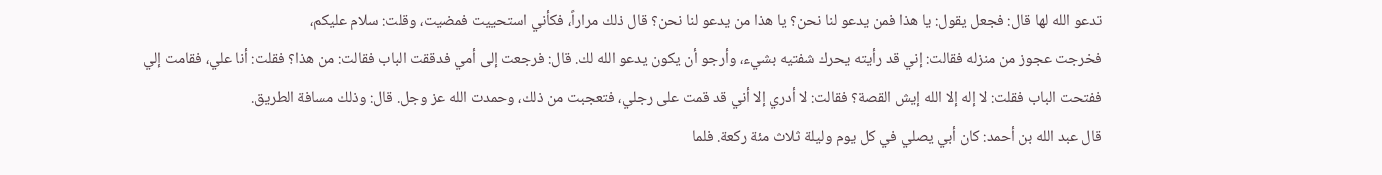تدعو الله لها قال: فجعل يقول: يا هذا فمن يدعو لنا نحن؟ يا هذا من يدعو لنا نحن؟ قال ذلك مراراً، فكأني استحييت فمضيت، وقلت: سلام عليكم،
فخرجت عجوز من منزله فقالت: إني قد رأيته يحرك شفتيه بشيء، وأرجو أن يكون يدعو الله لك. قال: فرجعت إلى أمي فدققت الباب فقالت: من هذا؟ فقلت: أنا علي، فقامت إلي ففتحت الباب فقلت: لا إله إلا الله إيش القصة؟ فقالت: لا أدري إلا أني قد قمت على رجلي، فتعجبت من ذلك، وحمدت الله عز وجل. قال: وذلك مسافة الطريق.
قال عبد الله بن أحمد: كان أبي يصلي في كل يوم وليلة ثلاث مئة ركعة. فلما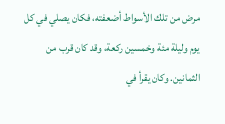مرض من تلك الأسواط أضعفته، فكان يصلي في كل يوم وليلة مئة وخمسين ركعة، وقد كان قرب من الثمانين. وكان يقرأ في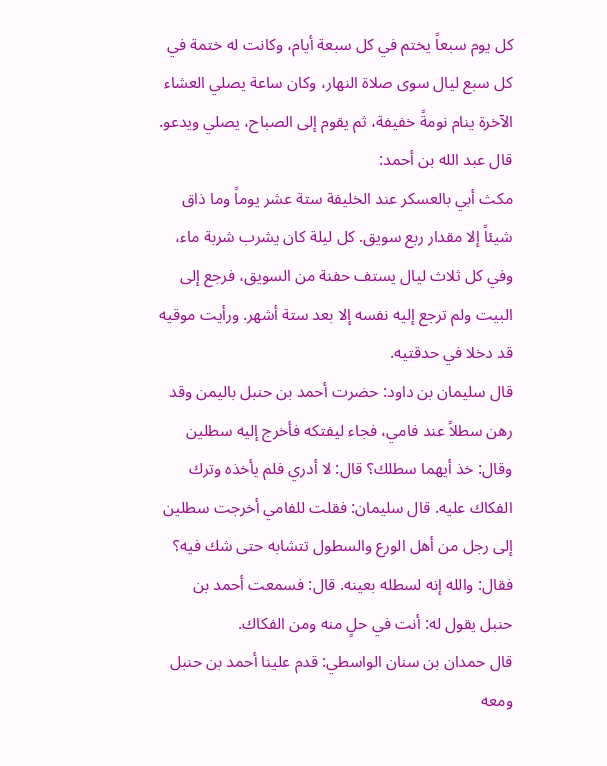كل يوم سبعاً يختم في كل سبعة أيام، وكانت له ختمة في كل سبع ليال سوى صلاة النهار، وكان ساعة يصلي العشاء الآخرة ينام نومةً خفيفة، ثم يقوم إلى الصباح، يصلي ويدعو.
قال عبد الله بن أحمد:
مكث أبي بالعسكر عند الخليفة ستة عشر يوماً وما ذاق شيئاً إلا مقدار ربع سويق. كل ليلة كان يشرب شربة ماء، وفي كل ثلاث ليال يستف حفنة من السويق، فرجع إلى البيت ولم ترجع إليه نفسه إلا بعد ستة أشهر. ورأيت موقيه قد دخلا في حدقتيه.
قال سليمان بن داود: حضرت أحمد بن حنبل باليمن وقد رهن سطلاً عند فامي، فجاء ليفتكه فأخرج إليه سطلين وقال: خذ أيهما سطلك؟ قال: لا أدري فلم يأخذه وترك الفكاك عليه. قال سليمان: فقلت للفامي أخرجت سطلين إلى رجل من أهل الورع والسطول تتشابه حتى شك فيه؟ فقال: والله إنه لسطله بعينه. قال: فسمعت أحمد بن حنبل يقول له: أنت في حلٍ منه ومن الفكاك.
قال حمدان بن سنان الواسطي: قدم علينا أحمد بن حنبل ومعه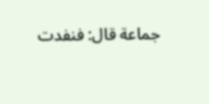جماعة قال: فنفدت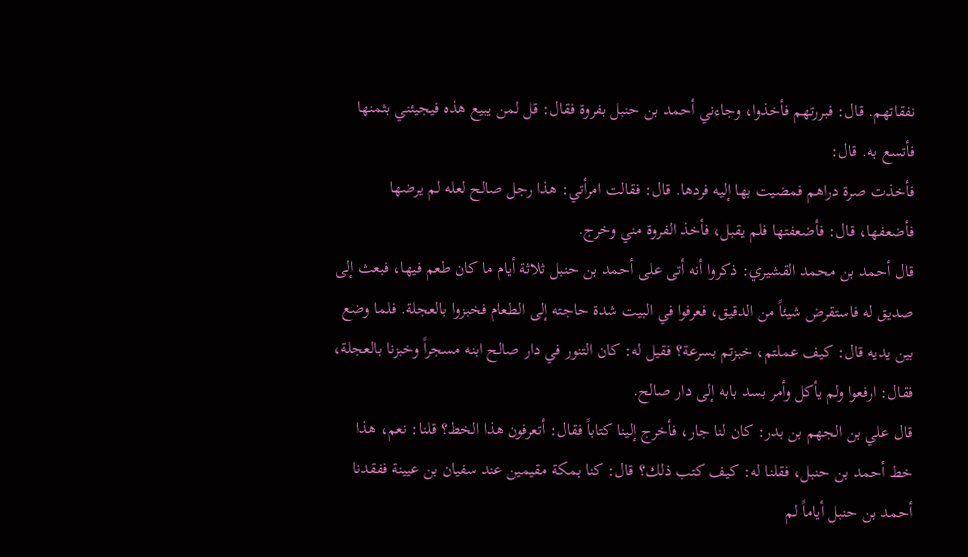نفقاتهم. قال: فبررتهم فأخذوا، وجاءني أحمد بن حنبل بفروة فقال: قل لمن يبيع هذه فيجيئني بثمنها فأتسع به. قال:
فأخذت صرة دراهم فمضيت بها إليه فردها. قال: فقالت امرأتي: هذا رجل صالح لعله لم يرضها فأضعفها، قال: فأضعفتها فلم يقبل، فأخذ الفروة مني وخرج.
قال أحمد بن محمد القشيري: ذكروا أنه أتى على أحمد بن حنبل ثلاثة أيام ما كان طعم فيها، فبعث إلى صديق له فاستقرض شيئاً من الدقيق، فعرفوا في البيت شدة حاجته إلى الطعام فخبزوا بالعجلة. فلما وضع بين يديه قال: كيف عملتم، خبزتم بسرعة؟ فقيل له: كان التنور في دار صالح ابنه مسجراً وخبزنا بالعجلة، فقال: ارفعوا ولم يأكل وأمر بسد بابه إلى دار صالح.
قال علي بن الجهم بن بدر: كان لنا جار، فأخرج إلينا كتاباً فقال: أتعرفون هذا الخط؟ قلنا: نعم، هذا خط أحمد بن حنبل، فقلنا له: كيف كتب ذلك؟ قال: كنا بمكة مقيمين عند سفيان بن عيينة ففقدنا أحمد بن حنبل أياماً لم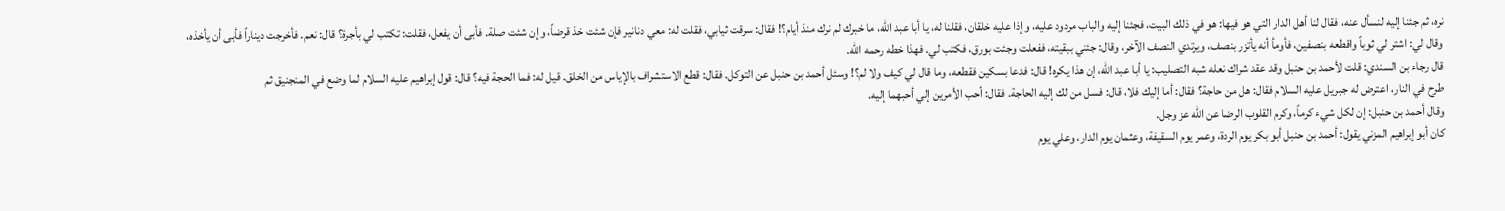نره، ثم جئنا إليه لنسأل عنه، فقال لنا أهل الدار التي هو فيها: هو في ذلك البيت، فجئنا إليه والباب مردود عليه، وإذا عليه خلقان، فقلنا له، يا أبا عبد الله، ما خبرك لم نرك منذ أيام؟! فقال: سرقت ثيابي، فقلت له: معي دنانير فإن شئت خذ قرضاً، وإن شئت صلة. فأبى أن يفعل، فقلت: تكتب لي بأجرة؟ قال: نعم. فأخرجت ديناراً فأبى أن يأخذه، وقال لي: اشتر لي ثوباً واقطعه بنصفين، فأومأ أنه يأتزر بنصف، ويرتدي النصف الآخر، وقال: جئني ببقيته، ففعلت وجئت بورق، فكتب لي. فهذا خطه رحمه الله.
قال رجاء بن السندي: قلت لأحمد بن حنبل وقد عقد شراك نعله شبه التصليب: يا أبا عبد الله، إن هذا يكره! قال: فدعا بسكين فقطعه، وما قال لي كيف ولا لم؟! وسئل أحمد بن حنبل عن التوكل. فقال: قطع الاستشراف بالإياس من الخلق. قيل له: فما الحجة فيه؟ قال: قول إبراهيم عليه السلام لما وضع في المنجنيق ثم
طرح في النار، اعترض له جبريل عليه السلام فقال: هل من حاجة؟ فقال: أما إليك فلا، قال: فسل من لك إليه الحاجة. فقال: أحب الأمرين إلي أحبهما إليه.
وقال أحمد بن حنبل: إن لكل شيء كرماً، وكرم القلوب الرضا عن الله عز وجل.
كان أبو إبراهيم المزني يقول: أحمد بن حنبل أبو بكر يوم الردة، وعمر يوم السقيفة، وعثمان يوم الدار، وعلي يوم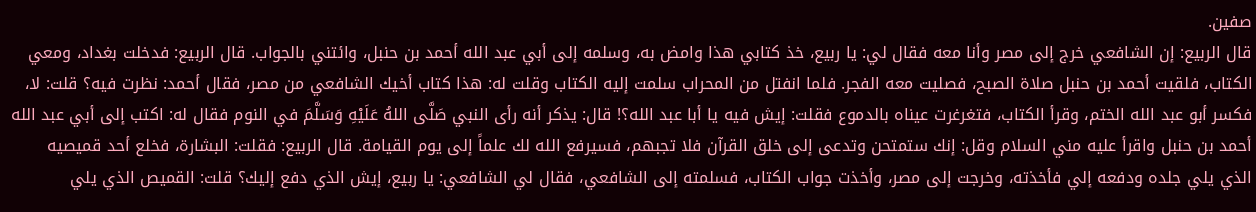صفين.
قال الربيع: إن الشافعي خرج إلى مصر وأنا معه فقال لي: يا ربيع، خذ كتابي هذا وامض به، وسلمه إلى أبي عبد الله أحمد بن حنبل، وائتني بالجواب. قال الربيع: فدخلت بغداد، ومعي الكتاب، فلقيت أحمد بن حنبل صلاة الصبح، فصليت معه الفجر. فلما انفتل من المحراب سلمت إليه الكتاب وقلت له: هذا كتاب أخيك الشافعي من مصر، فقال أحمد: نظرت فيه؟ قلت: لا، فكسر أبو عبد الله الختم، وقرأ الكتاب، فتغرغرت عيناه بالدموع فقلت: إيش فيه يا أبا عبد الله؟! قال: يذكر أنه رأى النبي صَلَّى اللهُ عَلَيْهِ وَسَلَّمَ في النوم فقال له: اكتب إلى أبي عبد الله أحمد بن حنبل واقرأ عليه مني السلام وقل: إنك ستمتحن وتدعى إلى خلق القرآن فلا تجبهم، فسيرفع الله لك علماً إلى يوم القيامة. قال الربيع: فقلت: البشارة، فخلع أحد قميصيه الذي يلي جلده ودفعه إلي فأخذته، وخرجت إلى مصر، وأخذت جواب الكتاب، فسلمته إلى الشافعي، فقال لي الشافعي: يا ربيع، إيش الذي دفع إليك؟ قلت: القميص الذي يلي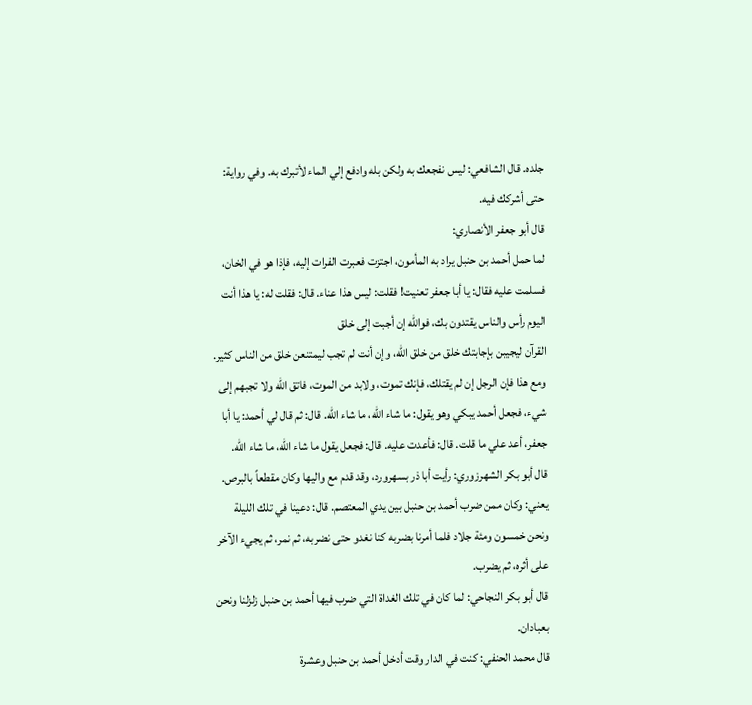جلده. قال الشافعي: ليس نفجعك به ولكن بله وادفع إلي الماء لأتبرك به. وفي رواية: حتى أشركك فيه.
قال أبو جعفر الأنصاري:
لما حمل أحمد بن حنبل يراد به المأمون، اجتزت فعبرت الفرات إليه، فإذا هو في الخان، فسلمت عليه فقال: يا أبا جعفر تعنيت! فقلت: ليس هذا عناء. قال: فقلت له: يا هذا أنت اليوم رأس والناس يقتدون بك، فوالله إن أجبت إلى خلق
القرآن ليجيبن بإجابتك خلق من خلق الله، وإن أنت لم تجب ليمتنعن خلق من الناس كثير. ومع هذا فإن الرجل إن لم يقتلك، فإنك تموت، ولابد من الموت، فاتق الله ولا تجبهم إلى شيء، فجعل أحمد يبكي وهو يقول: ما شاء الله، ما شاء الله. قال: ثم قال لي أحمد: يا أبا جعفر، أعد علي ما قلت. قال: فأعدت عليه. قال: فجعل يقول ما شاء الله، ما شاء الله.
قال أبو بكر الشهرزوري: رأيت أبا ذر بسهرورد، وقد قدم مع واليها وكان مقطعاً بالبرص. يعني: وكان ممن ضرب أحمد بن حنبل بين يدي المعتصم. قال: دعينا في تلك الليلة ونحن خمسون ومئة جلاد فلما أمرنا بضربه كنا نغدو حتى نضربه، ثم نمر، ثم يجيء الآخر على أثره، ثم يضرب.
قال أبو بكر النجاحي: لما كان في تلك الغداة التي ضرب فيها أحمد بن حنبل زلزلنا ونحن بعبادان.
قال محمد الحنفي: كنت في الدار وقت أدخل أحمد بن حنبل وعشرة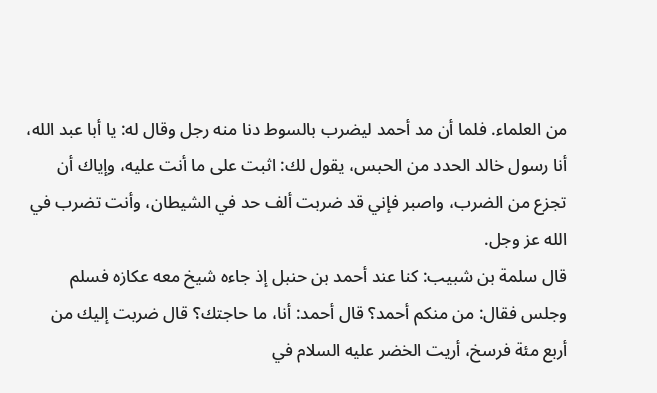من العلماء. فلما أن مد أحمد ليضرب بالسوط دنا منه رجل وقال له: يا أبا عبد الله، أنا رسول خالد الحدد من الحبس، يقول لك: اثبت على ما أنت عليه، وإياك أن تجزع من الضرب، واصبر فإني قد ضربت ألف حد في الشيطان، وأنت تضرب في الله عز وجل.
قال سلمة بن شبيب: كنا عند أحمد بن حنبل إذ جاءه شيخ معه عكازه فسلم وجلس فقال: من منكم أحمد؟ قال أحمد: أنا، ما حاجتك؟ قال ضربت إليك من أربع مئة فرسخ، أريت الخضر عليه السلام في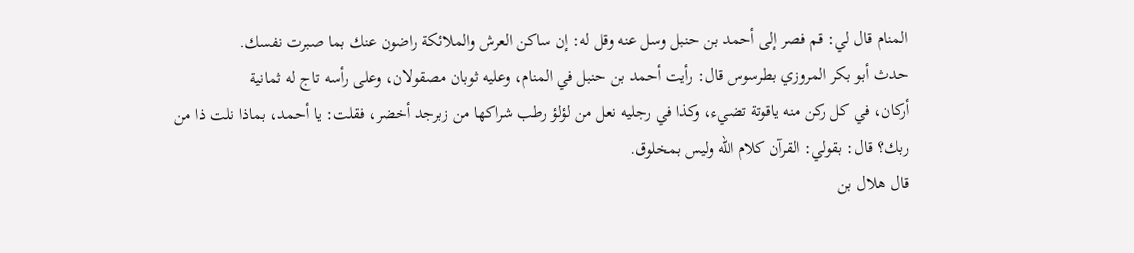المنام قال لي: قم فصر إلى أحمد بن حنبل وسل عنه وقل له: إن ساكن العرش والملائكة راضون عنك بما صبرت نفسك.
حدث أبو بكر المروزي بطرسوس قال: رأيت أحمد بن حنبل في المنام، وعليه ثوبان مصقولان، وعلى رأسه تاج له ثمانية
أركان، في كل ركن منه ياقوتة تضيء، وكذا في رجليه نعل من لؤلؤ رطب شراكها من زبرجد أخضر، فقلت: يا أحمد، بماذا نلت ذا من ربك؟ قال: بقولي: القرآن كلام الله وليس بمخلوق.
قال هلال بن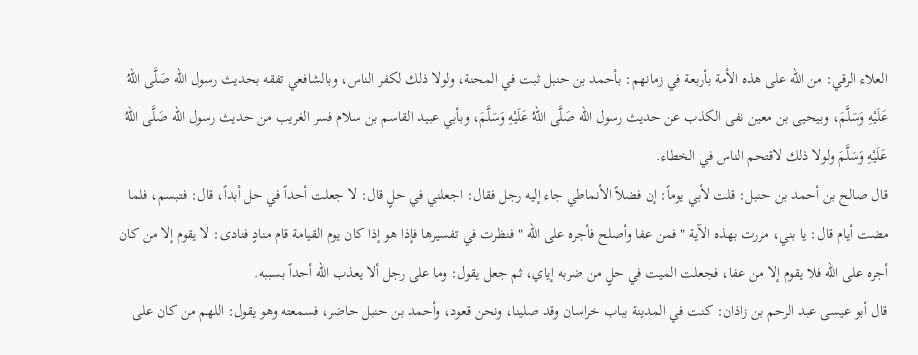العلاء الرقي: من الله على هذه الأمة بأربعة في زمانهم: بأحمد بن حنبل ثبت في المحنة، ولولا ذلك لكفر الناس، وبالشافعي تفقه بحديث رسول الله صَلَّى اللهُ عَلَيْهِ وَسَلَّمَ، وبيحيى بن معين نفى الكذب عن حديث رسول الله صَلَّى اللهُ عَلَيْهِ وَسَلَّمَ، وبأبي عبيد القاسم بن سلام فسر الغريب من حديث رسول الله صَلَّى اللهُ عَلَيْهِ وَسَلَّمَ ولولا ذلك لاقتحم الناس في الخطاء.
قال صالح بن أحمد بن حنبل: قلت لأبي يوماً: إن فضلاً الأنماطي جاء إليه رجل فقال: اجعلني في حلٍ قال: لا جعلت أحداً في حل أبداً، قال: فتبسم، فلما مضت أيام قال: يا بني، مررت بهذه الآية " فمن عفا وأصلح فأجره على الله " فنظرت في تفسيرها فإذا هو إذا كان يوم القيامة قام منادٍ فنادى: لا يقوم إلا من كان أجره على الله فلا يقوم إلا من عفا، فجعلت الميت في حلٍ من ضربه إياي، ثم جعل يقول: وما على رجل ألا يعذب الله أحداً بسببه.
قال أبو عيسى عبد الرحم بن زاذان: كنت في المدينة بباب خراسان وقد صلينا، ونحن قعود، وأحمد بن حنبل حاضر، فسمعته وهو يقول: اللهم من كان على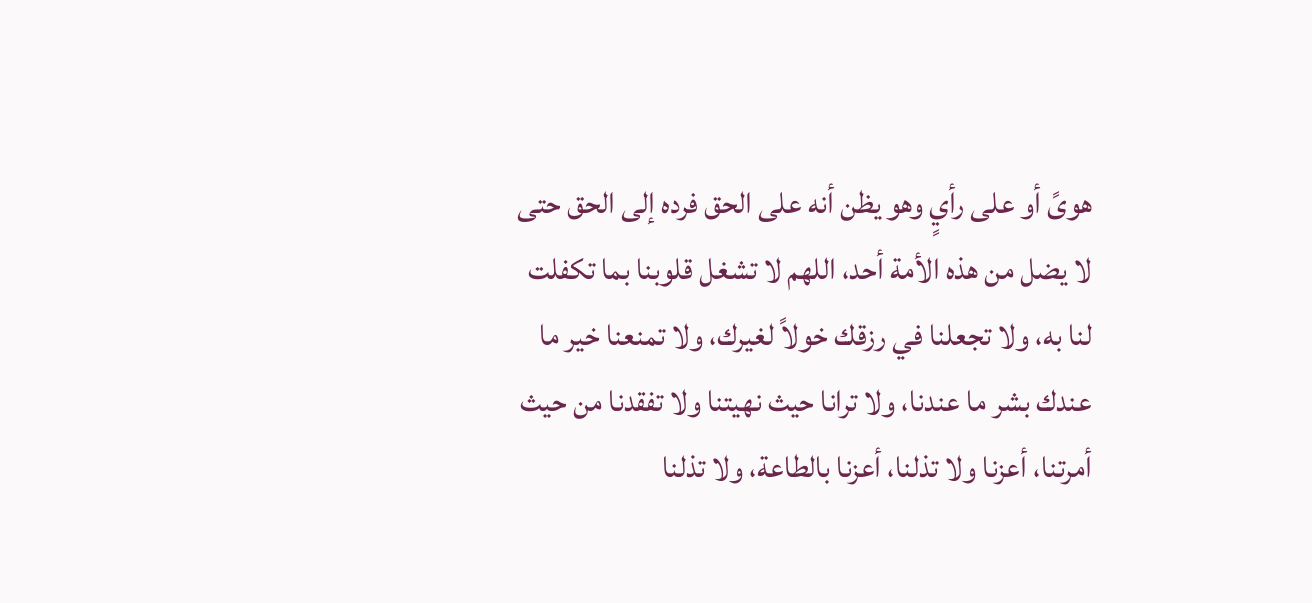هوىً أو على رأيٍ وهو يظن أنه على الحق فرده إلى الحق حتى لا يضل من هذه الأمة أحد، اللهم لا تشغل قلوبنا بما تكفلت لنا به، ولا تجعلنا في رزقك خولاً لغيرك، ولا تمنعنا خير ما عندك بشر ما عندنا، ولا ترانا حيث نهيتنا ولا تفقدنا من حيث أمرتنا، أعزنا ولا تذلنا، أعزنا بالطاعة، ولا تذلنا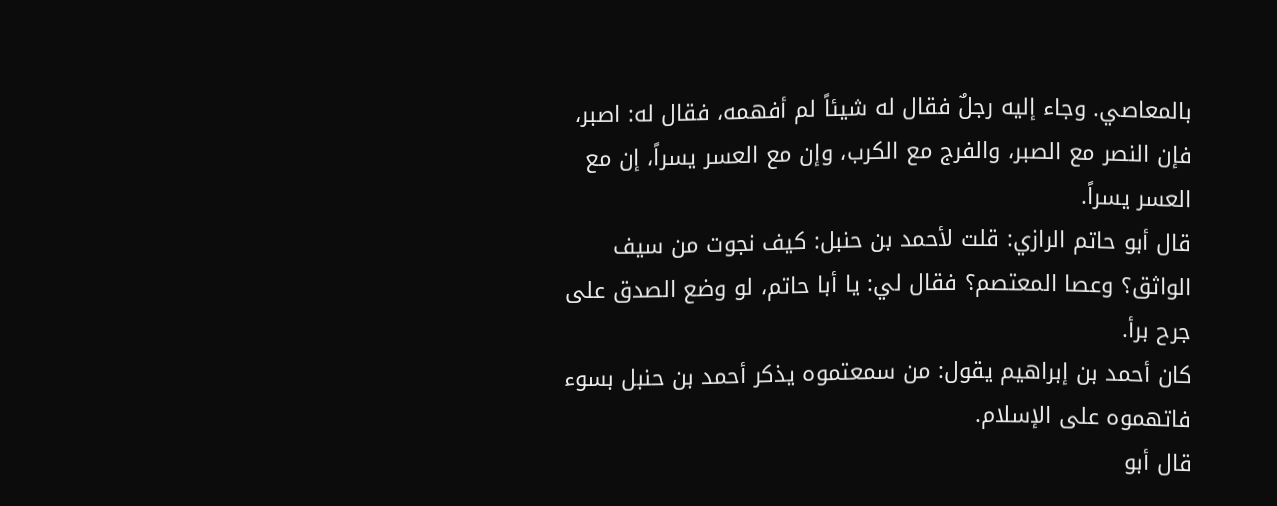بالمعاصي. وجاء إليه رجلٌ فقال له شيئاً لم أفهمه، فقال له: اصبر، فإن النصر مع الصبر، والفرج مع الكرب، وإن مع العسر يسراً، إن مع العسر يسراً.
قال أبو حاتم الرازي: قلت لأحمد بن حنبل: كيف نجوت من سيف الواثق؟ وعصا المعتصم؟ فقال لي: يا أبا حاتم، لو وضع الصدق على جرح برأ.
كان أحمد بن إبراهيم يقول: من سمعتموه يذكر أحمد بن حنبل بسوء فاتهموه على الإسلام.
قال أبو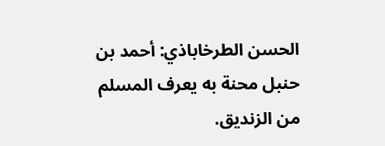الحسن الطرخاباذي: أحمد بن حنبل محنة به يعرف المسلم من الزنديق.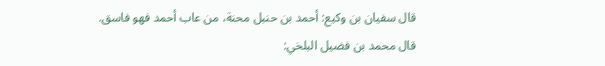قال سفيان بن وكيع: أحمد بن حنبل محنة، من عاب أحمد فهو فاسق.
قال محمد بن فضيل البلخي: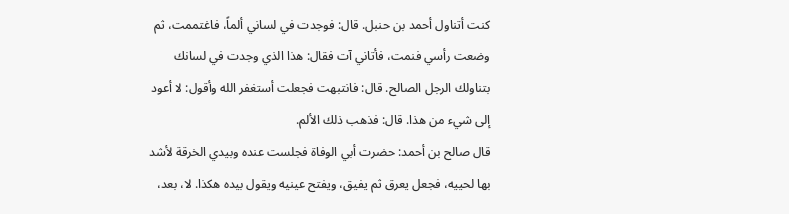كنت أتناول أحمد بن حنبل. قال: فوجدت في لساني ألماً، فاغتممت، ثم وضعت رأسي فنمت، فأتاني آت فقال: هذا الذي وجدت في لسانك بتناولك الرجل الصالح. قال: فانتبهت فجعلت أستغفر الله وأقول: لا أعود إلى شيء من هذا. قال: فذهب ذلك الألم.
قال صالح بن أحمد: حضرت أبي الوفاة فجلست عنده وبيدي الخرقة لأشد بها لحييه، فجعل يعرق ثم يفيق، ويفتح عينيه ويقول بيده هكذا. لا، بعد،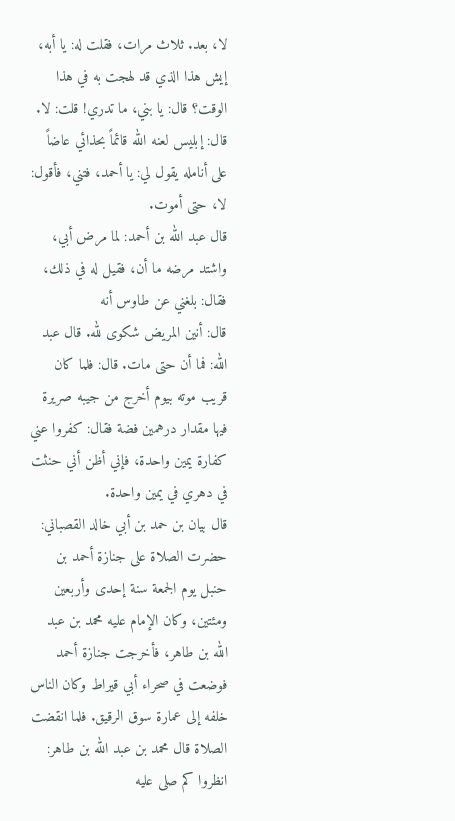لا، بعد. ثلاث مرات، فقلت له: يا أبه، إيش هذا الذي قد لهجت به في هذا الوقت؟ قال: يا بني، ما تدري! قلت: لا. قال: إبليس لعنه الله قائماً بحذائي عاضاً على أنامله يقول لي: يا أحمد، فتني، فأقول: لا، حتى أموت.
قال عبد الله بن أحمد: لما مرض أبي، واشتد مرضه ما أن، فقيل له في ذلك، فقال: بلغني عن طاوس أنه
قال: أنين المريض شكوى لله. قال عبد الله: فما أن حتى مات. قال: فلما كان قريب موته بيوم أخرج من جيبه صريرة فيها مقدار درهمين فضة فقال: كفروا عني كفارة يمين واحدة، فإني أظن أني حنثت في دهري في يمين واحدة.
قال بيان بن حمد بن أبي خالد القصباني: حضرت الصلاة على جنازة أحمد بن حنبل يوم الجمعة سنة إحدى وأربعين ومئتين، وكان الإمام عليه محمد بن عبد الله بن طاهر، فأخرجت جنازة أحمد فوضعت في صحراء أبي قيراط وكان الناس خلفه إلى عمارة سوق الرقيق. فلما انقضت الصلاة قال محمد بن عبد الله بن طاهر: انظروا كم صلى عليه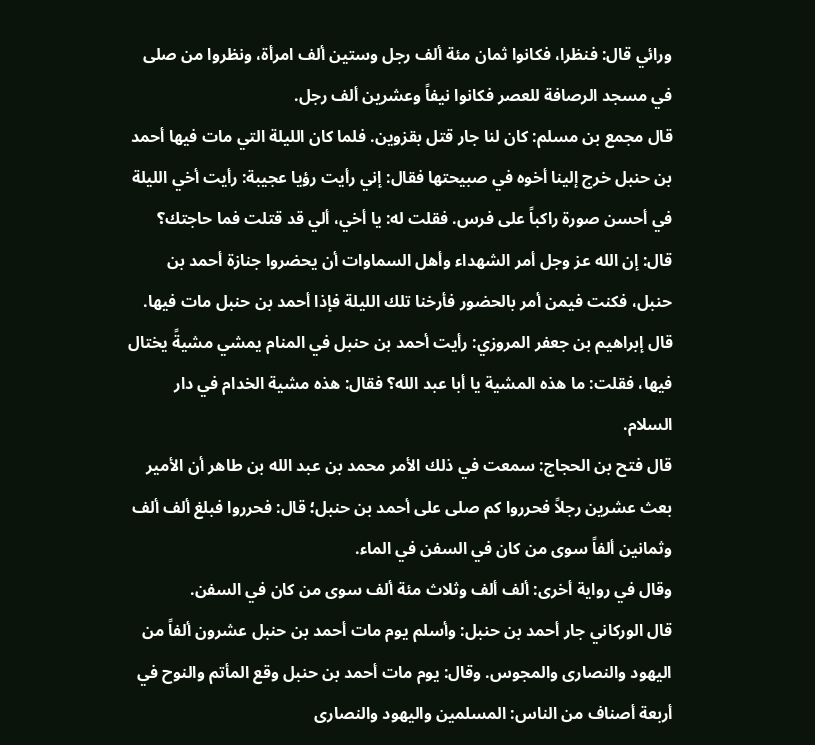ورائي قال: فنظرا، فكانوا ثمان مئة ألف رجل وستين ألف امرأة، ونظروا من صلى في مسجد الرصافة للعصر فكانوا نيفاً وعشرين ألف رجل.
قال مجمع بن مسلم: كان لنا جار قتل بقزوين. فلما كان الليلة التي مات فيها أحمد بن حنبل خرج إلينا أخوه في صبيحتها فقال: إني رأيت رؤيا عجيبة: رأيت أخي الليلة في أحسن صورة راكباً على فرس. فقلت له: يا أخي، ألي قد قتلت فما حاجتك؟ قال: إن الله عز وجل أمر الشهداء وأهل السماوات أن يحضروا جنازة أحمد بن حنبل، فكنت فيمن أمر بالحضور فأرخنا تلك الليلة فإذا أحمد بن حنبل مات فيها.
قال إبراهيم بن جعفر المروزي: رأيت أحمد بن حنبل في المنام يمشي مشيةً يختال فيها، فقلت: ما هذه المشية يا أبا عبد الله؟ فقال: هذه مشية الخدام في دار السلام.
قال فتح بن الحجاج: سمعت في ذلك الأمر محمد بن عبد الله بن طاهر أن الأمير بعث عشرين رجلاً فحرروا كم صلى على أحمد بن حنبل؛ قال: فحرروا فبلغ ألف ألف وثمانين ألفاً سوى من كان في السفن في الماء.
وقال في رواية أخرى: ألف ألف وثلاث مئة ألف سوى من كان في السفن.
قال الوركاني جار أحمد بن حنبل: وأسلم يوم مات أحمد بن حنبل عشرون ألفاً من اليهود والنصارى والمجوس. وقال: يوم مات أحمد بن حنبل وقع المأتم والنوح في أربعة أصناف من الناس: المسلمين واليهود والنصارى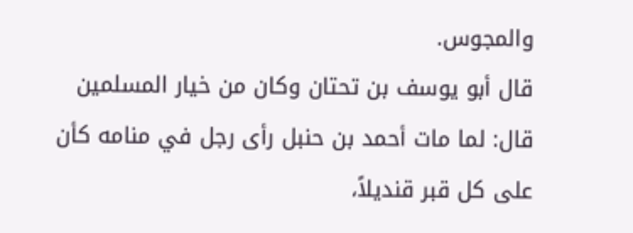والمجوس.
قال أبو يوسف بن تحتان وكان من خيار المسلمين قال: لما مات أحمد بن حنبل رأى رجل في منامه كأن على كل قبر قنديلاً،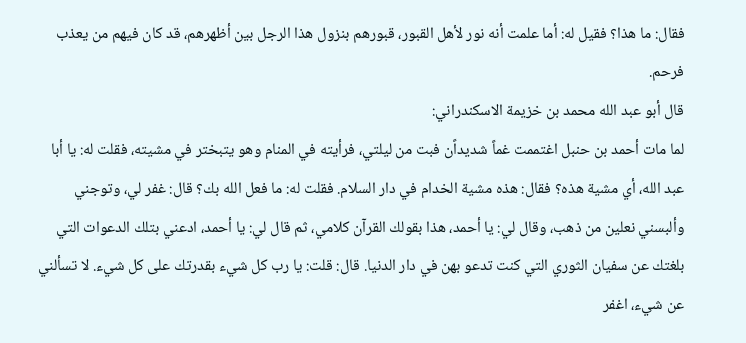فقال: ما هذا؟ فقيل له: أما علمت أنه نور لأهل القبور، قبورهم بنزول هذا الرجل بين أظهرهم، قد كان فيهم من يعذب فرحم.
قال أبو عبد الله محمد بن خزيمة الاسكندراني:
لما مات أحمد بن حنبل اغتممت غماً شديداًن فبت من ليلتي، فرأيته في المنام وهو يتبختر في مشيته، فقلت له: يا أبا عبد الله، أي مشية هذه؟ فقال: هذه مشية الخدام في دار السلام. فقلت له: ما فعل الله بك؟ قال: غفر لي، وتوجني وألبسني نعلين من ذهب، وقال لي: يا أحمد، هذا بقولك القرآن كلامي، ثم قال لي: يا أحمد، ادعني بتلك الدعوات التي بلغتك عن سفيان الثوري التي كنت تدعو بهن في دار الدنيا. قال: قلت: يا رب كل شيء بقدرتك على كل شيء. لا تسألني عن شيء، اغفر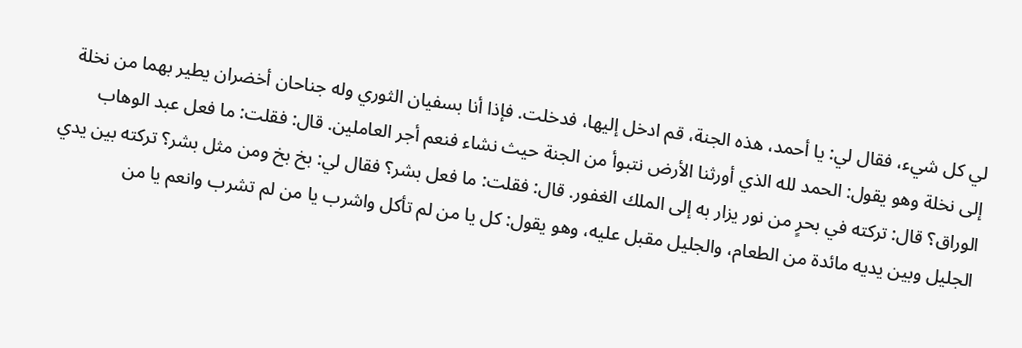لي كل شيء، فقال لي: يا أحمد، هذه الجنة، قم ادخل إليها، فدخلت. فإذا أنا بسفيان الثوري وله جناحان أخضران يطير بهما من نخلة إلى نخلة وهو يقول: الحمد لله الذي أورثنا الأرض نتبوأ من الجنة حيث نشاء فنعم أجر العاملين. قال: فقلت: ما فعل عبد الوهاب الوراق؟ قال: تركته في بحرٍ من نور يزار به إلى الملك الغفور. قال: فقلت: ما فعل بشر؟ فقال لي: بخ بخ ومن مثل بشر؟ تركته بين يدي الجليل وبين يديه مائدة من الطعام، والجليل مقبل عليه، وهو يقول: كل يا من لم تأكل واشرب يا من لم تشرب وانعم يا من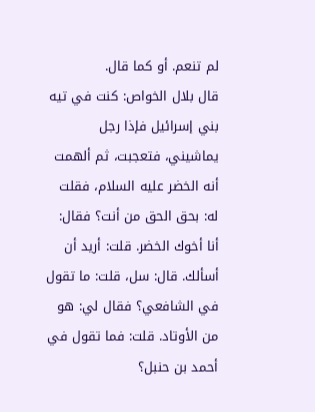لم تنعم. أو كما قال.
قال بلال الخواص: كنت في تيه بني إسرائيل فإذا رجل يماشيني، فتعجبت، ثم ألهمت أنه الخضر عليه السلام، فقلت له: بحق الحق من أنت؟ فقال: أنا أخوك الخضر. قلت: أريد أن أسألك. قال: سل، قلت: ما تقول في الشافعي؟ فقال لي: هو من الأوتاد. قلت: فما تقول في أحمد بن حنبل؟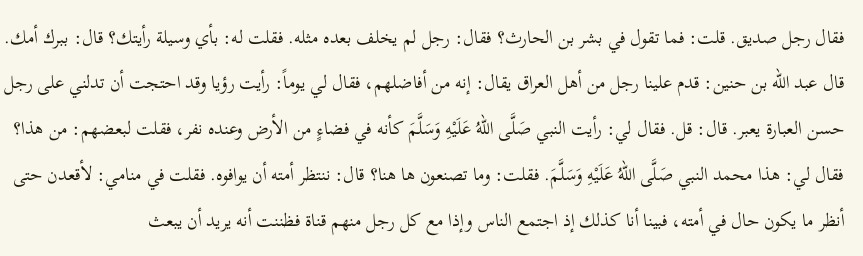فقال رجل صديق. قلت: فما تقول في بشر بن الحارث؟ فقال: رجل لم يخلف بعده مثله. فقلت له: بأي وسيلة رأيتك؟ قال: ببرك أمك.
قال عبد الله بن حنين: قدم علينا رجل من أهل العراق يقال: إنه من أفاضلهم، فقال لي يوماً: رأيت رؤيا وقد احتجت أن تدلني على رجل حسن العبارة يعبر. قال: قل. فقال لي: رأيت النبي صَلَّى اللهُ عَلَيْهِ وَسَلَّمَ كأنه في فضاءٍ من الأرض وعنده نفر، فقلت لبعضهم: من هذا؟ فقال لي: هذا محمد النبي صَلَّى اللهُ عَلَيْهِ وَسَلَّمَ. فقلت: وما تصنعون ها هنا؟ قال: ننتظر أمته أن يوافوه. فقلت في منامي: لأقعدن حتى أنظر ما يكون حال في أمته، فبينا أنا كذلك إذ اجتمع الناس وإذا مع كل رجل منهم قناة فظننت أنه يريد أن يبعث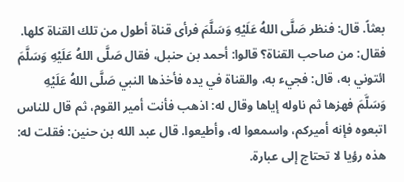بعثاً. قال: فنظر صَلَّى اللهُ عَلَيْهِ وَسَلَّمَ فرأى قناة أطول من تلك القناة كلها. فقال: من صاحب القناة؟ قالوا: أحمد بن حنبل، فقال صَلَّى اللهُ عَلَيْهِ وَسَلَّمَ ائتوني به، قال: فجيء به، والقناة في يده فأخذها النبي صَلَّى اللهُ عَلَيْهِ وَسَلَّمَ فهزها ثم ناوله إياها وقال له: اذهب فأنت أمير القوم، ثم قال للناس اتبعوه فإنه أميركم، واسمعوا له، وأطيعوا. قال عبد الله بن حنين: فقلت له: هذه رؤيا لا تحتاج إلى عبارة.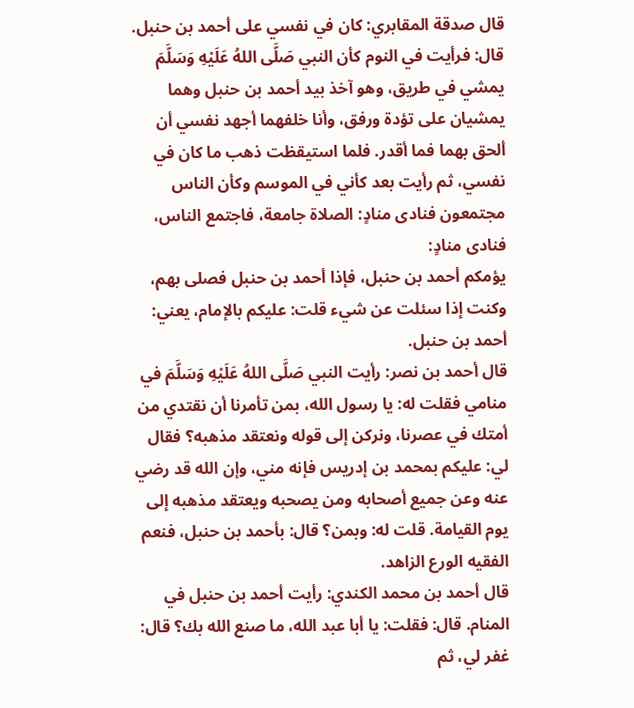قال صدقة المقابري: كان في نفسي على أحمد بن حنبل. قال: فرأيت في النوم كأن النبي صَلَّى اللهُ عَلَيْهِ وَسَلَّمَ يمشي في طريق، وهو آخذ بيد أحمد بن حنبل وهما يمشيان على تؤدة ورفق، وأنا خلفهما أجهد نفسي أن ألحق بهما فما أقدر. فلما استيقظت ذهب ما كان في نفسي، ثم رأيت بعد كأني في الموسم وكأن الناس مجتمعون فنادى منادٍ: الصلاة جامعة، فاجتمع الناس، فنادى منادٍ:
يؤمكم أحمد بن حنبل، فإذا أحمد بن حنبل فصلى بهم، وكنت إذا سئلت عن شيء قلت: عليكم بالإمام، يعني: أحمد بن حنبل.
قال أحمد بن نصر: رأيت النبي صَلَّى اللهُ عَلَيْهِ وَسَلَّمَ في منامي فقلت له: يا رسول الله، بمن تأمرنا أن نقتدي من أمتك في عصرنا، ونركن إلى قوله ونعتقد مذهبه؟ فقال لي: عليكم بمحمد بن إدريس فإنه مني، وإن الله قد رضي عنه وعن جميع أصحابه ومن يصحبه ويعتقد مذهبه إلى يوم القيامة. قلت له: وبمن؟ قال: بأحمد بن حنبل، فنعم الفقيه الورع الزاهد.
قال أحمد بن محمد الكندي: رأيت أحمد بن حنبل في المنام. قال: فقلت: يا أبا عبد الله، ما صنع الله بك؟ قال: غفر لي، ثم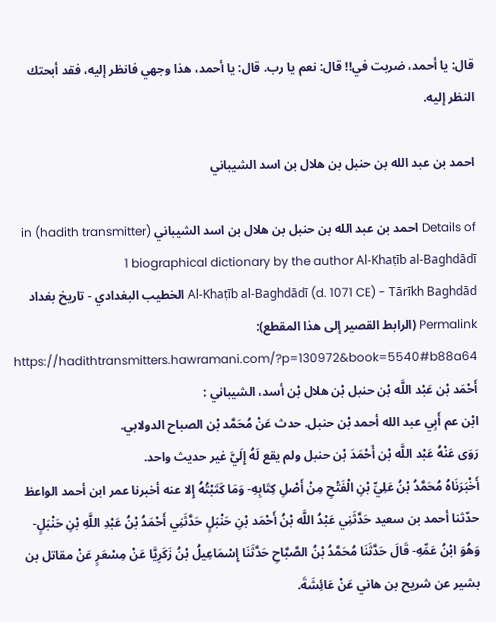قال: يا أحمد، ضربت في!! قال: نعم يا رب. قال: يا أحمد، هذا وجهي فانظر إليه، فقد أبحتك النظر إليه.

احمد بن عبد الله بن حنبل بن هلال بن اسد الشيباني

Details of احمد بن عبد الله بن حنبل بن هلال بن اسد الشيباني (hadith transmitter) in 1 biographical dictionary by the author Al-Khaṭīb al-Baghdādī
Al-Khaṭīb al-Baghdādī (d. 1071 CE) - Tārīkh Baghdād الخطيب البغدادي - تاريخ بغداد
Permalink (الرابط القصير إلى هذا المقطع):
https://hadithtransmitters.hawramani.com/?p=130972&book=5540#b88a64
أَحْمَد بْن عَبْد اللَّه بْن حنبل بْن هلال بْن أسد، الشيباني :
ابْن عم أَبِي عبد الله أحمد بْن حنبل. حدث عَنْ مُحَمَّد بْن الصباح الدولابي.
رَوَى عَنْهُ عَبْد اللَّه بْن أَحْمَدَ بْن حنبل ولم يقع لَهُ إِلَيَّ غير حديث واحد.
أَخْبَرَنَاهُ مُحَمَّدُ بْنُ عَلِيِّ بْنِ الْفَتْحِ مِنْ أَصْلِ كِتَابِهِ- وَمَا كَتَبْتُهُ إِلا عنه أخبرنا عمر ابن أحمد الواعظ حدّثنا أحمد بن سعيد حَدَّثَنِي عَبْدُ اللَّه بْنُ أَحْمَد بْنِ حَنْبَلٍ حَدَّثَنِي أَحْمَدُ بْنُ عَبْدِ اللَّهِ بْنِ حَنْبَلٍ- وَهُوَ ابْنُ عَمِّهِ- قَالَ حَدَّثَنَا مُحَمَّدُ بْنُ الصَّبَّاحِ حَدَّثَنَا إِسْمَاعِيلُ بْنُ زَكَرِيَّا عَنْ مِسْعَرٍ عَنْ مقاتل بن بشير عن شريح بن هاني عَنْ عَائِشَةَ.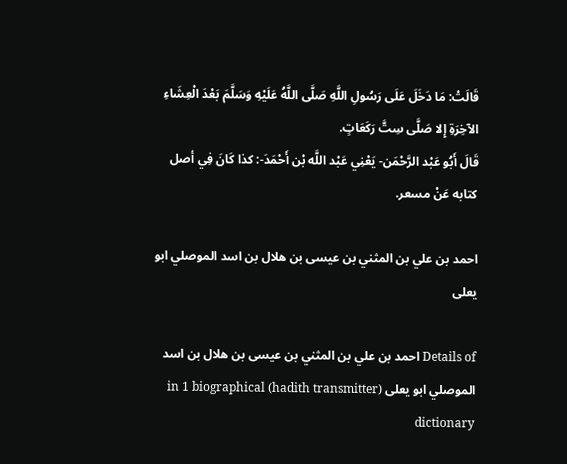قَالَتْ: مَا دَخَلَ عَلَى رَسُولِ اللَّهِ صَلَّى اللَّهُ عَلَيْهِ وَسَلَّمَ بَعْدَ الْعِشَاءِ الآخِرَةِ إِلا صَلَّى سِتَّ رَكَعَاتٍ.
قَالَ أَبُو عَبْد الرَّحْمَن- يَعْنِي عَبْد اللَّه بْن أَحْمَدَ-: كذا كَانَ فِي أصل كتابه عَنْ مسعر.

احمد بن علي بن المثني بن عيسى بن هلال بن اسد الموصلي ابو يعلى

Details of احمد بن علي بن المثني بن عيسى بن هلال بن اسد الموصلي ابو يعلى (hadith transmitter) in 1 biographical dictionary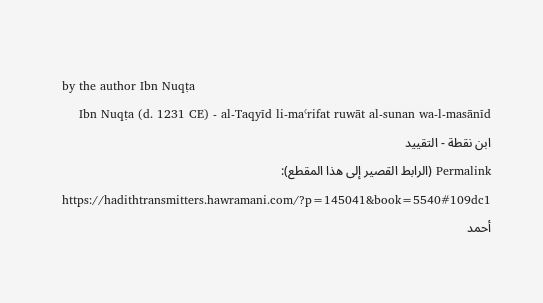by the author Ibn Nuqṭa
Ibn Nuqṭa (d. 1231 CE) - al-Taqyīd li-maʿrifat ruwāt al-sunan wa-l-masānīd ابن نقطة - التقييد
Permalink (الرابط القصير إلى هذا المقطع):
https://hadithtransmitters.hawramani.com/?p=145041&book=5540#109dc1
أحمد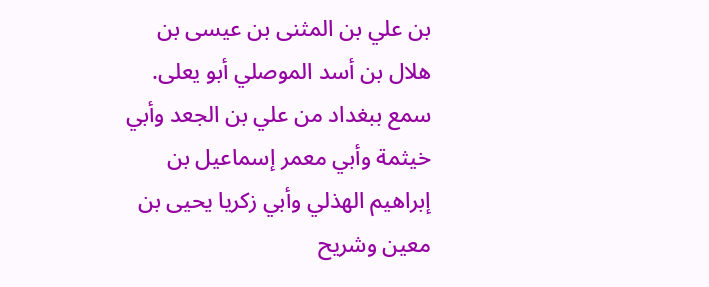بن علي بن المثنى بن عيسى بن هلال بن أسد الموصلي أبو يعلى.
سمع ببغداد من علي بن الجعد وأبي خيثمة وأبي معمر إسماعيل بن إبراهيم الهذلي وأبي زكريا يحيى بن معين وشريح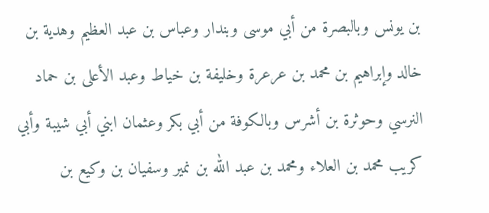بن يونس وبالبصرة من أبي موسى وبندار وعباس بن عبد العظيم وهدية بن خالد وإبراهيم بن محمد بن عرعرة وخليفة بن خياط وعبد الأعلى بن حماد النرسي وحوثرة بن أشرس وبالكوفة من أبي بكر وعثمان ابني أبي شيبة وأبي كريب محمد بن العلاء ومحمد بن عبد الله بن نمير وسفيان بن وكيع بن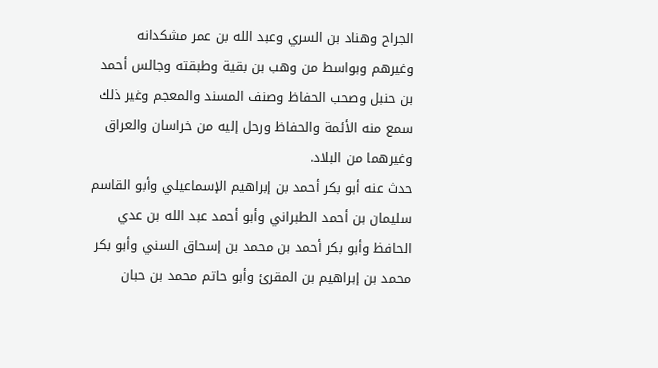الجراح وهناد بن السري وعبد الله بن عمر مشكدانه وغيرهم وبواسط من وهب بن بقية وطبقته وجالس أحمد بن حنبل وصحب الحفاظ وصنف المسند والمعجم وغير ذلك سمع منه الأئمة والحفاظ ورحل إليه من خراسان والعراق وغيرهما من البلاد.
حدث عنه أبو بكر أحمد بن إبراهيم الإسماعيلي وأبو القاسم سليمان بن أحمد الطبراني وأبو أحمد عبد الله بن عدي الحافظ وأبو بكر أحمد بن محمد بن إسحاق السني وأبو بكر محمد بن إبراهيم بن المقرئ وأبو حاتم محمد بن حبان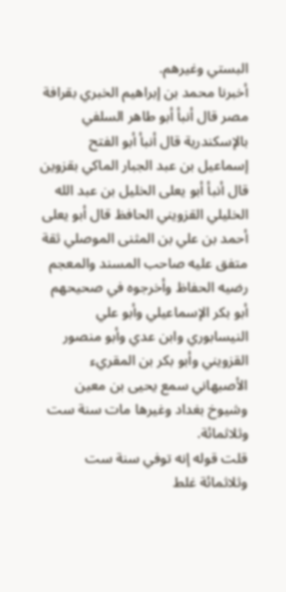البستي وغيرهم.
أخبرنا محمد بن إبراهيم الخبري بقرافة مصر قال أنبأ أبو طاهر السلفي
بالإسكندرية قال أنبأ أبو الفتح إسماعيل بن عبد الجبار الماكي بقزوين قال أنبأ أبو يعلى الخليل بن عبد الله الخليلي القزويني الحافظ قال أبو يعلى أحمد بن علي بن المثنى الموصلي ثقة متفق عليه صاحب المسند والمعجم رضيه الحفاظ وأخرجوه في صحيحهم أبو بكر الإسماعيلي وأبو علي النيسابوري وابن عدي وأبو منصور القزويني وأبو بكر بن المقريء الأصبهاني سمع يحيى بن معين وشيوخ بغداد وغيرها مات سنة ست وثلاثمائة.
قلت قوله إنه توفي سنة ست وثلاثمائة غلط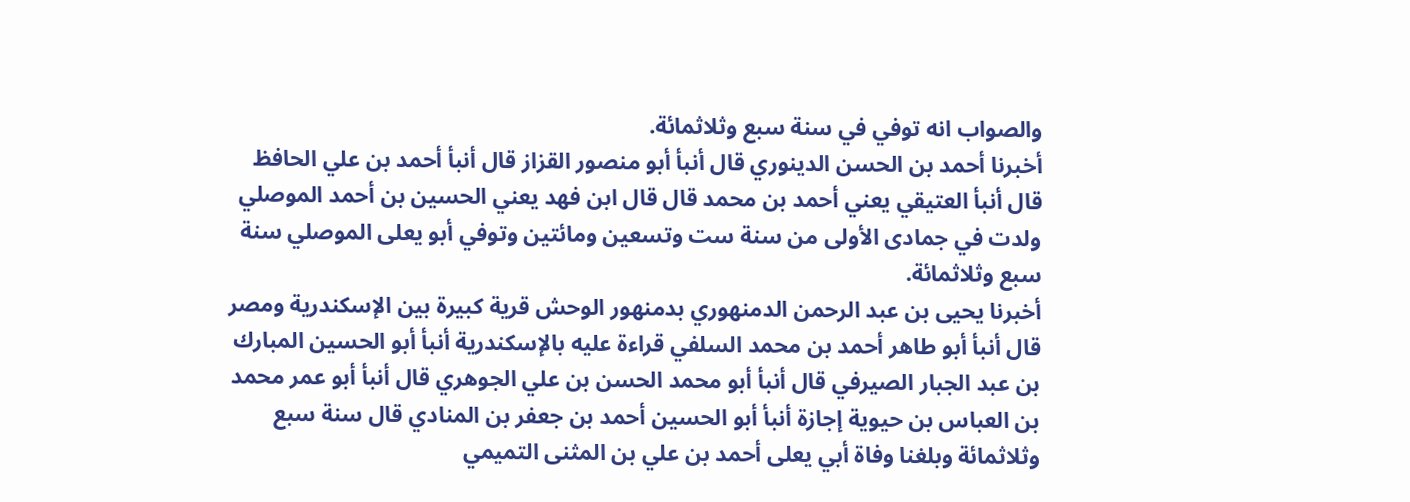والصواب انه توفي في سنة سبع وثلاثمائة.
أخبرنا أحمد بن الحسن الدينوري قال أنبأ أبو منصور القزاز قال أنبأ أحمد بن علي الحافظ قال أنبأ العتيقي يعني أحمد بن محمد قال قال ابن فهد يعني الحسين بن أحمد الموصلي ولدت في جمادى الأولى من سنة ست وتسعين ومائتين وتوفي أبو يعلى الموصلي سنة سبع وثلاثمائة.
أخبرنا يحيى بن عبد الرحمن الدمنهوري بدمنهور الوحش قرية كبيرة بين الإسكندرية ومصر قال أنبأ أبو طاهر أحمد بن محمد السلفي قراءة عليه بالإسكندرية أنبأ أبو الحسين المبارك بن عبد الجبار الصيرفي قال أنبأ أبو محمد الحسن بن علي الجوهري قال أنبأ أبو عمر محمد بن العباس بن حيوية إجازة أنبأ أبو الحسين أحمد بن جعفر بن المنادي قال سنة سبع وثلاثمائة وبلغنا وفاة أبي يعلى أحمد بن علي بن المثنى التميمي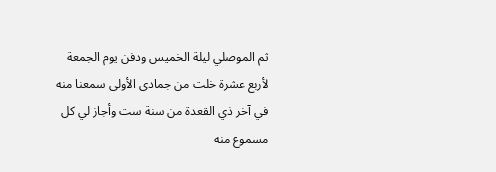ثم الموصلي ليلة الخميس ودفن يوم الجمعة لأربع عشرة خلت من جمادى الأولى سمعنا منه في آخر ذي القعدة من سنة ست وأجاز لي كل مسموع منه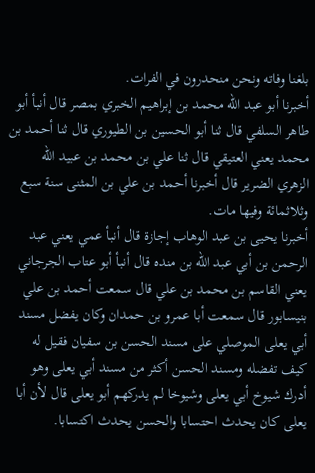بلغنا وفاته ونحن منحدرون في الفرات.
أخبرنا أبو عبد الله محمد بن إبراهيم الخبري بمصر قال أنبأ أبو طاهر السلفي قال ثنا أبو الحسين بن الطيوري قال ثنا أحمد بن محمد يعني العتيقي قال ثنا علي بن محمد بن عبيد الله الزهري الضرير قال أخبرنا أحمد بن علي بن المثنى سنة سبع وثلاثمائة وفيها مات.
أخبرنا يحيى بن عبد الوهاب إجازة قال أنبأ عمي يعني عبد الرحمن بن أبي عبد الله بن منده قال أنبأ أبو عتاب الجرجاني يعني القاسم بن محمد بن علي قال سمعت أحمد بن علي بنيسابور قال سمعت أبا عمرو بن حمدان وكان يفضل مسند أبي يعلى الموصلي على مسند الحسن بن سفيان فقيل له كيف تفضله ومسند الحسن أكثر من مسند أبي يعلى وهو أدرك شيوخ أبي يعلى وشيوخا لم يدركهم أبو يعلى قال لأن أبا يعلى كان يحدث احتسابا والحسن يحدث اكتسابا.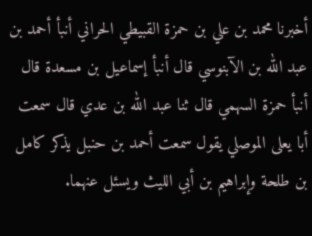أخبرنا محمد بن علي بن حمزة القبيطي الحراني أنبأ أحمد بن عبد الله بن الآبنوسي قال أنبأ إسماعيل بن مسعدة قال أنبأ حمزة السهمي قال ثنا عبد الله بن عدي قال سمعت أبا يعلى الموصلي يقول سمعت أحمد بن حنبل يذكر كامل بن طلحة وإبراهيم بن أبي الليث ويسئل عنهما.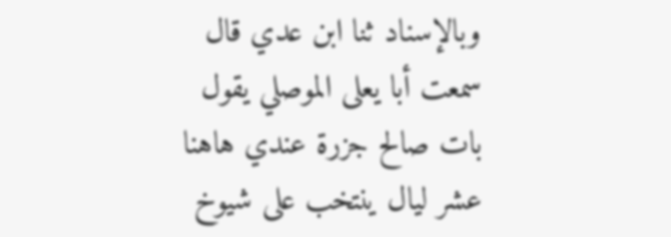وبالإسناد ثنا ابن عدي قال سمعت أبا يعلى الموصلي يقول بات صالح جزرة عندي هاهنا عشر ليال ينتخب على شيوخ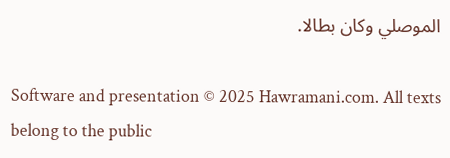الموصلي وكان بطالا.

Software and presentation © 2025 Hawramani.com. All texts belong to the public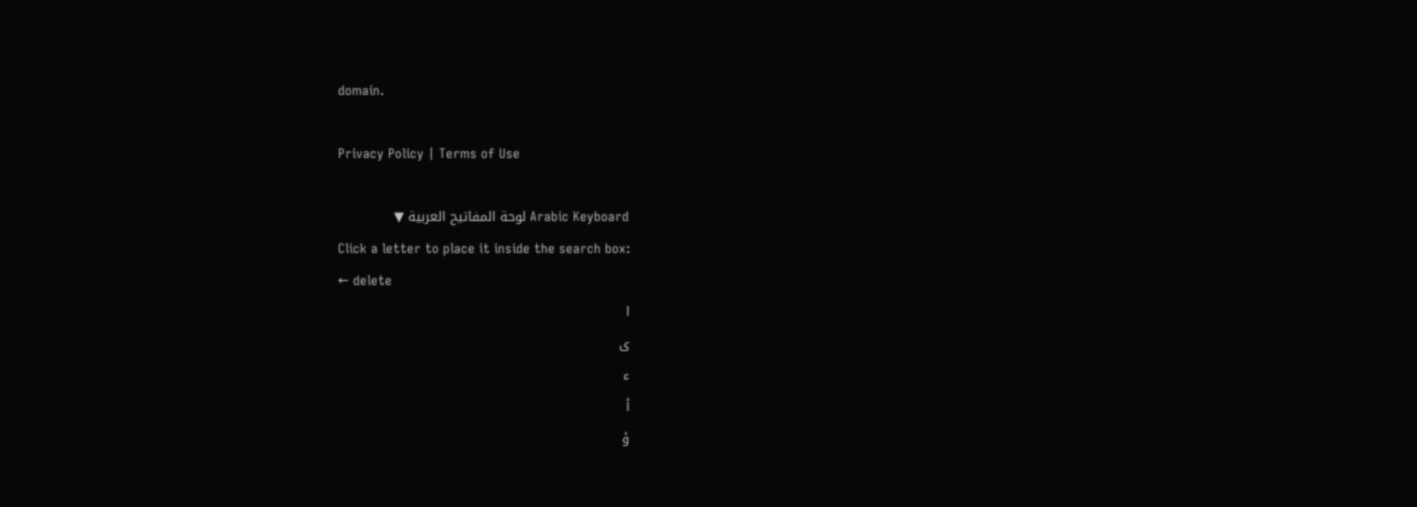domain.

Privacy Policy | Terms of Use

Arabic Keyboard لوحة المفاتيح العربية ▼
Click a letter to place it inside the search box:
← delete
ا
ى
ء
أ
ؤ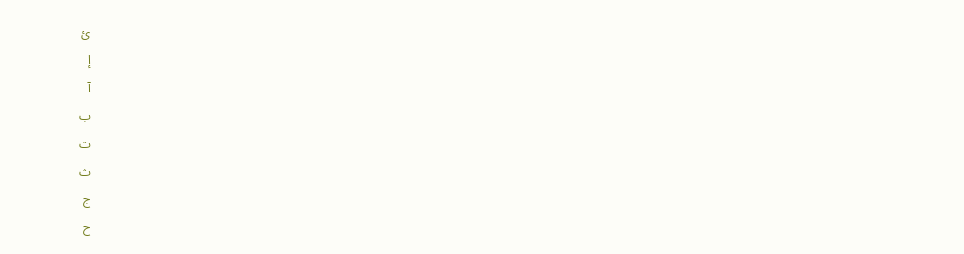ئ
إ
آ
ب
ت
ث
ج
ح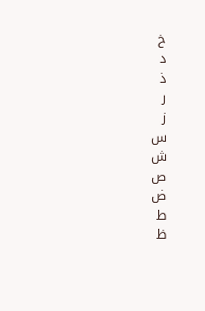خ
د
ذ
ر
ز
س
ش
ص
ض
ط
ظ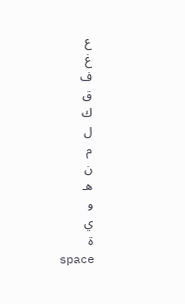ع
غ
ف
ق
ك
ل
م
ن
هـ
و
ي
ة
space